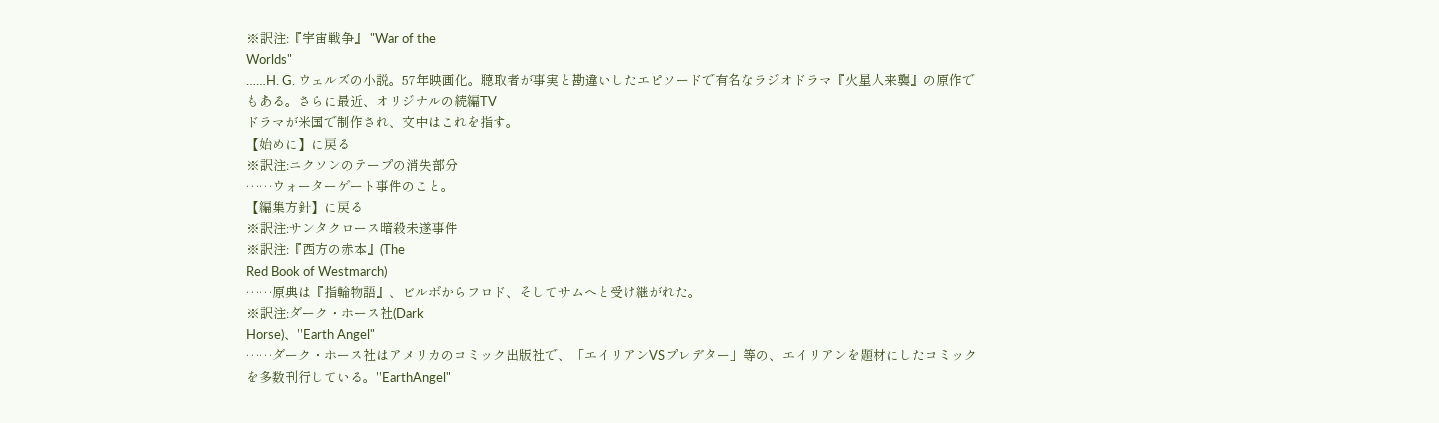※訳注:『宇宙戦争』 "War of the
Worlds"
……H. G. ウェルズの小説。57年映画化。聴取者が事実と勘違いしたエピソードで有名なラジオドラマ『火星人来襲』の原作でもある。さらに最近、オリジナルの続編TV
ドラマが米国で制作され、文中はこれを指す。
【始めに】に戻る
※訳注:ニクソンのテープの消失部分
……ウォーターゲート事件のこと。
【編集方針】に戻る
※訳注:サンタクロース暗殺未遂事件
※訳注:『西方の赤本』(The
Red Book of Westmarch)
……原典は『指輪物語』、ビルボからフロド、そしてサムへと受け継がれた。
※訳注:ダーク・ホース社(Dark
Horse)、"Earth Angel"
……ダーク・ホース社はアメリカのコミック出版社で、「エイリアンVSプレデター」等の、エイリアンを題材にしたコミックを多数刊行している。"EarthAngel"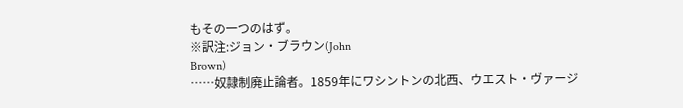もその一つのはず。
※訳注:ジョン・ブラウン(John
Brown)
……奴隷制廃止論者。1859年にワシントンの北西、ウエスト・ヴァージ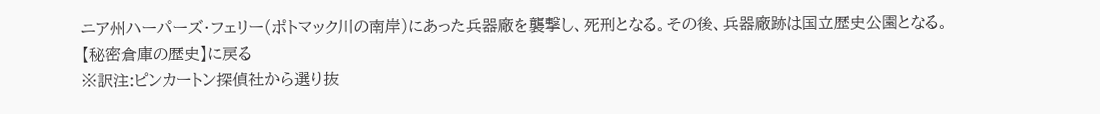ニア州ハーパーズ・フェリー(ポトマック川の南岸)にあった兵器廠を襲撃し、死刑となる。その後、兵器廠跡は国立歴史公園となる。
【秘密倉庫の歴史】に戻る
※訳注:ピンカートン探偵社から選り抜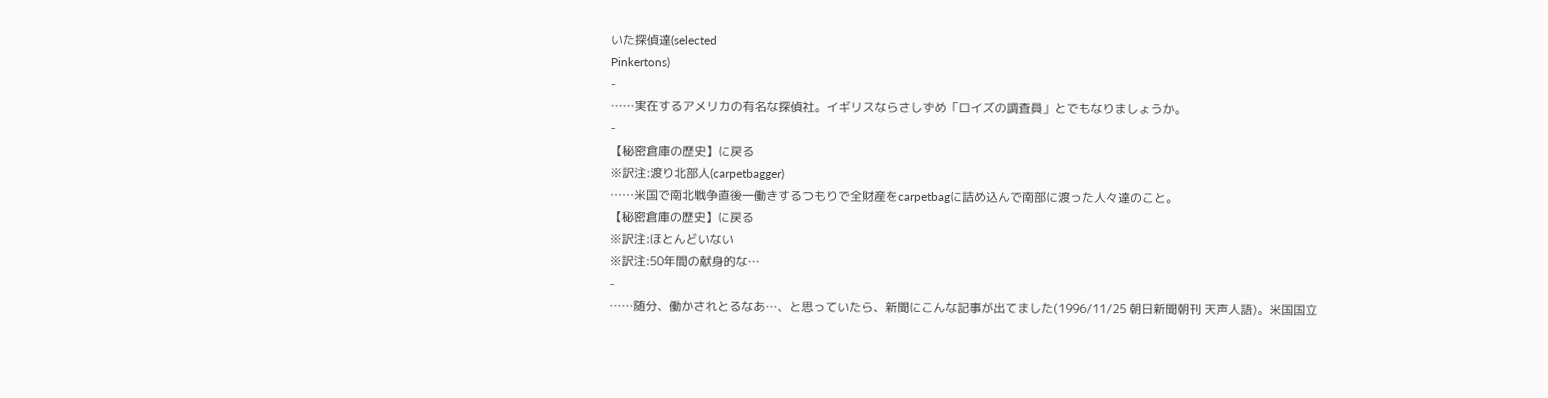いた探偵達(selected
Pinkertons)
-
……実在するアメリカの有名な探偵社。イギリスならさしずめ「ロイズの調査員」とでもなりましょうか。
-
【秘密倉庫の歴史】に戻る
※訳注:渡り北部人(carpetbagger)
……米国で南北戦争直後一働きするつもりで全財産をcarpetbagに詰め込んで南部に渡った人々達のこと。
【秘密倉庫の歴史】に戻る
※訳注:ほとんどいない
※訳注:50年間の献身的な…
-
……随分、働かされとるなあ…、と思っていたら、新聞にこんな記事が出てました(1996/11/25 朝日新聞朝刊 天声人語)。米国国立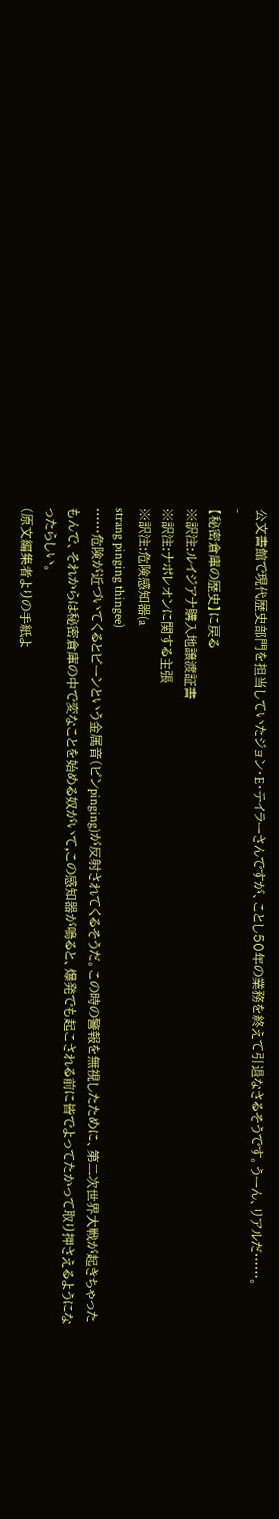公文書館で現代歴史部門を担当していたジョン・E・テイラーさんですが、ことし50年の業務を終えて引退なさるそうです。うーん、リアルだ……。
-
【秘密倉庫の歴史】に戻る
※訳注:ルイジアナ購入地譲渡証書
※訳注:ナポレオンに関する主張
※訳注:危険感知器(a
strang pinging thingee)
……危険が近づいてくるとピーンという金属音(ピンpinging)が反射されてくるそうだ。この時の警報を無視したために、第二次世界大戦が起きちゃったもんで、それからは秘密倉庫の中で変なことを始める奴がいて,この感知器が鳴ると、爆発でも起こされる前に皆でよってたかって取り押さえるようになったらしい。
(原文編集者よりの手紙よ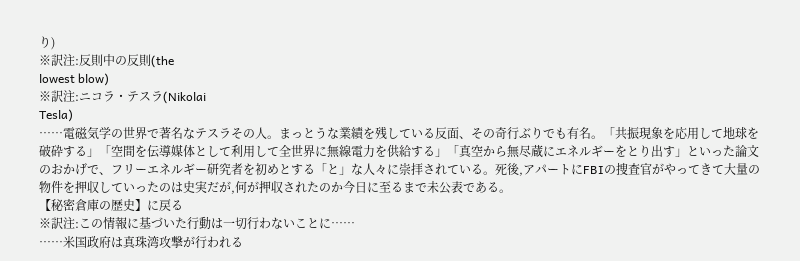り)
※訳注:反則中の反則(the
lowest blow)
※訳注:ニコラ・テスラ(Nikolai
Tesla)
……電磁気学の世界で著名なテスラその人。まっとうな業績を残している反面、その奇行ぶりでも有名。「共振現象を応用して地球を破砕する」「空間を伝導媒体として利用して全世界に無線電力を供給する」「真空から無尽蔵にエネルギーをとり出す」といった論文のおかげで、フリーエネルギー研究者を初めとする「と」な人々に崇拝されている。死後,アパートにFBIの捜査官がやってきて大量の物件を押収していったのは史実だが,何が押収されたのか今日に至るまで未公表である。
【秘密倉庫の歴史】に戻る
※訳注:この情報に基づいた行動は一切行わないことに……
……米国政府は真珠湾攻撃が行われる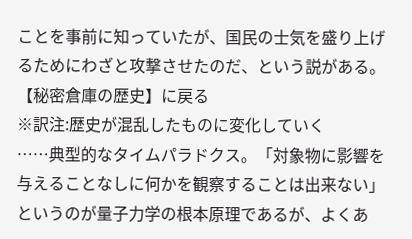ことを事前に知っていたが、国民の士気を盛り上げるためにわざと攻撃させたのだ、という説がある。
【秘密倉庫の歴史】に戻る
※訳注:歴史が混乱したものに変化していく
……典型的なタイムパラドクス。「対象物に影響を与えることなしに何かを観察することは出来ない」というのが量子力学の根本原理であるが、よくあ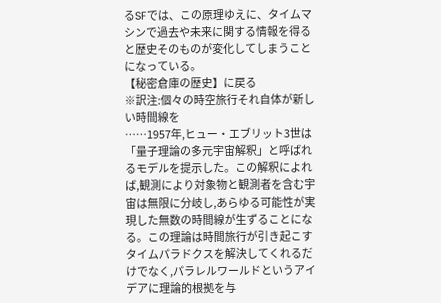るSFでは、この原理ゆえに、タイムマシンで過去や未来に関する情報を得ると歴史そのものが変化してしまうことになっている。
【秘密倉庫の歴史】に戻る
※訳注:個々の時空旅行それ自体が新しい時間線を
……1957年,ヒュー・エブリット3世は「量子理論の多元宇宙解釈」と呼ばれるモデルを提示した。この解釈によれば,観測により対象物と観測者を含む宇宙は無限に分岐し,あらゆる可能性が実現した無数の時間線が生ずることになる。この理論は時間旅行が引き起こすタイムパラドクスを解決してくれるだけでなく,パラレルワールドというアイデアに理論的根拠を与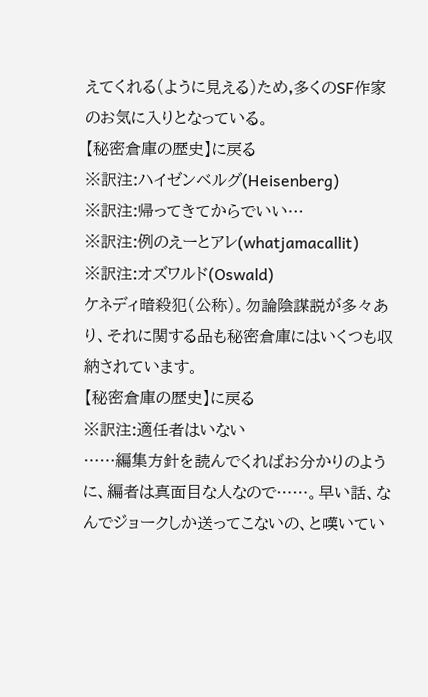えてくれる(ように見える)ため,多くのSF作家のお気に入りとなっている。
【秘密倉庫の歴史】に戻る
※訳注:ハイゼンベルグ(Heisenberg)
※訳注:帰ってきてからでいい…
※訳注:例のえーとアレ(whatjamacallit)
※訳注:オズワルド(Oswald)
ケネディ暗殺犯(公称)。勿論陰謀説が多々あり、それに関する品も秘密倉庫にはいくつも収納されています。
【秘密倉庫の歴史】に戻る
※訳注:適任者はいない
……編集方針を読んでくればお分かりのように、編者は真面目な人なので……。早い話、なんでジョークしか送ってこないの、と嘆いてい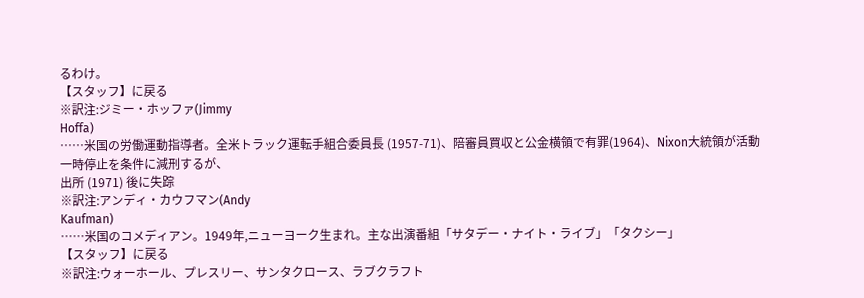るわけ。
【スタッフ】に戻る
※訳注:ジミー・ホッファ(Jimmy
Hoffa)
……米国の労働運動指導者。全米トラック運転手組合委員長 (1957-71)、陪審員買収と公金横領で有罪(1964)、Nixon大統領が活動一時停止を条件に減刑するが、
出所 (1971) 後に失踪
※訳注:アンディ・カウフマン(Andy
Kaufman)
……米国のコメディアン。1949年,ニューヨーク生まれ。主な出演番組「サタデー・ナイト・ライブ」「タクシー」
【スタッフ】に戻る
※訳注:ウォーホール、プレスリー、サンタクロース、ラブクラフト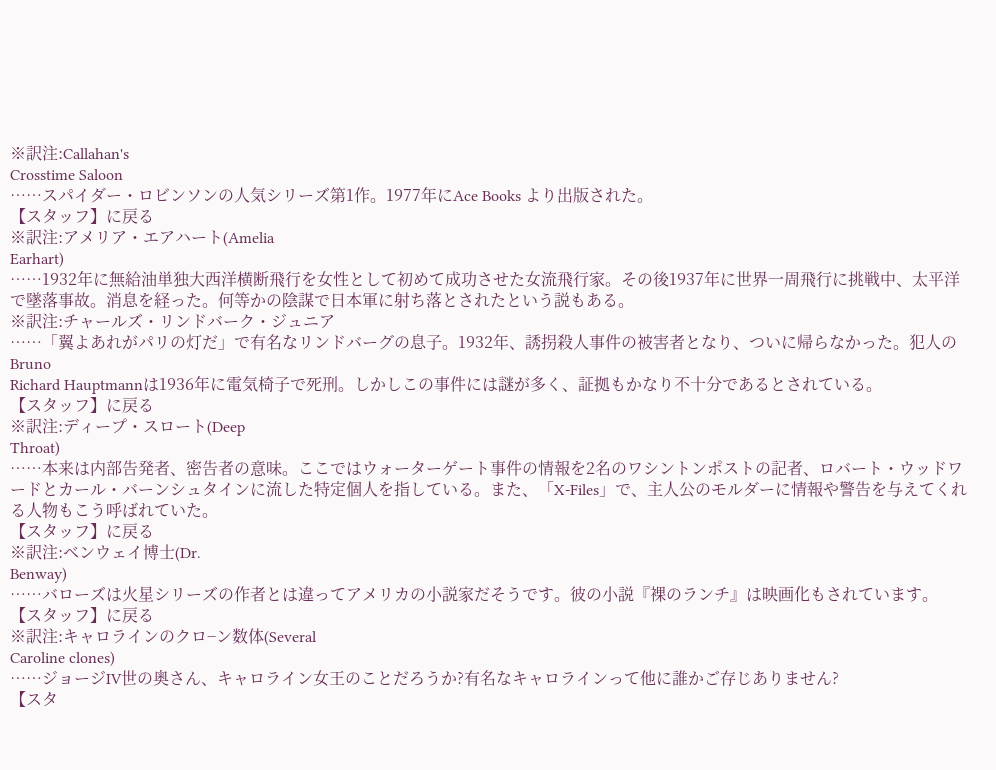※訳注:Callahan's
Crosstime Saloon
……スパイダー・ロビンソンの人気シリーズ第1作。1977年にAce Books より出版された。
【スタッフ】に戻る
※訳注:アメリア・エアハート(Amelia
Earhart)
……1932年に無給油単独大西洋横断飛行を女性として初めて成功させた女流飛行家。その後1937年に世界一周飛行に挑戦中、太平洋で墜落事故。消息を経った。何等かの陰謀で日本軍に射ち落とされたという説もある。
※訳注:チャールズ・リンドバーク・ジュニア
……「翼よあれがパリの灯だ」で有名なリンドバーグの息子。1932年、誘拐殺人事件の被害者となり、ついに帰らなかった。犯人のBruno
Richard Hauptmannは1936年に電気椅子で死刑。しかしこの事件には謎が多く、証拠もかなり不十分であるとされている。
【スタッフ】に戻る
※訳注:ディープ・スロート(Deep
Throat)
……本来は内部告発者、密告者の意味。ここではウォーターゲート事件の情報を2名のワシントンポストの記者、ロバート・ウッドワードとカール・バーンシュタインに流した特定個人を指している。また、「X-Files」で、主人公のモルダーに情報や警告を与えてくれる人物もこう呼ばれていた。
【スタッフ】に戻る
※訳注:ベンウェイ博士(Dr.
Benway)
……バローズは火星シリーズの作者とは違ってアメリカの小説家だそうです。彼の小説『裸のランチ』は映画化もされています。
【スタッフ】に戻る
※訳注:キャロラインのクロ−ン数体(Several
Caroline clones)
……ジョージIV世の奥さん、キャロライン女王のことだろうか?有名なキャロラインって他に誰かご存じありません?
【スタ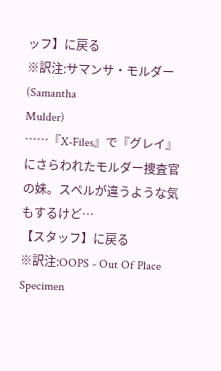ッフ】に戻る
※訳注:サマンサ・モルダー(Samantha
Mulder)
……『X-Files』で『グレイ』にさらわれたモルダー捜査官の妹。スペルが違うような気もするけど…
【スタッフ】に戻る
※訳注:OOPS - Out Of Place
Specimen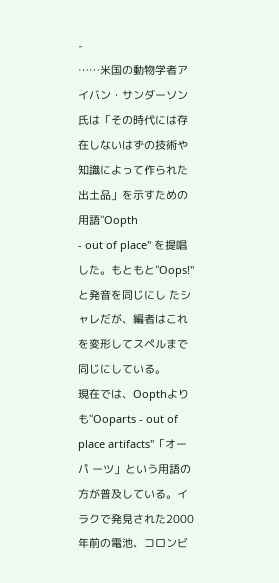-
……米国の動物学者アイバン・サンダーソン氏は「その時代には存在しないはずの技術や知識によって作られた出土品」を示すための用語"Oopth
- out of place" を提唱した。もともと"Oops!" と発音を同じにし たシャレだが、編者はこれを変形してスペルまで同じにしている。
現在では、Oopthよりも"Ooparts - out of place artifacts"「オーパ ーツ」という用語の方が普及している。イラクで発見された2000年前の電池、コロンビ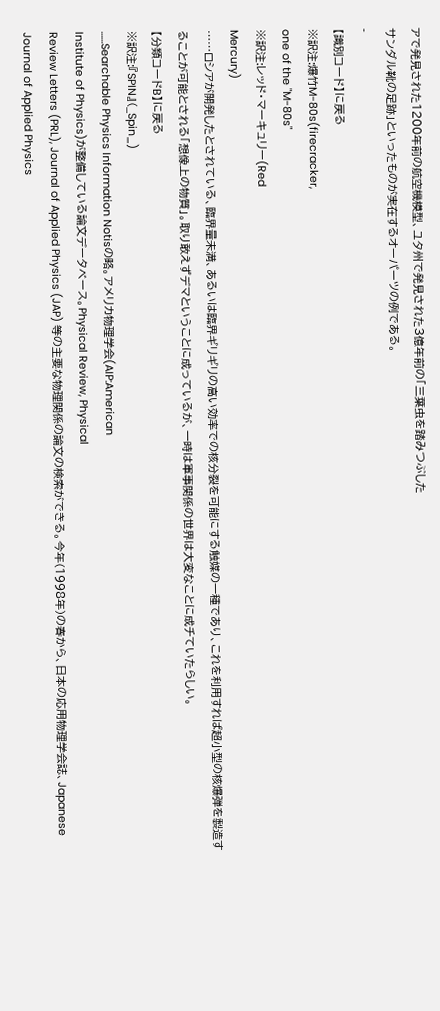アで発見された1200年前の航空機模型、ユタ州で発見された3億年前の「三葉虫を踏みつぶした
サンダル靴の足跡」といったものが実在するオーパーツの例である。
-
【識別コード】に戻る
※訳注:爆竹M-80s(firecracker,
one of the "M-80s"
※訳注:レッド・マーキュリー(Red
Mercury)
……ロシアが開発したとされている、臨界量未満、あるいは臨界ギリギリの高い効率での核分裂を可能にする触媒の一種であり、これを利用すれば超小型の核爆弾を製造することが可能とされる「想像上の物質」。取り敢えずデマということに成っているが、一時は軍事関係の世界は大変なことに成チていたらしい。
【分類コードB】に戻る
※訳注:『SPIN』(_Spin_)
……Searchable Physics Information Notisの略。アメリカ物理学会(AIP:American
Institute of Physics)が整備している論文データベース。Physical Review, Physical
Review Letters (PRL), Journal of Applied Physics (JAP) 等の主要な物理関係の論文の検索ができる。今年(1998年)の春から、日本の応用物理学会誌、Japanese
Journal of Applied Physics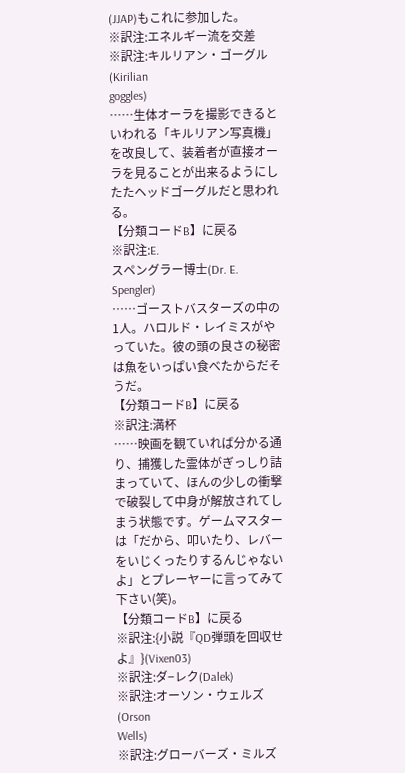(JJAP)もこれに参加した。
※訳注:エネルギー流を交差
※訳注:キルリアン・ゴーグル(Kirilian
goggles)
……生体オーラを撮影できるといわれる「キルリアン写真機」を改良して、装着者が直接オーラを見ることが出来るようにしたたヘッドゴーグルだと思われる。
【分類コードB】に戻る
※訳注:E.
スペングラー博士(Dr. E. Spengler)
……ゴーストバスターズの中の1人。ハロルド・レイミスがやっていた。彼の頭の良さの秘密は魚をいっぱい食べたからだそうだ。
【分類コードB】に戻る
※訳注:満杯
……映画を観ていれば分かる通り、捕獲した霊体がぎっしり詰まっていて、ほんの少しの衝撃で破裂して中身が解放されてしまう状態です。ゲームマスターは「だから、叩いたり、レバーをいじくったりするんじゃないよ」とプレーヤーに言ってみて下さい(笑)。
【分類コードB】に戻る
※訳注:{小説『QD弾頭を回収せよ』}(Vixen03)
※訳注:ダ−レク(Dalek)
※訳注:オーソン・ウェルズ(Orson
Wells)
※訳注:グローバーズ・ミルズ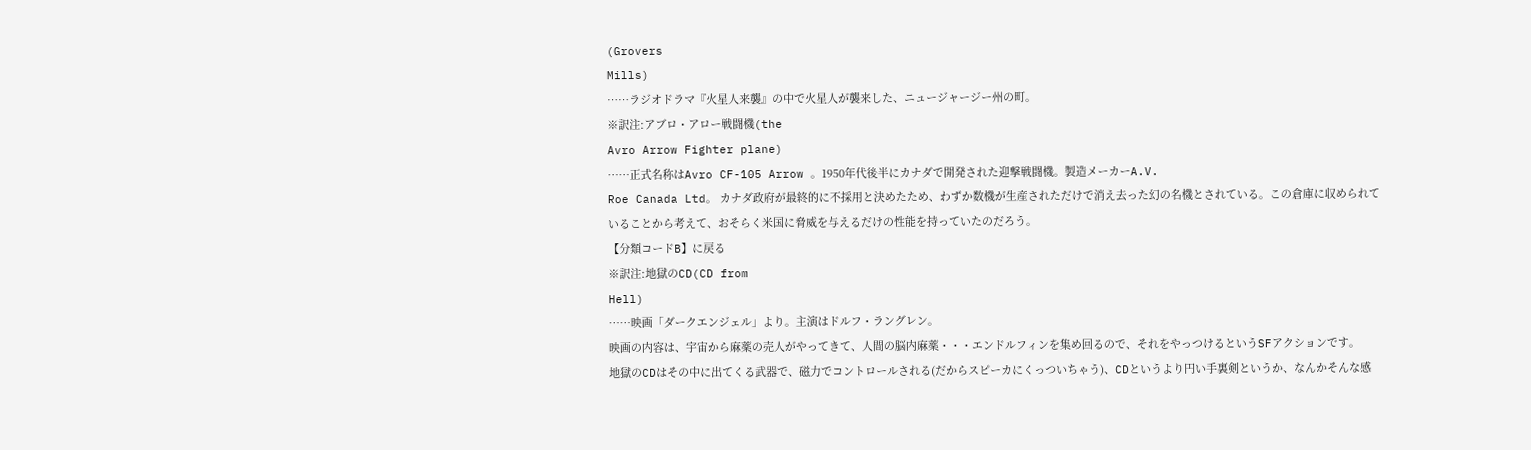(Grovers
Mills)
……ラジオドラマ『火星人来襲』の中で火星人が襲来した、ニュージャージー州の町。
※訳注:アブロ・アロー戦闘機(the
Avro Arrow Fighter plane)
……正式名称はAvro CF-105 Arrow 。1950年代後半にカナダで開発された迎撃戦闘機。製造メーカーA.V.
Roe Canada Ltd。 カナダ政府が最終的に不採用と決めたため、わずか数機が生産されただけで消え去った幻の名機とされている。この倉庫に収められていることから考えて、おそらく米国に脅威を与えるだけの性能を持っていたのだろう。
【分類コードB】に戻る
※訳注:地獄のCD(CD from
Hell)
……映画「ダークエンジェル」より。主演はドルフ・ラングレン。
映画の内容は、宇宙から麻薬の売人がやってきて、人間の脳内麻薬・・・エンドルフィンを集め回るので、それをやっつけるというSFアクションです。
地獄のCDはその中に出てくる武器で、磁力でコントロールされる(だからスピーカにくっついちゃう)、CDというより円い手裏剣というか、なんかそんな感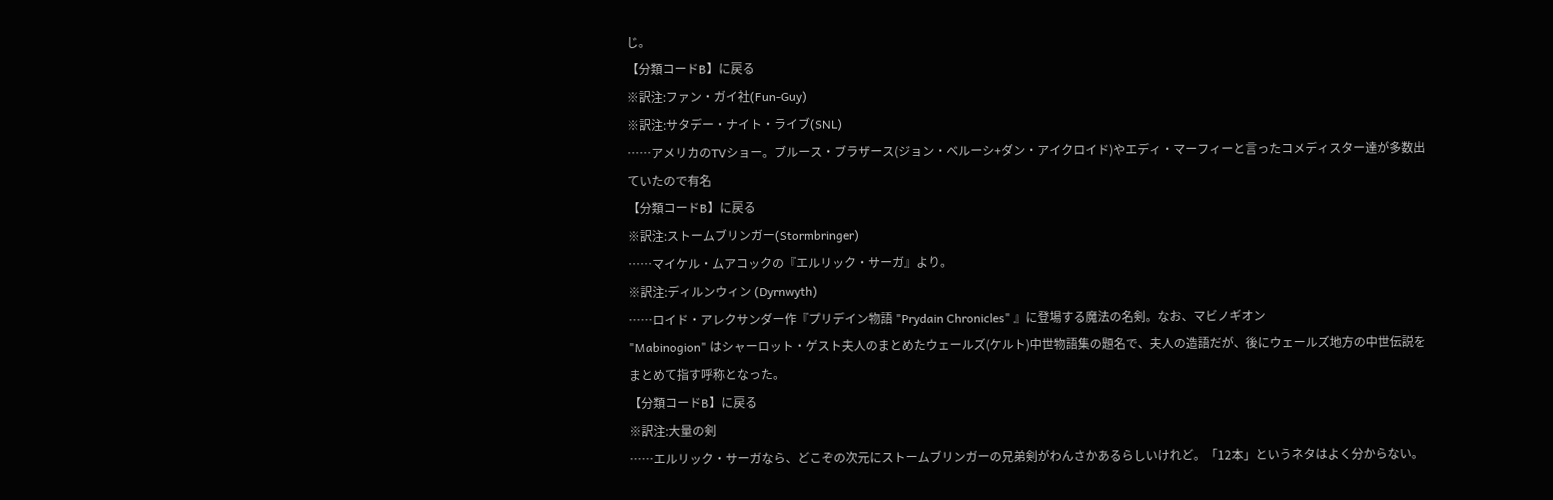じ。
【分類コードB】に戻る
※訳注:ファン・ガイ社(Fun-Guy)
※訳注:サタデー・ナイト・ライブ(SNL)
……アメリカのTVショー。ブルース・ブラザース(ジョン・ベルーシ+ダン・アイクロイド)やエディ・マーフィーと言ったコメディスター達が多数出ていたので有名
【分類コードB】に戻る
※訳注:ストームブリンガー(Stormbringer)
……マイケル・ムアコックの『エルリック・サーガ』より。
※訳注:ディルンウィン (Dyrnwyth)
……ロイド・アレクサンダー作『プリデイン物語 "Prydain Chronicles" 』に登場する魔法の名剣。なお、マビノギオン
"Mabinogion" はシャーロット・ゲスト夫人のまとめたウェールズ(ケルト)中世物語集の題名で、夫人の造語だが、後にウェールズ地方の中世伝説をまとめて指す呼称となった。
【分類コードB】に戻る
※訳注:大量の剣
……エルリック・サーガなら、どこぞの次元にストームブリンガーの兄弟剣がわんさかあるらしいけれど。「12本」というネタはよく分からない。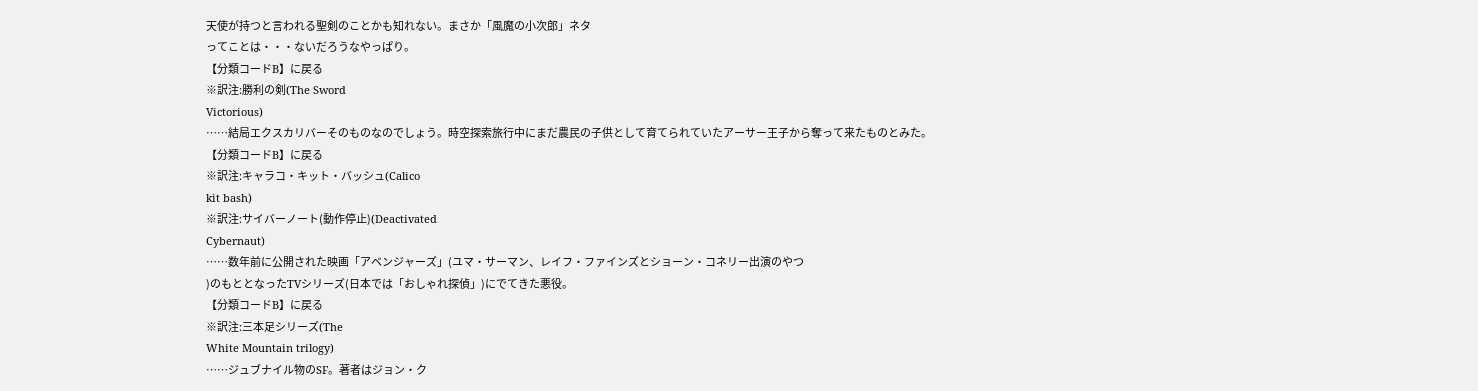天使が持つと言われる聖剣のことかも知れない。まさか「風魔の小次郎」ネタ
ってことは・・・ないだろうなやっぱり。
【分類コードB】に戻る
※訳注:勝利の剣(The Sword
Victorious)
……結局エクスカリバーそのものなのでしょう。時空探索旅行中にまだ農民の子供として育てられていたアーサー王子から奪って来たものとみた。
【分類コードB】に戻る
※訳注:キャラコ・キット・バッシュ(Calico
kit bash)
※訳注:サイバーノート(動作停止)(Deactivated
Cybernaut)
……数年前に公開された映画「アベンジャーズ」(ユマ・サーマン、レイフ・ファインズとショーン・コネリー出演のやつ
)のもととなったTVシリーズ(日本では「おしゃれ探偵」)にでてきた悪役。
【分類コードB】に戻る
※訳注:三本足シリーズ(The
White Mountain trilogy)
……ジュブナイル物のSF。著者はジョン・ク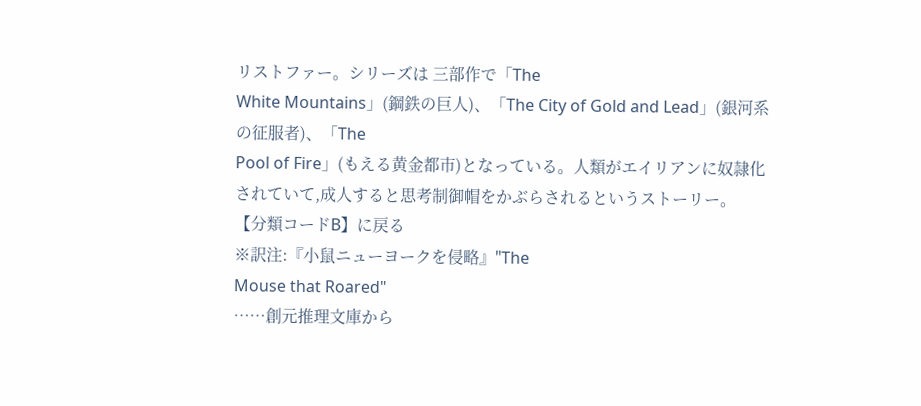リストファー。シリーズは 三部作で「The
White Mountains」(鋼鉄の巨人)、「The City of Gold and Lead」(銀河系の征服者)、「The
Pool of Fire」(もえる黄金都市)となっている。人類がエイリアンに奴隷化されていて,成人すると思考制御帽をかぶらされるというストーリー。
【分類コードB】に戻る
※訳注:『小鼠ニューヨークを侵略』"The
Mouse that Roared"
……創元推理文庫から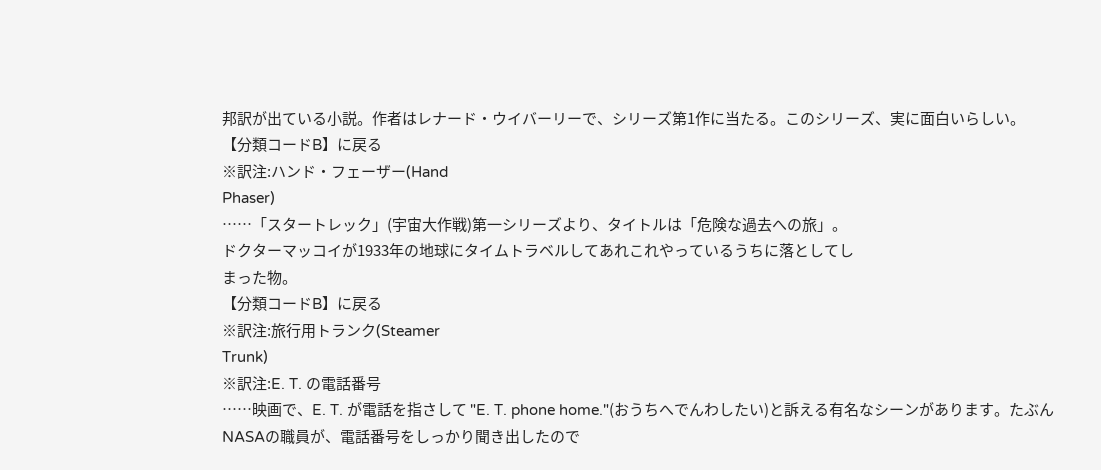邦訳が出ている小説。作者はレナード・ウイバーリーで、シリーズ第1作に当たる。このシリーズ、実に面白いらしい。
【分類コードB】に戻る
※訳注:ハンド・フェーザー(Hand
Phaser)
……「スタートレック」(宇宙大作戦)第一シリーズより、タイトルは「危険な過去への旅」。
ドクターマッコイが1933年の地球にタイムトラベルしてあれこれやっているうちに落としてし
まった物。
【分類コードB】に戻る
※訳注:旅行用トランク(Steamer
Trunk)
※訳注:E. T. の電話番号
……映画で、E. T. が電話を指さして "E. T. phone home."(おうちへでんわしたい)と訴える有名なシーンがあります。たぶんNASAの職員が、電話番号をしっかり聞き出したので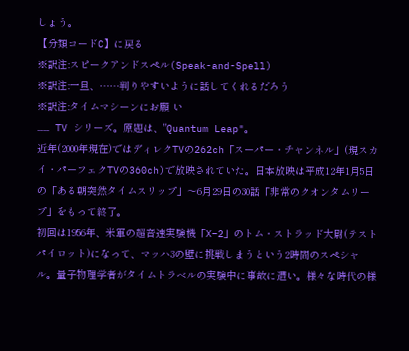しょう。
【分類コードC】に戻る
※訳注:スピークアンドスペル(Speak-and-Spell)
※訳注:一旦、……判りやすいように話してくれるだろう
※訳注:タイムマシーンにお願 い
…… TV シリーズ。原題は、"Quantum Leap"。
近年(2000年現在)ではディレクTVの262ch「スーパー・チャンネル」(現スカイ・パーフェクTVの360ch)で放映されていた。日本放映は平成12年1月5日の「ある朝突然タイムスリップ」〜6月29日の30話「非常のクオンタムリープ」をもって終了。
初回は1956年、米軍の超音速実験機「X−2」のトム・ストラッド大尉(テストパイロット)になって、マッハ3の壁に挑戦しまうという2時間のスペシャル。量子物理学者がタイムトラベルの実験中に事故に遭い。様々な時代の様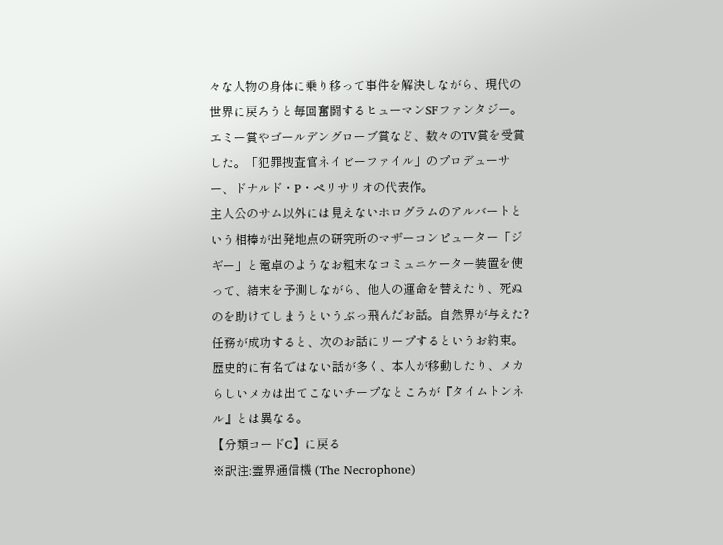々な人物の身体に乗り移って事件を解決しながら、現代の世界に戻ろうと毎回奮闘するヒューマンSFファンタジー。
エミー賞やゴールデングローブ賞など、数々のTV賞を受賞した。「犯罪捜査官ネイビーファイル」のプロデューサー、ドナルド・P・ペリサリオの代表作。
主人公のサム以外には見えないホログラムのアルバートという相棒が出発地点の研究所のマザーコンピューター「ジギー」と電卓のようなお粗末なコミュニケーター装置を使って、結末を予測しながら、他人の運命を替えたり、死ぬのを助けてしまうというぶっ飛んだお話。自然界が与えた?任務が成功すると、次のお話にリープするというお約束。歴史的に有名ではない話が多く、本人が移動したり、メカらしいメカは出てこないチープなところが『タイムトンネル』とは異なる。
【分類コードC】に戻る
※訳注:霊界通信機 (The Necrophone)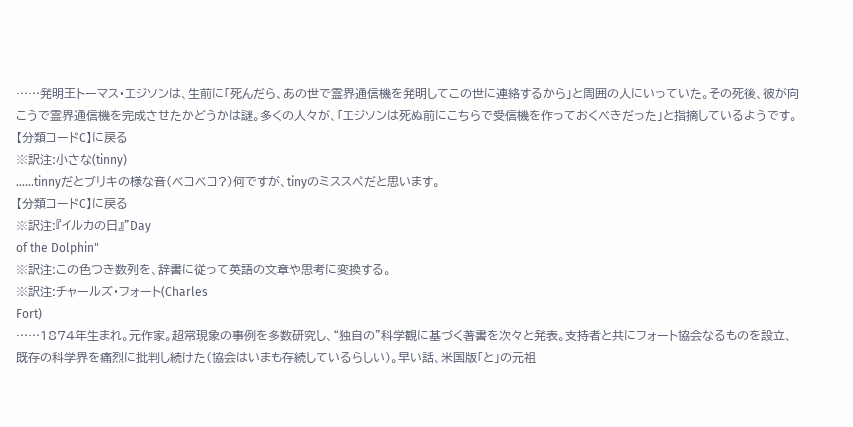……発明王トーマス・エジソンは、生前に「死んだら、あの世で霊界通信機を発明してこの世に連絡するから」と周囲の人にいっていた。その死後、彼が向こうで霊界通信機を完成させたかどうかは謎。多くの人々が、「エジソンは死ぬ前にこちらで受信機を作っておくべきだった」と指摘しているようです。
【分類コードC】に戻る
※訳注:小さな(tinny)
……tinnyだとブリキの様な音(ベコベコ?)何ですが、tinyのミススペだと思います。
【分類コードC】に戻る
※訳注:『イルカの日』"Day
of the Dolphin"
※訳注:この色つき数列を、辞書に従って英語の文章や思考に変換する。
※訳注:チャールズ・フォート(Charles
Fort)
……1874年生まれ。元作家。超常現象の事例を多数研究し、“独自の”科学観に基づく著書を次々と発表。支持者と共にフォート協会なるものを設立、既存の科学界を痛烈に批判し続けた(協会はいまも存続しているらしい)。早い話、米国版「と」の元祖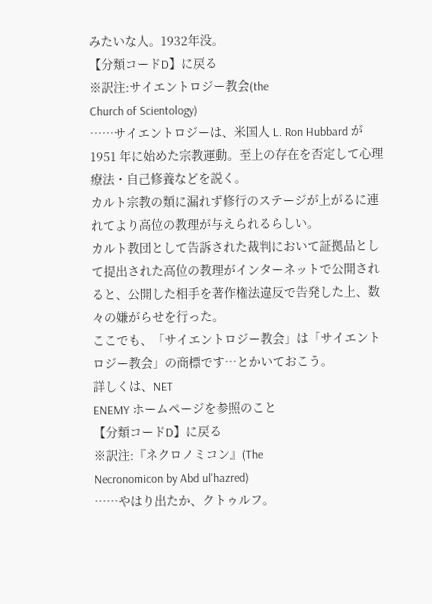みたいな人。1932年没。
【分類コードD】に戻る
※訳注:サイエントロジー教会(the
Church of Scientology)
……サイエントロジーは、米国人 L. Ron Hubbard が 1951 年に始めた宗教運動。至上の存在を否定して心理療法・自己修養などを説く。
カルト宗教の類に漏れず修行のステージが上がるに連れてより高位の教理が与えられるらしい。
カルト教団として告訴された裁判において証拠品として提出された高位の教理がインターネットで公開されると、公開した相手を著作権法違反で告発した上、数々の嫌がらせを行った。
ここでも、「サイエントロジー教会」は「サイエントロジー教会」の商標です…とかいておこう。
詳しくは、NET
ENEMY ホームページを参照のこと
【分類コードD】に戻る
※訳注:『ネクロノミコン』(The
Necronomicon by Abd ul'hazred)
……やはり出たか、クトゥルフ。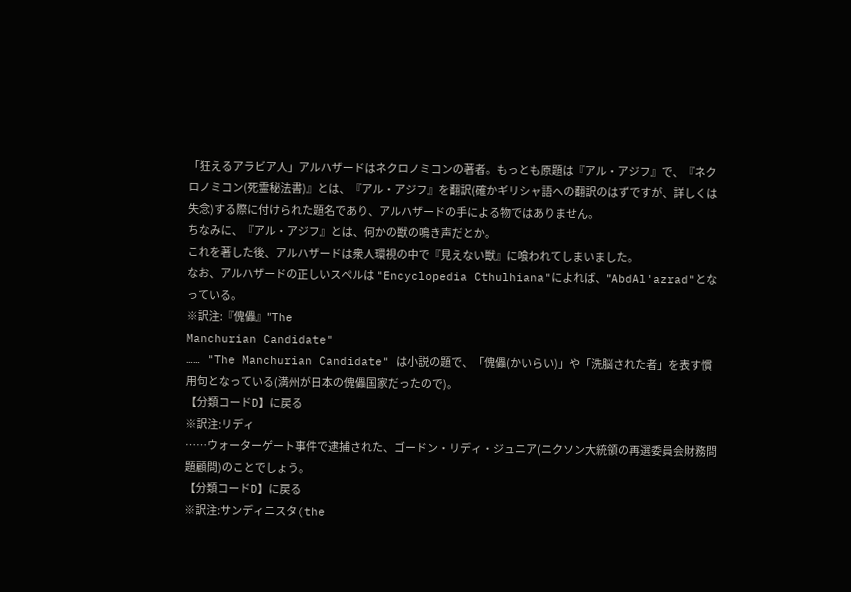「狂えるアラビア人」アルハザードはネクロノミコンの著者。もっとも原題は『アル・アジフ』で、『ネクロノミコン(死霊秘法書)』とは、『アル・アジフ』を翻訳(確かギリシャ語への翻訳のはずですが、詳しくは失念)する際に付けられた題名であり、アルハザードの手による物ではありません。
ちなみに、『アル・アジフ』とは、何かの獣の鳴き声だとか。
これを著した後、アルハザードは衆人環視の中で『見えない獣』に喰われてしまいました。
なお、アルハザードの正しいスペルは "Encyclopedia Cthulhiana"によれば、"AbdAl'azrad"となっている。
※訳注:『傀儡』"The
Manchurian Candidate"
…… "The Manchurian Candidate" は小説の題で、「傀儡(かいらい)」や「洗脳された者」を表す慣用句となっている(満州が日本の傀儡国家だったので)。
【分類コードD】に戻る
※訳注:リディ
……ウォーターゲート事件で逮捕された、ゴードン・リディ・ジュニア(ニクソン大統領の再選委員会財務問題顧問)のことでしょう。
【分類コードD】に戻る
※訳注:サンディニスタ(the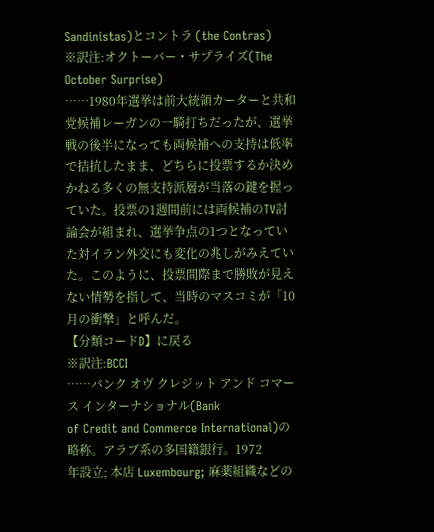Sandinistas)とコントラ (the Contras)
※訳注:オクトーバー・サプライズ(The
October Surprise)
……1980年選挙は前大統領カーターと共和党候補レーガンの一騎打ちだったが、選挙戦の後半になっても両候補への支持は低率で拮抗したまま、どちらに投票するか決めかねる多くの無支持派層が当落の鍵を握っていた。投票の1週間前には両候補のTV討論会が組まれ、選挙争点の1つとなっていた対イラン外交にも変化の兆しがみえていた。このように、投票間際まで勝敗が見えない情勢を指して、当時のマスコミが「10月の衝撃」と呼んだ。
【分類コードD】に戻る
※訳注:BCCI
……バンク オヴ クレジット アンド コマース インターナショナル(Bank
of Credit and Commerce International)の略称。アラブ系の多国籍銀行。1972
年設立; 本店 Luxembourg; 麻薬組織などの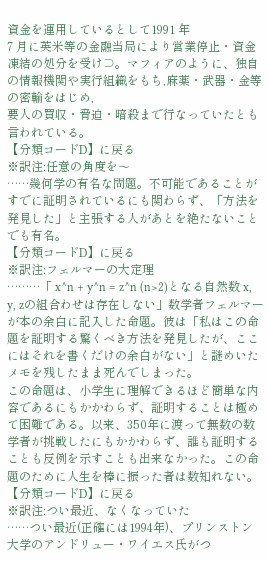資金を運用しているとして1991 年
7 月に英米等の金融当局により営業停止・資金凍結の処分を受け⊃。マフィアのように、独自の情報機関や実行組織をもち,麻薬・武器・金等の密輸をはじめ,
要人の買収・脅迫・暗殺まで行なっていたとも言われている。
【分類コードD】に戻る
※訳注:任意の角度を〜
……幾何学の有名な問題。不可能であることがすでに証明されているにも関わらず、「方法を発見した」と主張する人があとを絶たないことでも有名。
【分類コードD】に戻る
※訳注:フェルマーの大定理
………「 x^n + y^n = z^n (n>2)となる自然数 x, y, zの組合わせは存在しない」数学者フェルマーが本の余白に記入した命題。彼は「私はこの命題を証明する驚くべき方法を発見したが、ここにはそれを書くだけの余白がない」と謎めいたメモを残したまま死んでしまった。
この命題は、小学生に理解できるほど簡単な内容であるにもかかわらず、証明することは極めて困難である。以来、350年に渡って無数の数学者が挑戦したにもかかわらず、誰も証明することも反例を示すことも出来なかった。この命題のために人生を棒に振った者は数知れない。
【分類コードD】に戻る
※訳注:つい最近、なくなっていた
……つい最近(正確には1994年)、プリンストン大学のアンドリュー・ワイエス氏がつ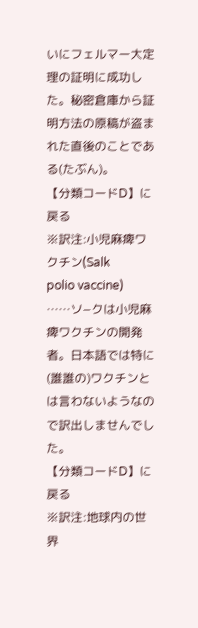いにフェルマー大定理の証明に成功した。秘密倉庫から証明方法の原稿が盗まれた直後のことである(たぶん)。
【分類コードD】に戻る
※訳注:小児麻痺ワクチン(Salk
polio vaccine)
……ソ−クは小児麻痺ワクチンの開発者。日本語では特に(誰誰の)ワクチンとは言わないようなので訳出しませんでした。
【分類コードD】に戻る
※訳注:地球内の世界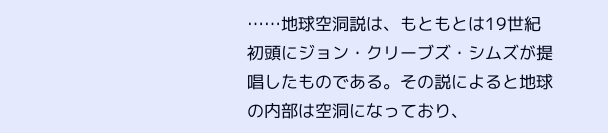……地球空洞説は、もともとは19世紀初頭にジョン・クリーブズ・シムズが提唱したものである。その説によると地球の内部は空洞になっており、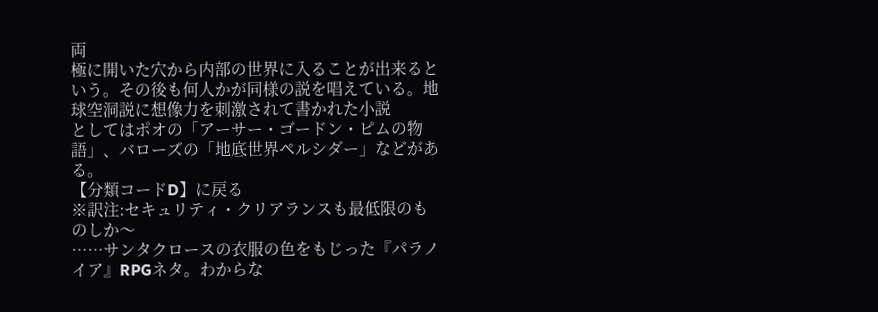両
極に開いた穴から内部の世界に入ることが出来るという。その後も何人かが同様の説を唱えている。地球空洞説に想像力を刺激されて書かれた小説
としてはポオの「アーサー・ゴードン・ピムの物語」、バローズの「地底世界ペルシダー」などがある。
【分類コードD】に戻る
※訳注:セキュリティ・クリアランスも最低限のものしか〜
……サンタクロースの衣服の色をもじった『パラノイア』RPGネタ。わからな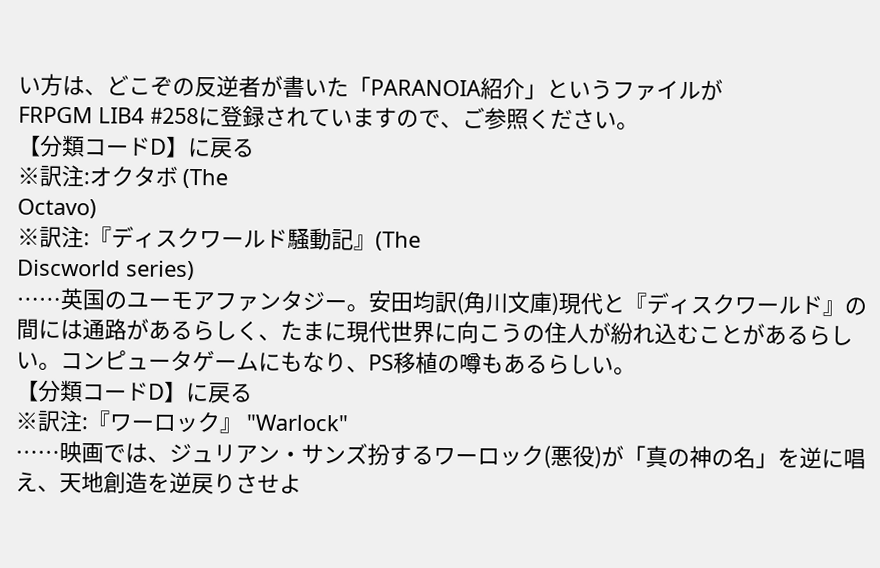い方は、どこぞの反逆者が書いた「PARANOIA紹介」というファイルが
FRPGM LIB4 #258に登録されていますので、ご参照ください。
【分類コードD】に戻る
※訳注:オクタボ (The
Octavo)
※訳注:『ディスクワールド騒動記』(The
Discworld series)
……英国のユーモアファンタジー。安田均訳(角川文庫)現代と『ディスクワールド』の間には通路があるらしく、たまに現代世界に向こうの住人が紛れ込むことがあるらしい。コンピュータゲームにもなり、PS移植の噂もあるらしい。
【分類コードD】に戻る
※訳注:『ワーロック』 "Warlock"
……映画では、ジュリアン・サンズ扮するワーロック(悪役)が「真の神の名」を逆に唱え、天地創造を逆戻りさせよ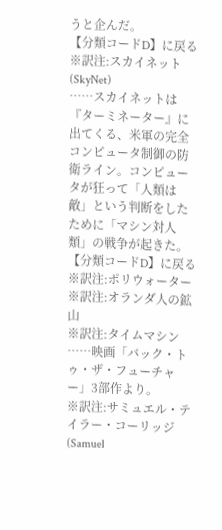うと企んだ。
【分類コードD】に戻る
※訳注:スカイネット(SkyNet)
……スカイネットは『ターミネーター』に出てくる、米軍の完全コンピュータ制御の防衛ライン。コンピュータが狂って「人類は敵」という判断をしたために「マシン対人類」の戦争が起きた。
【分類コードD】に戻る
※訳注:ポリウォーター
※訳注:オランダ人の鉱山
※訳注:タイムマシン
……映画「バック・トゥ・ザ・フューチャー」3部作より。
※訳注:サミュエル・テイラー・コーリッジ(Samuel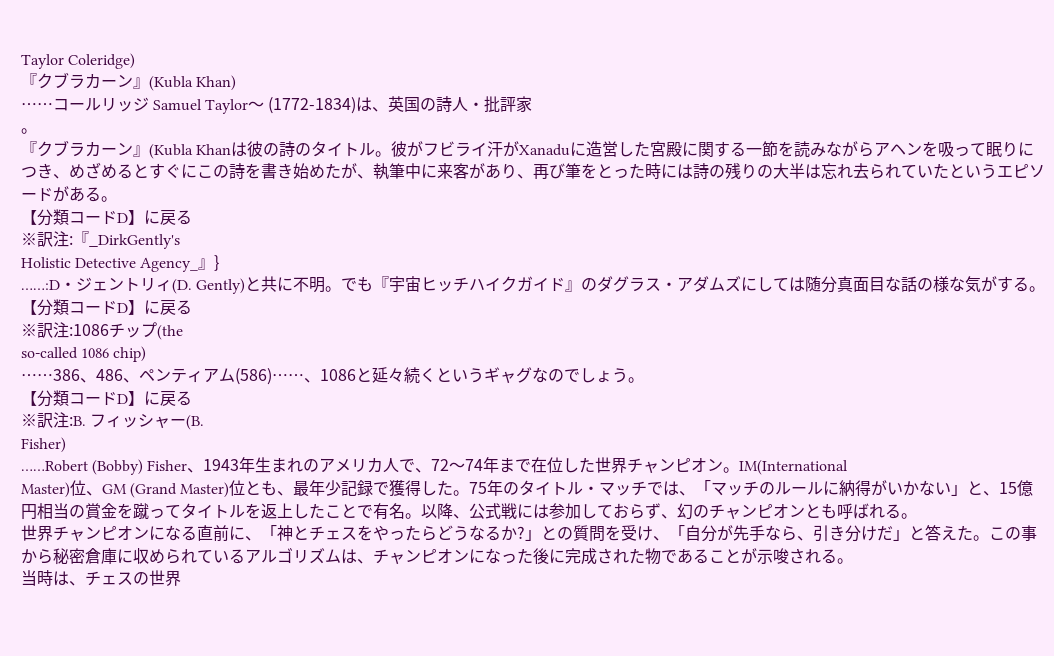Taylor Coleridge)
『クブラカーン』(Kubla Khan)
……コールリッジ Samuel Taylor〜 (1772-1834)は、英国の詩人・批評家
。
『クブラカーン』(Kubla Khanは彼の詩のタイトル。彼がフビライ汗がXanaduに造営した宮殿に関する一節を読みながらアヘンを吸って眠りにつき、めざめるとすぐにこの詩を書き始めたが、執筆中に来客があり、再び筆をとった時には詩の残りの大半は忘れ去られていたというエピソードがある。
【分類コードD】に戻る
※訳注:『_DirkGently's
Holistic Detective Agency_』}
……:D・ジェントリィ(D. Gently)と共に不明。でも『宇宙ヒッチハイクガイド』のダグラス・アダムズにしては随分真面目な話の様な気がする。
【分類コードD】に戻る
※訳注:1086チップ(the
so-called 1086 chip)
……386、486、ペンティアム(586)……、1086と延々続くというギャグなのでしょう。
【分類コードD】に戻る
※訳注:B. フィッシャー(B.
Fisher)
……Robert (Bobby) Fisher、1943年生まれのアメリカ人で、72〜74年まで在位した世界チャンピオン。IM(International
Master)位、GM (Grand Master)位とも、最年少記録で獲得した。75年のタイトル・マッチでは、「マッチのルールに納得がいかない」と、15億円相当の賞金を蹴ってタイトルを返上したことで有名。以降、公式戦には参加しておらず、幻のチャンピオンとも呼ばれる。
世界チャンピオンになる直前に、「神とチェスをやったらどうなるか?」との質問を受け、「自分が先手なら、引き分けだ」と答えた。この事から秘密倉庫に収められているアルゴリズムは、チャンピオンになった後に完成された物であることが示唆される。
当時は、チェスの世界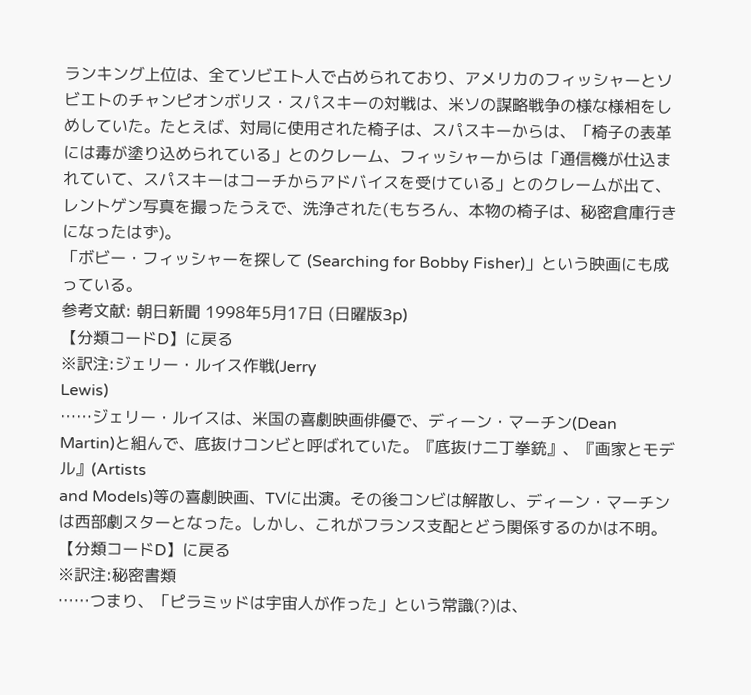ランキング上位は、全てソビエト人で占められており、アメリカのフィッシャーとソビエトのチャンピオンボリス・スパスキーの対戦は、米ソの謀略戦争の様な様相をしめしていた。たとえば、対局に使用された椅子は、スパスキーからは、「椅子の表革には毒が塗り込められている」とのクレーム、フィッシャーからは「通信機が仕込まれていて、スパスキーはコーチからアドバイスを受けている」とのクレームが出て、レントゲン写真を撮ったうえで、洗浄された(もちろん、本物の椅子は、秘密倉庫行きになったはず)。
「ボビー・フィッシャーを探して (Searching for Bobby Fisher)」という映画にも成っている。
参考文献: 朝日新聞 1998年5月17日 (日曜版3p)
【分類コードD】に戻る
※訳注:ジェリー・ルイス作戦(Jerry
Lewis)
……ジェリー・ルイスは、米国の喜劇映画俳優で、ディーン・マーチン(Dean
Martin)と組んで、底抜けコンビと呼ばれていた。『底抜け二丁拳銃』、『画家とモデル』(Artists
and Models)等の喜劇映画、TVに出演。その後コンビは解散し、ディーン・マーチンは西部劇スターとなった。しかし、これがフランス支配とどう関係するのかは不明。
【分類コードD】に戻る
※訳注:秘密書類
……つまり、「ピラミッドは宇宙人が作った」という常識(?)は、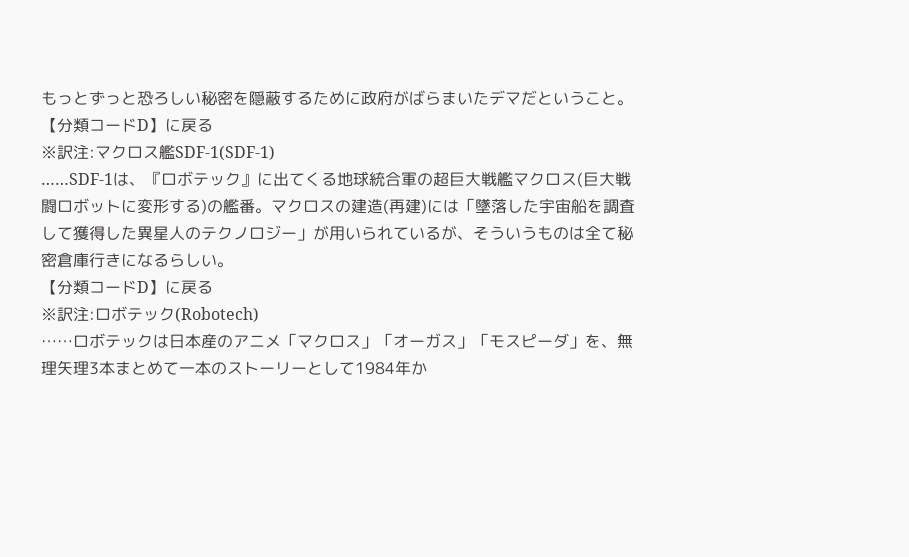もっとずっと恐ろしい秘密を隠蔽するために政府がばらまいたデマだということ。
【分類コードD】に戻る
※訳注:マクロス艦SDF-1(SDF-1)
……SDF-1は、『ロボテック』に出てくる地球統合軍の超巨大戦艦マクロス(巨大戦闘ロボットに変形する)の艦番。マクロスの建造(再建)には「墜落した宇宙船を調査して獲得した異星人のテクノロジー」が用いられているが、そういうものは全て秘密倉庫行きになるらしい。
【分類コードD】に戻る
※訳注:ロボテック(Robotech)
……ロボテックは日本産のアニメ「マクロス」「オーガス」「モスピーダ」を、無理矢理3本まとめて一本のストーリーとして1984年か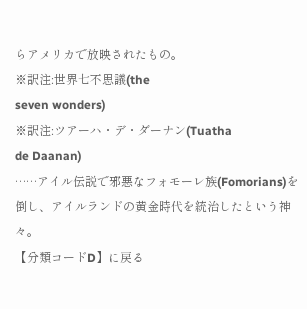らアメリカで放映されたもの。
※訳注:世界七不思議(the
seven wonders)
※訳注:ツアーハ・デ・ダーナン(Tuatha
de Daanan)
……アイル伝説で邪悪なフォモーレ族(Fomorians)を倒し、アイルランドの黄金時代を統治したという神々。
【分類コードD】に戻る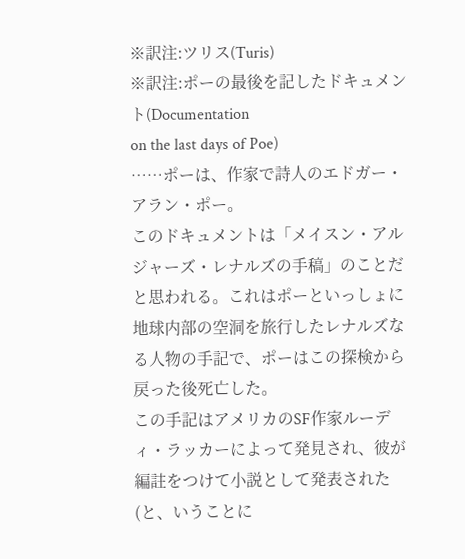※訳注:ツリス(Turis)
※訳注:ポーの最後を記したドキュメント(Documentation
on the last days of Poe)
……ポーは、作家で詩人のエドガー・アラン・ポー。
このドキュメントは「メイスン・アルジャーズ・レナルズの手稿」のことだと思われる。これはポーといっしょに地球内部の空洞を旅行したレナルズなる人物の手記で、ポーはこの探検から戻った後死亡した。
この手記はアメリカのSF作家ルーディ・ラッカーによって発見され、彼が編註をつけて小説として発表された(と、いうことに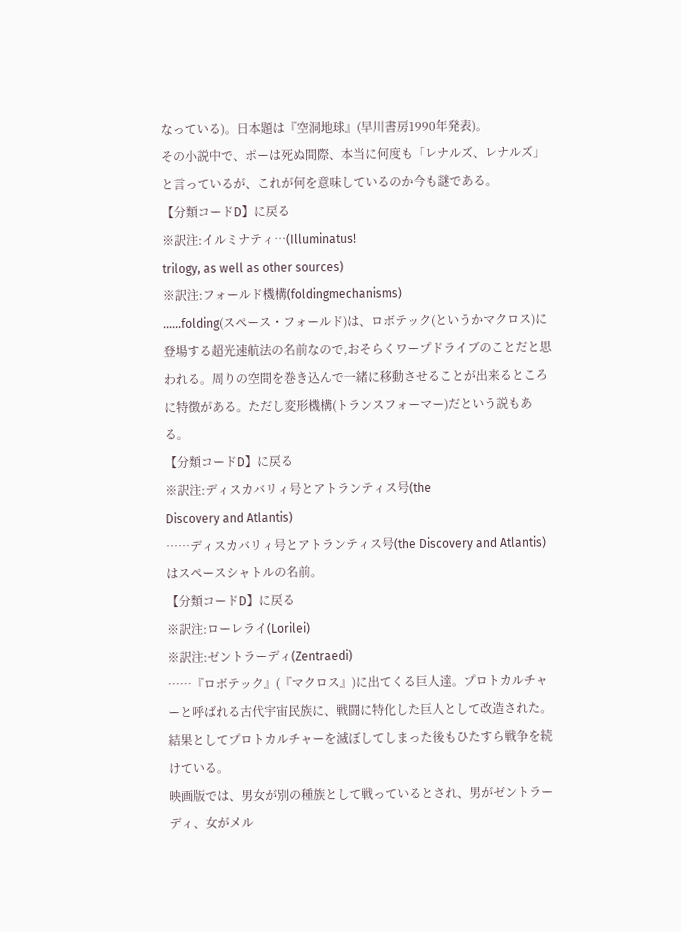なっている)。日本題は『空洞地球』(早川書房1990年発表)。
その小説中で、ポーは死ぬ間際、本当に何度も「レナルズ、レナルズ」と言っているが、これが何を意味しているのか今も謎である。
【分類コードD】に戻る
※訳注:イルミナティ…(Illuminatus!
trilogy, as well as other sources)
※訳注:フォールド機構(foldingmechanisms)
……folding(スペース・フォールド)は、ロボテック(というかマクロス)に登場する超光速航法の名前なので,おそらくワープドライブのことだと思われる。周りの空間を巻き込んで一緒に移動させることが出来るところに特徴がある。ただし変形機構(トランスフォーマー)だという説もある。
【分類コードD】に戻る
※訳注:ディスカバリィ号とアトランティス号(the
Discovery and Atlantis)
……ディスカバリィ号とアトランティス号(the Discovery and Atlantis)はスペースシャトルの名前。
【分類コードD】に戻る
※訳注:ローレライ(Lorilei)
※訳注:ゼントラーディ(Zentraedi)
……『ロボテック』(『マクロス』)に出てくる巨人達。プロトカルチャーと呼ばれる古代宇宙民族に、戦闘に特化した巨人として改造された。結果としてプロトカルチャーを滅ぼしてしまった後もひたすら戦争を続けている。
映画版では、男女が別の種族として戦っているとされ、男がゼントラーディ、女がメル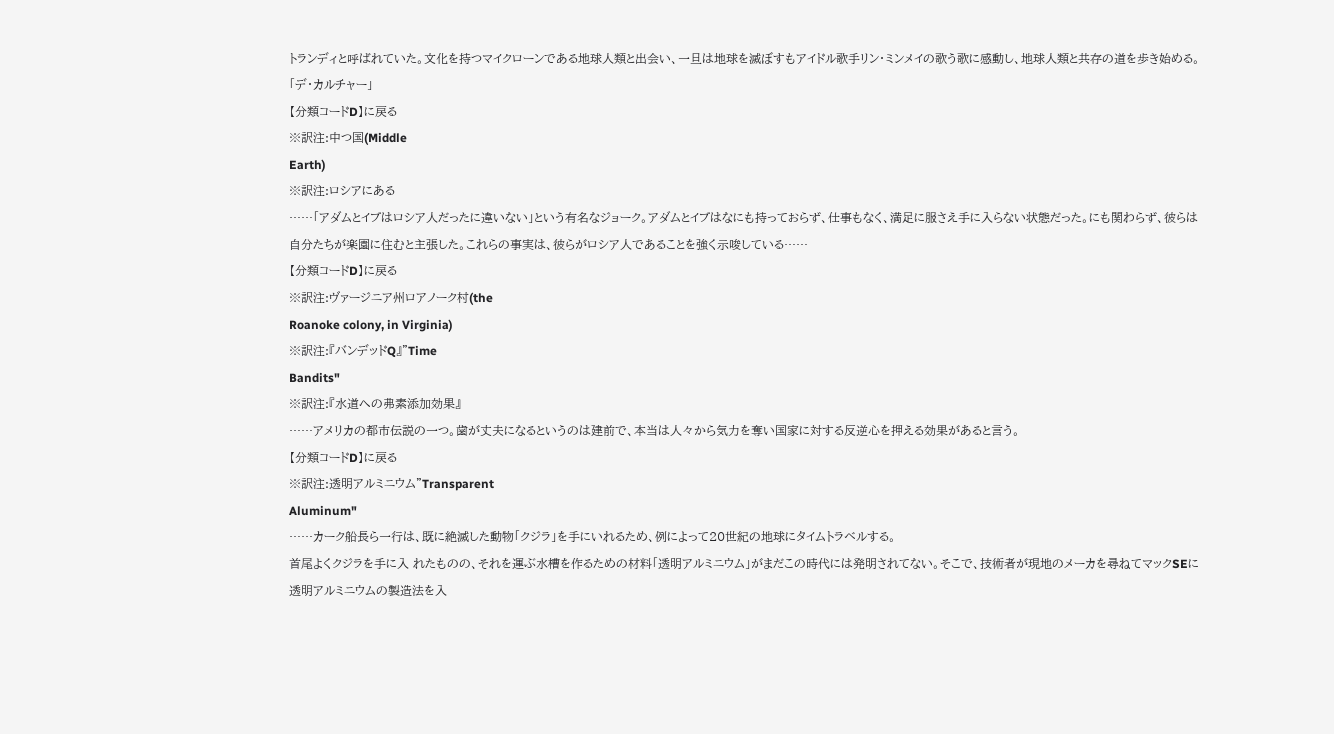トランディと呼ばれていた。文化を持つマイクローンである地球人類と出会い、一旦は地球を滅ぼすもアイドル歌手リン・ミンメイの歌う歌に感動し、地球人類と共存の道を歩き始める。
「デ・カルチャー」
【分類コードD】に戻る
※訳注:中つ国(Middle
Earth)
※訳注:ロシアにある
……「アダムとイブはロシア人だったに違いない」という有名なジョーク。アダムとイブはなにも持っておらず、仕事もなく、満足に服さえ手に入らない状態だった。にも関わらず、彼らは自分たちが楽園に住むと主張した。これらの事実は、彼らがロシア人であることを強く示唆している……
【分類コードD】に戻る
※訳注:ヴァージニア州ロアノーク村(the
Roanoke colony, in Virginia)
※訳注:『バンデッドQ』"Time
Bandits"
※訳注:『水道への弗素添加効果』
……アメリカの都市伝説の一つ。歯が丈夫になるというのは建前で、本当は人々から気力を奪い国家に対する反逆心を押える効果があると言う。
【分類コードD】に戻る
※訳注:透明アルミニウム"Transparent
Aluminum"
……カーク船長ら一行は、既に絶滅した動物「クジラ」を手にいれるため、例によって20世紀の地球にタイムトラベルする。
首尾よくクジラを手に入 れたものの、それを運ぶ水槽を作るための材料「透明アルミニウム」がまだこの時代には発明されてない。そこで、技術者が現地のメーカを尋ねてマックSEに透明アルミニウムの製造法を入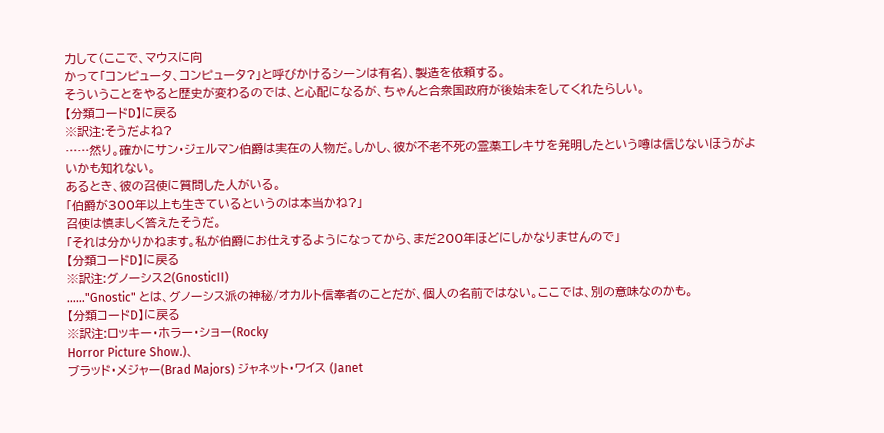力して(ここで、マウスに向
かって「コンピュータ、コンピュータ?」と呼びかけるシーンは有名)、製造を依頼する。
そういうことをやると歴史が変わるのでは、と心配になるが、ちゃんと合衆国政府が後始末をしてくれたらしい。
【分類コードD】に戻る
※訳注:そうだよね?
……然り。確かにサン・ジェルマン伯爵は実在の人物だ。しかし、彼が不老不死の霊薬エレキサを発明したという噂は信じないほうがよいかも知れない。
あるとき、彼の召使に質問した人がいる。
「伯爵が300年以上も生きているというのは本当かね?」
召使は慎ましく答えたそうだ。
「それは分かりかねます。私が伯爵にお仕えするようになってから、まだ200年ほどにしかなりませんので」
【分類コードD】に戻る
※訳注:グノーシス2(GnosticII)
……"Gnostic" とは、グノーシス派の神秘/オカルト信奉者のことだが、個人の名前ではない。ここでは、別の意味なのかも。
【分類コードD】に戻る
※訳注:ロッキー・ホラー・ショー(Rocky
Horror Picture Show.)、
ブラッド・メジャー(Brad Majors) ジャネット・ワイス (Janet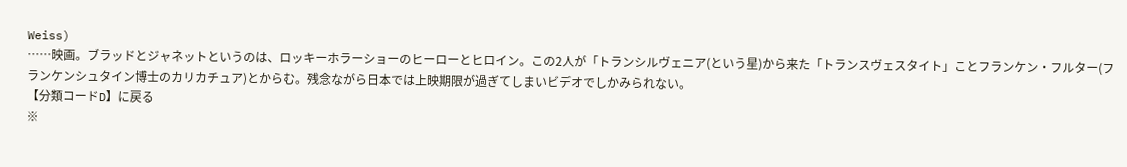Weiss)
……映画。ブラッドとジャネットというのは、ロッキーホラーショーのヒーローとヒロイン。この2人が「トランシルヴェニア(という星)から来た「トランスヴェスタイト」ことフランケン・フルター(フランケンシュタイン博士のカリカチュア)とからむ。残念ながら日本では上映期限が過ぎてしまいビデオでしかみられない。
【分類コードD】に戻る
※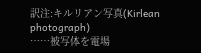訳注:キルリアン写真(Kirlean
photograph)
……被写体を電場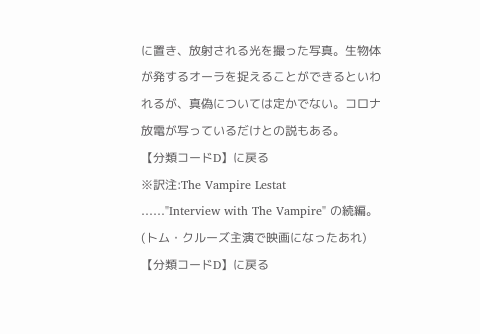に置き、放射される光を撮った写真。生物体が発するオーラを捉えることができるといわれるが、真偽については定かでない。コロナ放電が写っているだけとの説もある。
【分類コードD】に戻る
※訳注:The Vampire Lestat
……"Interview with The Vampire" の続編。(トム・クルーズ主演で映画になったあれ)
【分類コードD】に戻る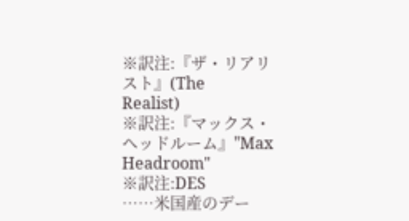※訳注:『ザ・リアリスト』(The
Realist)
※訳注:『マックス・ヘッドルーム』"Max
Headroom"
※訳注:DES
……米国産のデー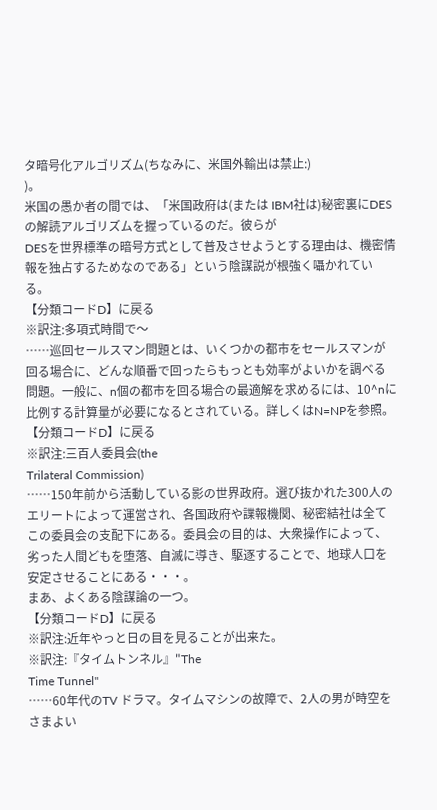タ暗号化アルゴリズム(ちなみに、米国外輸出は禁止:)
)。
米国の愚か者の間では、「米国政府は(または IBM社は)秘密裏にDESの解読アルゴリズムを握っているのだ。彼らが
DESを世界標準の暗号方式として普及させようとする理由は、機密情報を独占するためなのである」という陰謀説が根強く囁かれている。
【分類コードD】に戻る
※訳注:多項式時間で〜
……巡回セールスマン問題とは、いくつかの都市をセールスマンが回る場合に、どんな順番で回ったらもっとも効率がよいかを調べる問題。一般に、n個の都市を回る場合の最適解を求めるには、10^nに比例する計算量が必要になるとされている。詳しくはN=NPを参照。
【分類コードD】に戻る
※訳注:三百人委員会(the
Trilateral Commission)
……150年前から活動している影の世界政府。選び抜かれた300人のエリートによって運営され、各国政府や諜報機関、秘密結社は全てこの委員会の支配下にある。委員会の目的は、大衆操作によって、劣った人間どもを堕落、自滅に導き、駆逐することで、地球人口を安定させることにある・・・。
まあ、よくある陰謀論の一つ。
【分類コードD】に戻る
※訳注:近年やっと日の目を見ることが出来た。
※訳注:『タイムトンネル』"The
Time Tunnel"
……60年代のTV ドラマ。タイムマシンの故障で、2人の男が時空をさまよい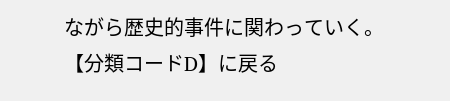ながら歴史的事件に関わっていく。
【分類コードD】に戻る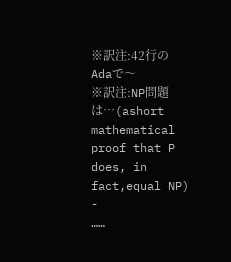※訳注:42行の Adaで〜
※訳注:NP問題は…(ashort
mathematical proof that P does, in fact,equal NP)
-
……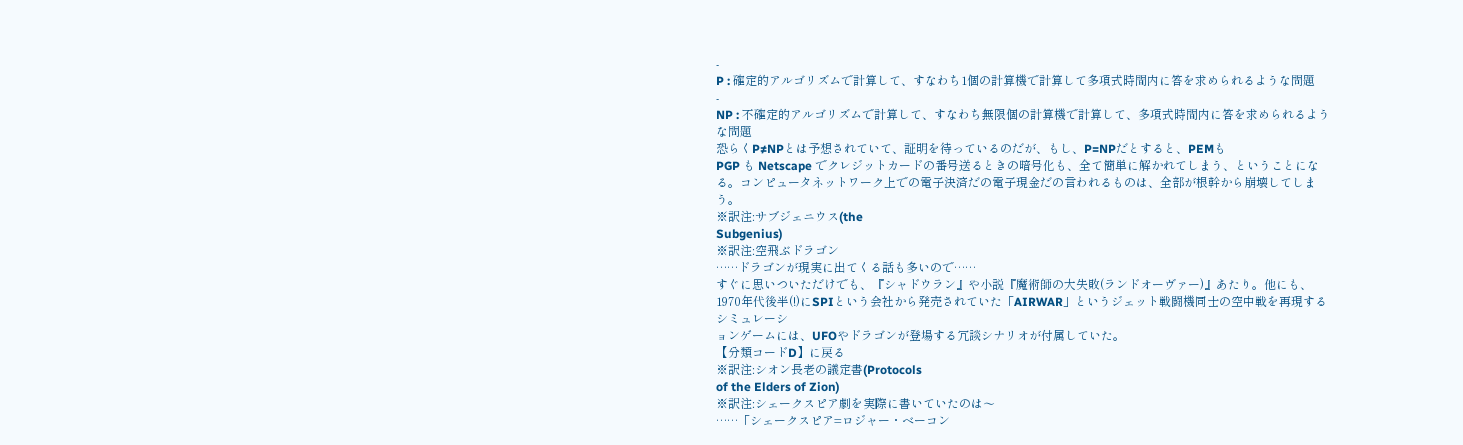-
P : 確定的アルゴリズムで計算して、すなわち1個の計算機で計算して多項式時間内に答を求められるような問題
-
NP : 不確定的アルゴリズムで計算して、すなわち無限個の計算機で計算して、多項式時間内に答を求められるような問題
恐らくP≠NPとは予想されていて、証明を待っているのだが、もし、P=NPだとすると、PEMも
PGP も Netscape でクレジットカードの番号送るときの暗号化も、全て簡単に解かれてしまう、ということになる。コンピュータネットワーク上での電子決済だの電子現金だの言われるものは、全部が根幹から崩壊してしまう。
※訳注:サブジェニウス(the
Subgenius)
※訳注:空飛ぶドラゴン
……ドラゴンが現実に出てくる話も多いので……
すぐに思いついただけでも、『シャドウラン』や小説『魔術師の大失敗(ランドオーヴァー)』あたり。他にも、1970年代後半(!)にSPIという会社から発売されていた「AIRWAR」というジェット戦闘機同士の空中戦を再現するシミュレーシ
ョンゲームには、UFOやドラゴンが登場する冗談シナリオが付属していた。
【分類コードD】に戻る
※訳注:シオン長老の議定書(Protocols
of the Elders of Zion)
※訳注:シェークスピア劇を実際に書いていたのは〜
……「シェークスピア=ロジャー・ベーコン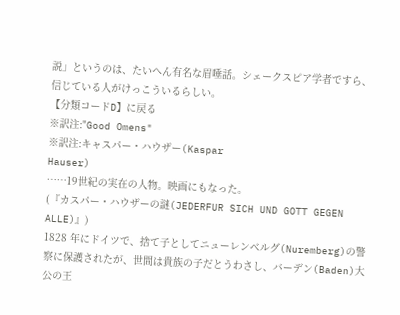説」というのは、たいへん有名な眉唾話。シェークスピア学者ですら、信じている人がけっこういるらしい。
【分類コードD】に戻る
※訳注:"Good Omens"
※訳注:キャスパー・ハウザー(Kaspar
Hauser)
……19世紀の実在の人物。映画にもなった。
(『カスパー・ハウザーの謎(JEDERFUR SICH UND GOTT GEGEN ALLE)』)
1828 年にドイツで、捨て子としてニューレンベルグ(Nuremberg)の警察に保護されたが、世間は貴族の子だとうわさし、バーデン(Baden)大公の王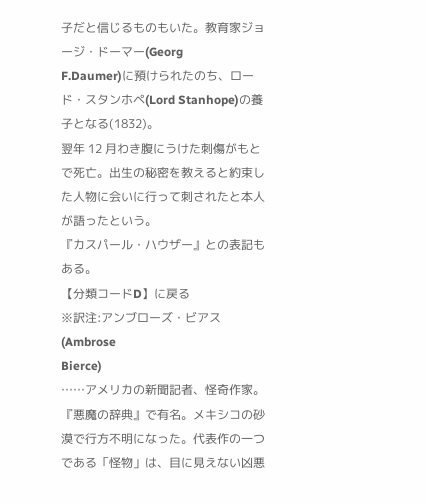子だと信じるものもいた。教育家ジョージ・ドーマー(Georg
F.Daumer)に預けられたのち、ロード・スタンホペ(Lord Stanhope)の養子となる(1832)。
翌年 12 月わき腹にうけた刺傷がもとで死亡。出生の秘密を教えると約束した人物に会いに行って刺されたと本人が語ったという。
『カスパール・ハウザー』との表記もある。
【分類コードD】に戻る
※訳注:アンブローズ・ビアス(Ambrose
Bierce)
……アメリカの新聞記者、怪奇作家。『悪魔の辞典』で有名。メキシコの砂漠で行方不明になった。代表作の一つである「怪物」は、目に見えない凶悪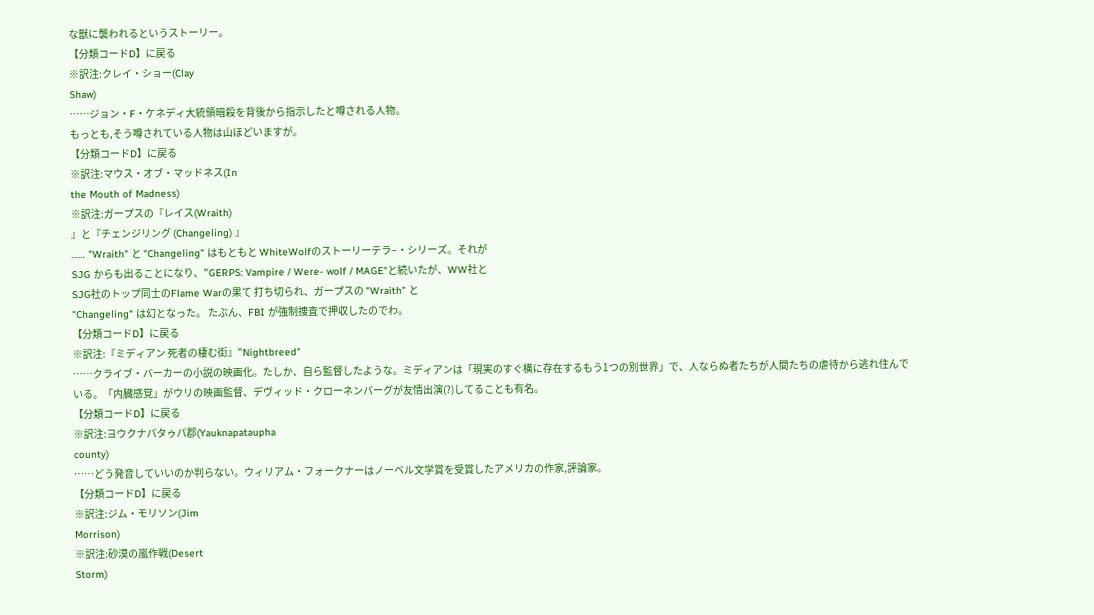な獣に襲われるというストーリー。
【分類コードD】に戻る
※訳注:クレイ・ショー(Clay
Shaw)
……ジョン・F・ケネディ大統領暗殺を背後から指示したと噂される人物。
もっとも,そう噂されている人物は山ほどいますが。
【分類コードD】に戻る
※訳注:マウス・オブ・マッドネス(In
the Mouth of Madness)
※訳注:ガープスの『レイス(Wraith)
』と『チェンジリング (Changeling) 』
…… "Wraith" と "Changeling" はもともと WhiteWolfのストーリーテラ−・シリーズ。それが
SJG からも出ることになり、"GERPS: Vampire / Were- wolf / MAGE"と続いたが、WW社と
SJG社のトップ同士のFlame Warの果て 打ち切られ、ガープスの "Wraith" と
"Changeling" は幻となった。 たぶん、FBI が強制捜査で押収したのでわ。
【分類コードD】に戻る
※訳注:『ミディアン 死者の棲む街』"Nightbreed"
……クライブ・バーカーの小説の映画化。たしか、自ら監督したような。ミディアンは「現実のすぐ横に存在するもう1つの別世界」で、人ならぬ者たちが人間たちの虐待から逃れ住んでいる。「内臓感覚」がウリの映画監督、デヴィッド・クローネンバーグが友情出演(?)してることも有名。
【分類コードD】に戻る
※訳注:ヨウクナパタゥパ郡(Yauknapataupha
county)
……どう発音していいのか判らない。ウィリアム・フォークナーはノーベル文学賞を受賞したアメリカの作家,評論家。
【分類コードD】に戻る
※訳注:ジム・モリソン(Jim
Morrison)
※訳注:砂漠の嵐作戦(Desert
Storm)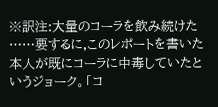※訳注:大量のコーラを飲み続けた
……要するに,このレポートを書いた本人が既にコーラに中毒していたというジョーク。「コ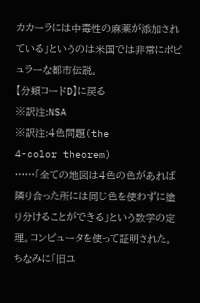カカーラには中毒性の麻薬が添加されている」というのは米国では非常にポピュラーな都市伝説。
【分類コードD】に戻る
※訳注:NSA
※訳注:4色問題(the
4-color theorem)
……「全ての地図は4色の色があれば隣り合った所には同じ色を使わずに塗り分けることができる」という数学の定理。コンピュータを使って証明された。
ちなみに「旧ユ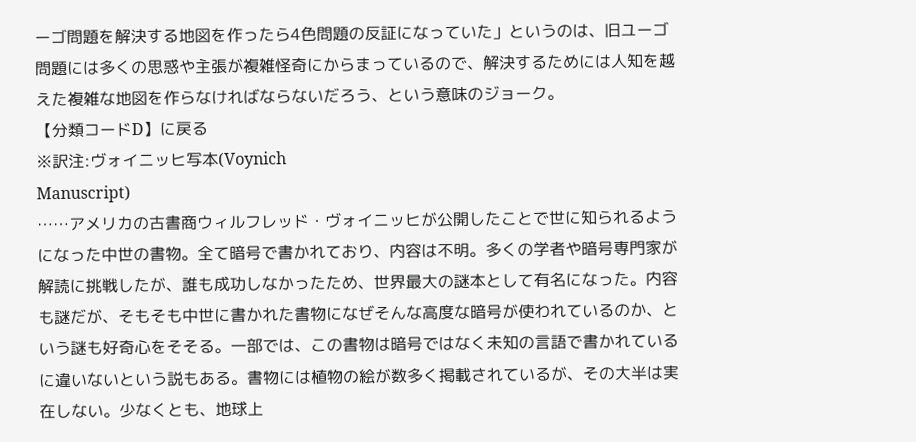ーゴ問題を解決する地図を作ったら4色問題の反証になっていた」というのは、旧ユーゴ問題には多くの思惑や主張が複雑怪奇にからまっているので、解決するためには人知を越えた複雑な地図を作らなければならないだろう、という意味のジョーク。
【分類コードD】に戻る
※訳注:ヴォイニッヒ写本(Voynich
Manuscript)
……アメリカの古書商ウィルフレッド・ヴォイニッヒが公開したことで世に知られるようになった中世の書物。全て暗号で書かれており、内容は不明。多くの学者や暗号専門家が解読に挑戦したが、誰も成功しなかったため、世界最大の謎本として有名になった。内容も謎だが、そもそも中世に書かれた書物になぜそんな高度な暗号が使われているのか、という謎も好奇心をそそる。一部では、この書物は暗号ではなく未知の言語で書かれているに違いないという説もある。書物には植物の絵が数多く掲載されているが、その大半は実在しない。少なくとも、地球上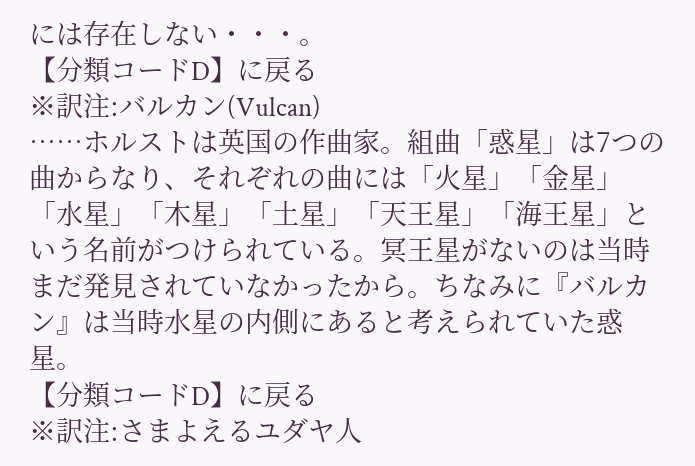には存在しない・・・。
【分類コードD】に戻る
※訳注:バルカン(Vulcan)
……ホルストは英国の作曲家。組曲「惑星」は7つの曲からなり、それぞれの曲には「火星」「金星」「水星」「木星」「土星」「天王星」「海王星」という名前がつけられている。冥王星がないのは当時まだ発見されていなかったから。ちなみに『バルカン』は当時水星の内側にあると考えられていた惑星。
【分類コードD】に戻る
※訳注:さまよえるユダヤ人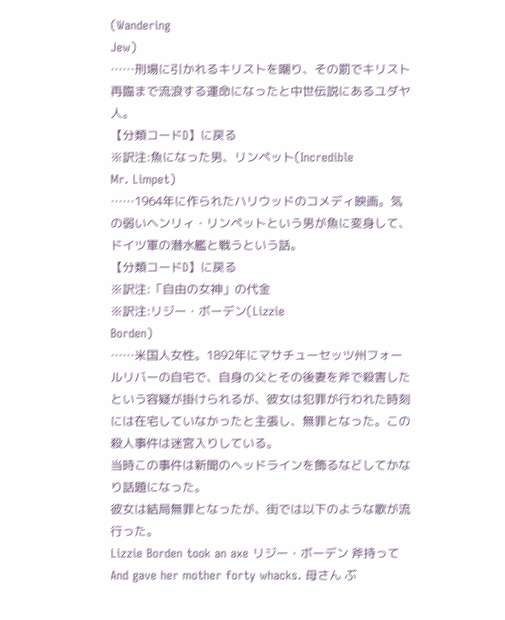(Wandering
Jew)
……刑場に引かれるキリストを嘲り、その罰でキリスト再臨まで流浪する運命になったと中世伝説にあるユダヤ人。
【分類コードD】に戻る
※訳注:魚になった男、リンペット(Incredible
Mr. Limpet)
……1964年に作られたハリウッドのコメディ映画。気の弱いヘンリィ・リンペットという男が魚に変身して、ドイツ軍の潜水艦と戦うという話。
【分類コードD】に戻る
※訳注:「自由の女神」の代金
※訳注:リジー・ボーデン(Lizzie
Borden)
……米国人女性。1892年にマサチューセッツ州フォールリバーの自宅で、自身の父とその後妻を斧で殺害したという容疑が掛けられるが、彼女は犯罪が行われた時刻には在宅していなかったと主張し、無罪となった。この殺人事件は迷宮入りしている。
当時この事件は新聞のヘッドラインを飾るなどしてかなり話題になった。
彼女は結局無罪となったが、街では以下のような歌が流行った。
Lizzie Borden took an axe リジー・ボーデン 斧持って
And gave her mother forty whacks. 母さん ぶ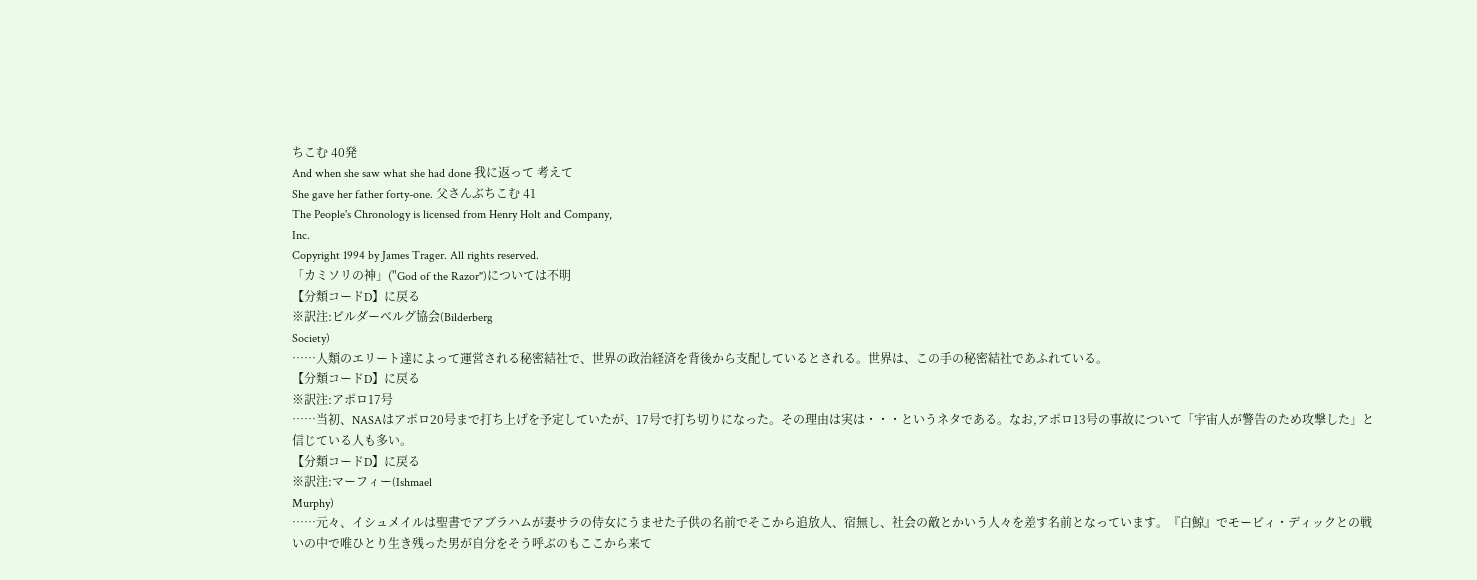ちこむ 40発
And when she saw what she had done 我に返って 考えて
She gave her father forty-one. 父さんぶちこむ 41
The People's Chronology is licensed from Henry Holt and Company,
Inc.
Copyright 1994 by James Trager. All rights reserved.
「カミソリの神」("God of the Razor")については不明
【分類コードD】に戻る
※訳注:ビルダーベルグ協会(Bilderberg
Society)
……人類のエリート達によって運営される秘密結社で、世界の政治経済を背後から支配しているとされる。世界は、この手の秘密結社であふれている。
【分類コードD】に戻る
※訳注:アポロ17号
……当初、NASAはアポロ20号まで打ち上げを予定していたが、17号で打ち切りになった。その理由は実は・・・というネタである。なお,アポロ13号の事故について「宇宙人が警告のため攻撃した」と信じている人も多い。
【分類コードD】に戻る
※訳注:マーフィー(Ishmael
Murphy)
……元々、イシュメイルは聖書でアブラハムが妻サラの侍女にうませた子供の名前でそこから追放人、宿無し、社会の敵とかいう人々を差す名前となっています。『白鯨』でモービィ・ディックとの戦いの中で唯ひとり生き残った男が自分をそう呼ぶのもここから来て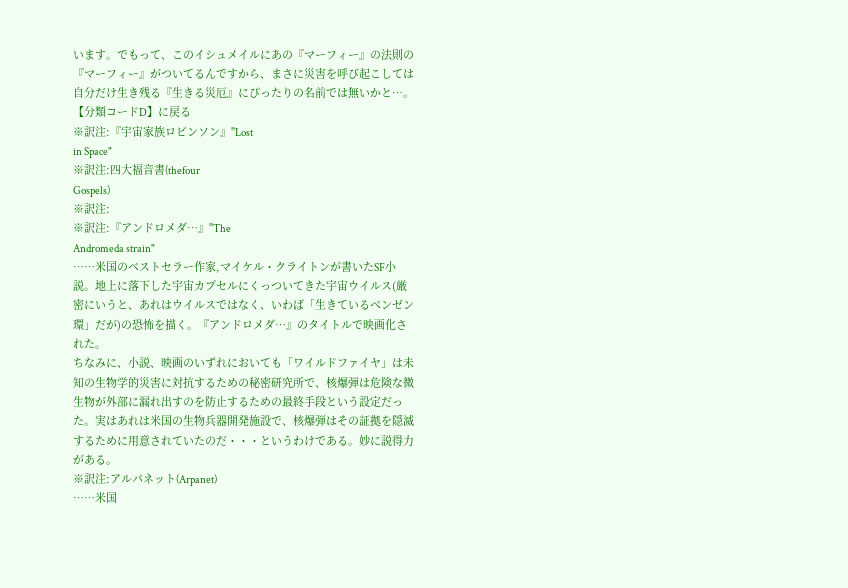います。でもって、このイシュメイルにあの『マーフィー』の法則の『マーフィー』がついてるんですから、まさに災害を呼び起こしては自分だけ生き残る『生きる災厄』にぴったりの名前では無いかと…。
【分類コードD】に戻る
※訳注:『宇宙家族ロビンソン』"Lost
in Space"
※訳注:四大福音書(thefour
Gospels)
※訳注:
※訳注:『アンドロメダ…』"The
Andromeda strain"
……米国のベストセラー作家,マイケル・クライトンが書いたSF小説。地上に落下した宇宙カプセルにくっついてきた宇宙ウイルス(厳密にいうと、あれはウイルスではなく、いわば「生きているベンゼン環」だが)の恐怖を描く。『アンドロメダ…』のタイトルで映画化された。
ちなみに、小説、映画のいずれにおいても「ワイルドファイヤ」は未知の生物学的災害に対抗するための秘密研究所で、核爆弾は危険な微生物が外部に漏れ出すのを防止するための最終手段という設定だった。実はあれは米国の生物兵器開発施設で、核爆弾はその証拠を隠滅するために用意されていたのだ・・・というわけである。妙に説得力がある。
※訳注:アルパネット(Arpanet)
……米国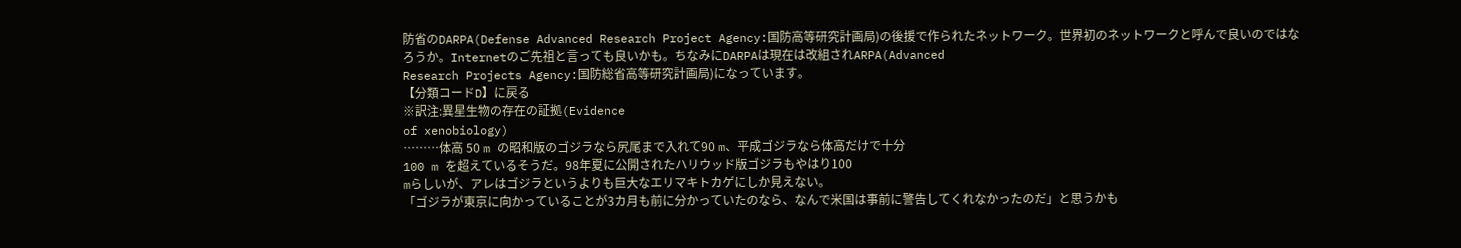防省のDARPA(Defense Advanced Research Project Agency:国防高等研究計画局)の後援で作られたネットワーク。世界初のネットワークと呼んで良いのではなろうか。Internetのご先祖と言っても良いかも。ちなみにDARPAは現在は改組されARPA(Advanced
Research Projects Agency:国防総省高等研究計画局)になっています。
【分類コードD】に戻る
※訳注:異星生物の存在の証拠(Evidence
of xenobiology)
………体高 50 m の昭和版のゴジラなら尻尾まで入れて90 m、平成ゴジラなら体高だけで十分
100 m を超えているそうだ。98年夏に公開されたハリウッド版ゴジラもやはり100
mらしいが、アレはゴジラというよりも巨大なエリマキトカゲにしか見えない。
「ゴジラが東京に向かっていることが3カ月も前に分かっていたのなら、なんで米国は事前に警告してくれなかったのだ」と思うかも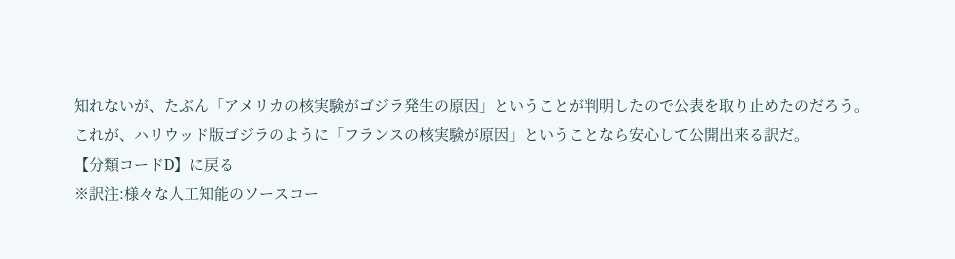知れないが、たぶん「アメリカの核実験がゴジラ発生の原因」ということが判明したので公表を取り止めたのだろう。
これが、ハリウッド版ゴジラのように「フランスの核実験が原因」ということなら安心して公開出来る訳だ。
【分類コードD】に戻る
※訳注:様々な人工知能のソースコー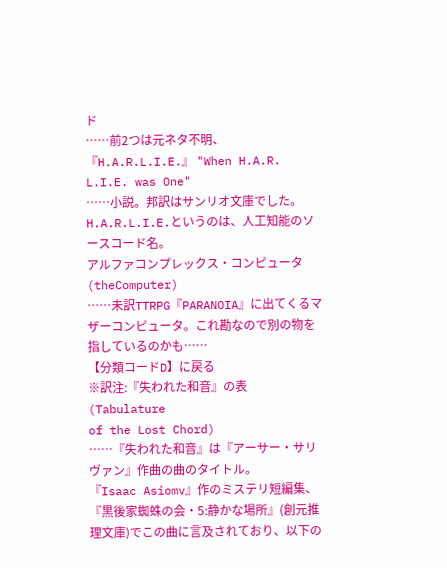ド
……前2つは元ネタ不明、
『H.A.R.L.I.E.』 "When H.A.R. L.I.E. was One"
……小説。邦訳はサンリオ文庫でした。H.A.R.L.I.E.というのは、人工知能のソースコード名。
アルファコンプレックス・コンピュータ(theComputer)
……未訳TTRPG『PARANOIA』に出てくるマザーコンピュータ。これ勘なので別の物を指しているのかも……
【分類コードD】に戻る
※訳注:『失われた和音』の表(Tabulature
of the Lost Chord)
……『失われた和音』は『アーサー・サリヴァン』作曲の曲のタイトル。
『Isaac Asiomv』作のミステリ短編集、『黒後家蜘蛛の会・5:静かな場所』(創元推理文庫)でこの曲に言及されており、以下の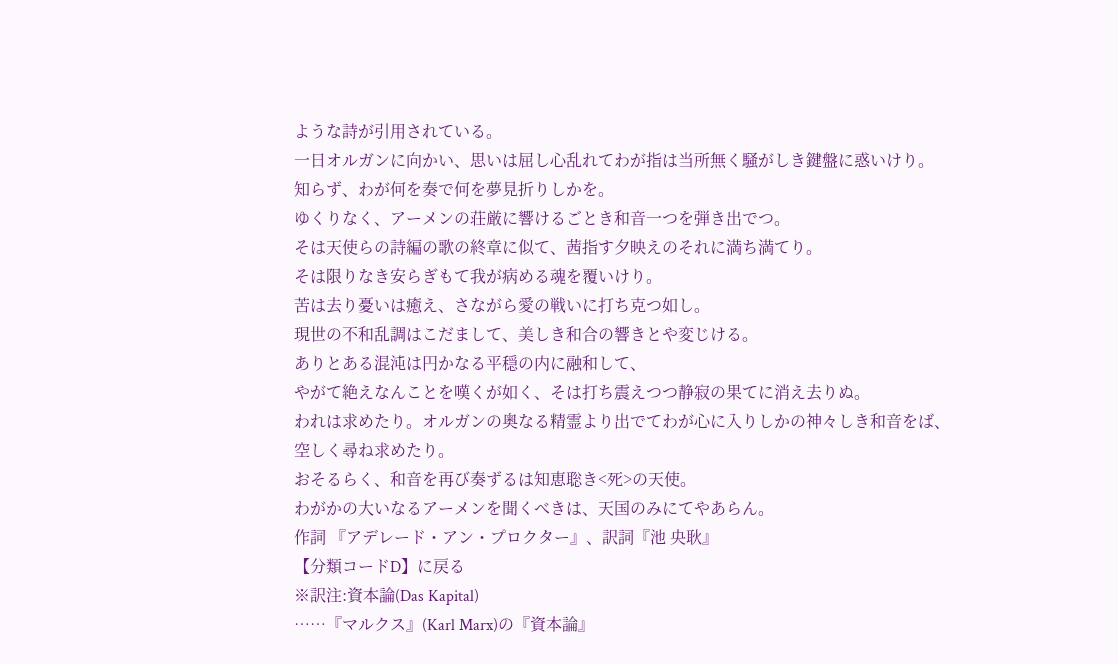ような詩が引用されている。
一日オルガンに向かい、思いは屈し心乱れてわが指は当所無く騒がしき鍵盤に惑いけり。
知らず、わが何を奏で何を夢見折りしかを。
ゆくりなく、アーメンの荘厳に響けるごとき和音一つを弾き出でつ。
そは天使らの詩編の歌の終章に似て、茜指す夕映えのそれに満ち満てり。
そは限りなき安らぎもて我が病める魂を覆いけり。
苦は去り憂いは癒え、さながら愛の戦いに打ち克つ如し。
現世の不和乱調はこだまして、美しき和合の響きとや変じける。
ありとある混沌は円かなる平穏の内に融和して、
やがて絶えなんことを嘆くが如く、そは打ち震えつつ静寂の果てに消え去りぬ。
われは求めたり。オルガンの奥なる精霊より出でてわが心に入りしかの神々しき和音をば、
空しく尋ね求めたり。
おそるらく、和音を再び奏ずるは知恵聡き<死>の天使。
わがかの大いなるアーメンを聞くべきは、天国のみにてやあらん。
作詞 『アデレード・アン・プロクター』、訳詞『池 央耿』
【分類コードD】に戻る
※訳注:資本論(Das Kapital)
……『マルクス』(Karl Marx)の『資本論』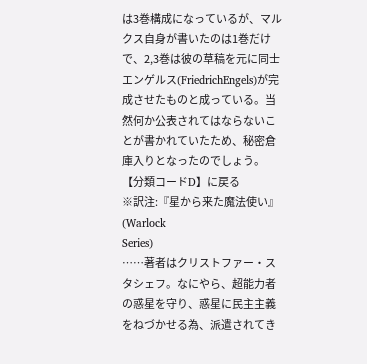は3巻構成になっているが、マルクス自身が書いたのは1巻だけで、2,3巻は彼の草稿を元に同士エンゲルス(FriedrichEngels)が完成させたものと成っている。当然何か公表されてはならないことが書かれていたため、秘密倉庫入りとなったのでしょう。
【分類コードD】に戻る
※訳注:『星から来た魔法使い』(Warlock
Series)
……著者はクリストファー・スタシェフ。なにやら、超能力者の惑星を守り、惑星に民主主義をねづかせる為、派遣されてき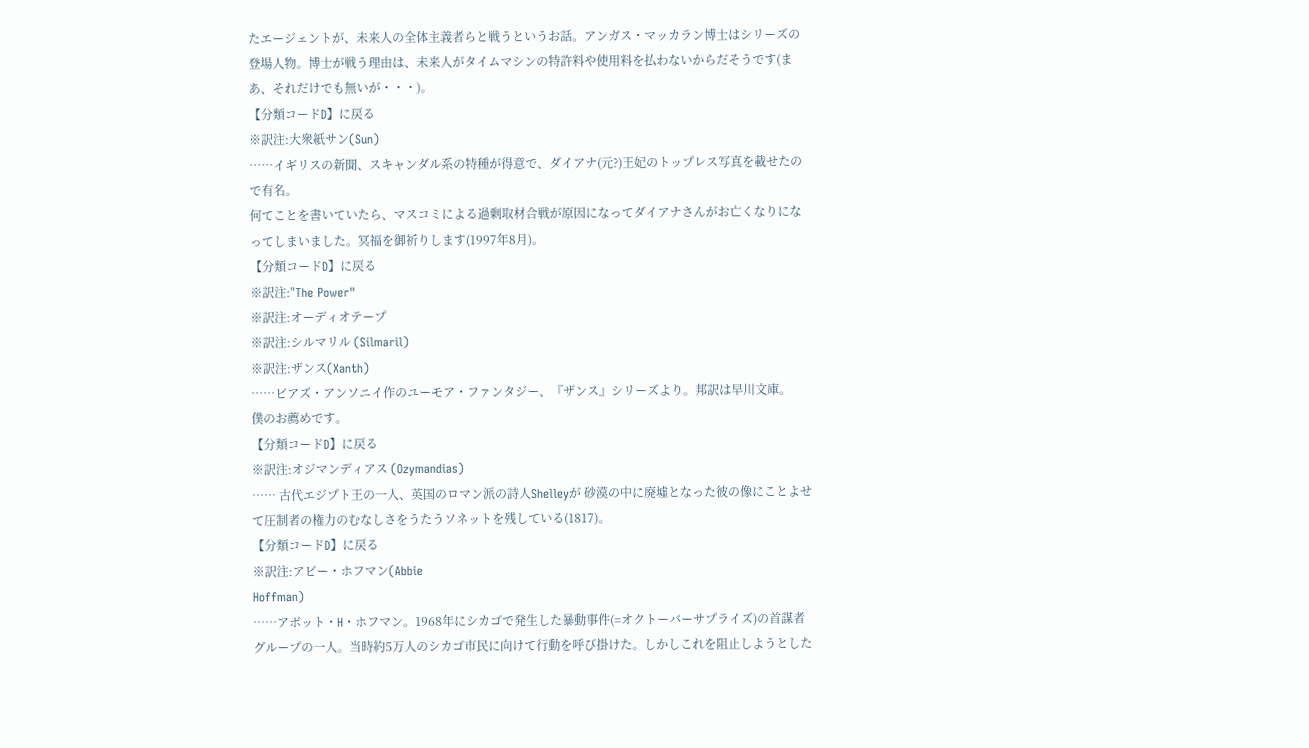たエージェントが、未来人の全体主義者らと戦うというお話。アンガス・マッカラン博士はシリーズの登場人物。博士が戦う理由は、未来人がタイムマシンの特許料や使用料を払わないからだそうです(まあ、それだけでも無いが・・・)。
【分類コードD】に戻る
※訳注:大衆紙サン(Sun)
……イギリスの新聞、スキャンダル系の特種が得意で、ダイアナ(元?)王妃のトップレス写真を載せたので有名。
何てことを書いていたら、マスコミによる過剰取材合戦が原因になってダイアナさんがお亡くなりになってしまいました。冥福を御祈りします(1997年8月)。
【分類コードD】に戻る
※訳注:"The Power"
※訳注:オーディオテープ
※訳注:シルマリル (Silmaril)
※訳注:ザンス(Xanth)
……ビアズ・アンソニイ作のユーモア・ファンタジー、『ザンス』シリーズより。邦訳は早川文庫。
僕のお薦めです。
【分類コードD】に戻る
※訳注:オジマンディアス (Ozymandias)
…… 古代エジプト王の一人、英国のロマン派の詩人Shelleyが 砂漠の中に廃墟となった彼の像にことよせて圧制者の権力のむなしさをうたうソネットを残している(1817)。
【分類コードD】に戻る
※訳注:アビー・ホフマン(Abbie
Hoffman)
……アボット・H・ホフマン。1968年にシカゴで発生した暴動事件(=オクトーバーサプライズ)の首謀者グループの一人。当時約5万人のシカゴ市民に向けて行動を呼び掛けた。しかしこれを阻止しようとした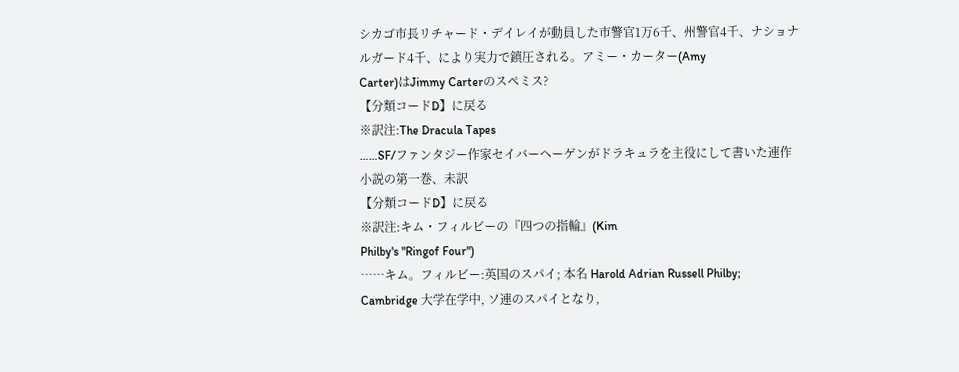シカゴ市長リチャード・デイレイが動員した市警官1万6千、州警官4千、ナショナルガード4千、により実力で鎮圧される。アミー・カーター(Amy
Carter)はJimmy Carterのスペミス?
【分類コードD】に戻る
※訳注:The Dracula Tapes
……SF/ファンタジー作家セイバーヘーゲンがドラキュラを主役にして書いた連作小説の第一巻、未訳
【分類コードD】に戻る
※訳注:キム・フィルビーの『四つの指輪』(Kim
Philby's "Ringof Four")
……キム。フィルビー:英国のスパイ; 本名 Harold Adrian Russell Philby;
Cambridge 大学在学中, ソ連のスパイとなり,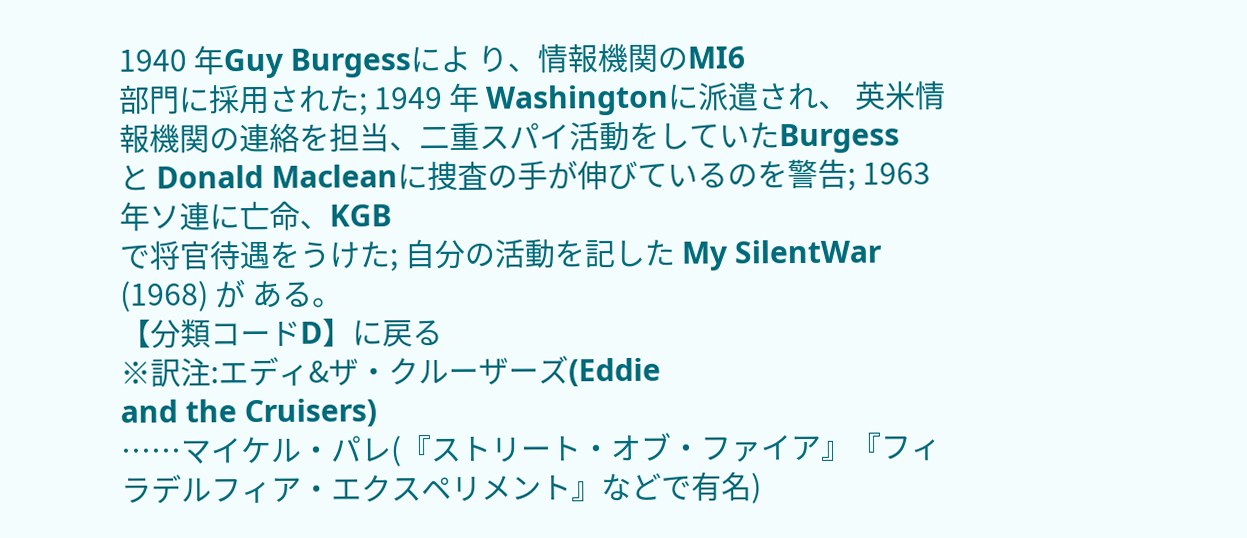1940 年Guy Burgessによ り、情報機関のMI6
部門に採用された; 1949 年 Washingtonに派遣され、 英米情報機関の連絡を担当、二重スパイ活動をしていたBurgess
と Donald Macleanに捜査の手が伸びているのを警告; 1963 年ソ連に亡命、KGB
で将官待遇をうけた; 自分の活動を記した My SilentWar (1968) が ある。
【分類コードD】に戻る
※訳注:エディ&ザ・クルーザーズ(Eddie
and the Cruisers)
……マイケル・パレ(『ストリート・オブ・ファイア』『フィラデルフィア・エクスペリメント』などで有名)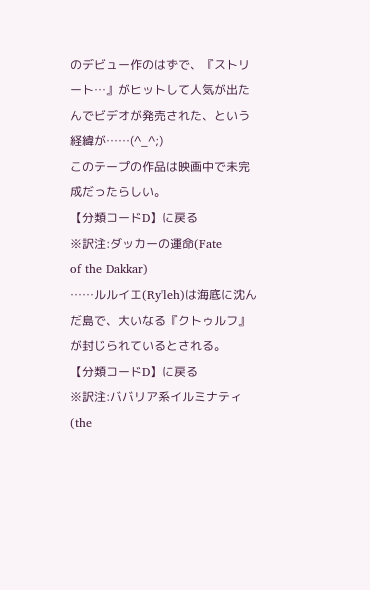のデビュー作のはずで、『ストリート…』がヒットして人気が出たんでビデオが発売された、という経緯が……(^_^;)
このテープの作品は映画中で未完成だったらしい。
【分類コードD】に戻る
※訳注:ダッカーの運命(Fate
of the Dakkar)
……ルルイエ(Ry'leh)は海底に沈んだ島で、大いなる『クトゥルフ』 が封じられているとされる。
【分類コードD】に戻る
※訳注:ババリア系イルミナティ(the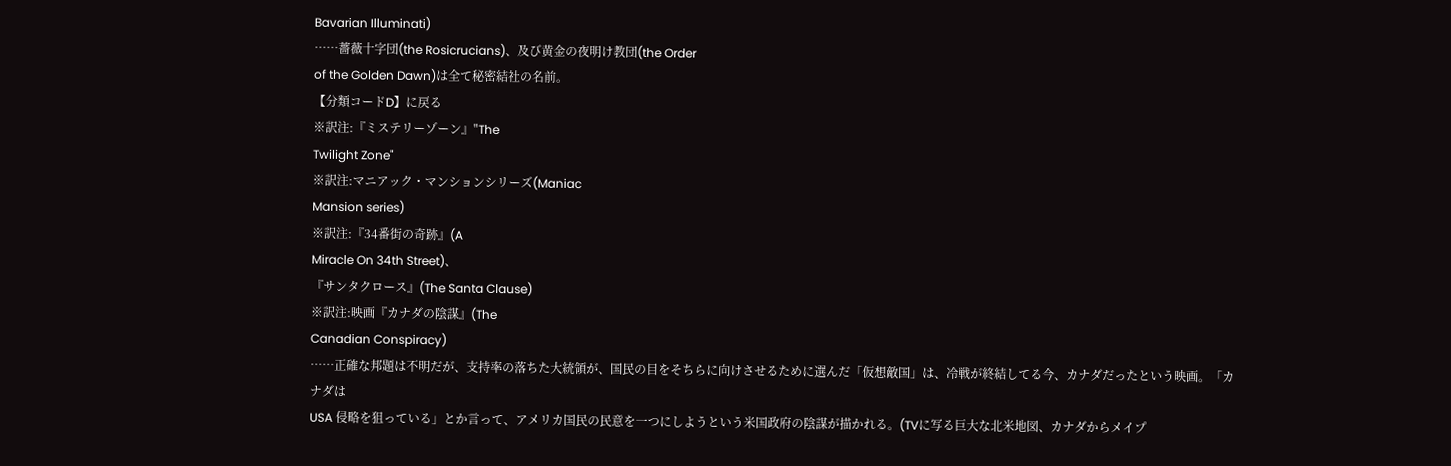Bavarian Illuminati)
……薔薇十字団(the Rosicrucians)、及び黄金の夜明け教団(the Order
of the Golden Dawn)は全て秘密結社の名前。
【分類コードD】に戻る
※訳注:『ミステリーゾーン』"The
Twilight Zone"
※訳注:マニアック・マンションシリーズ(Maniac
Mansion series)
※訳注:『34番街の奇跡』(A
Miracle On 34th Street)、
『サンタクロース』(The Santa Clause)
※訳注:映画『カナダの陰謀』(The
Canadian Conspiracy)
……正確な邦題は不明だが、支持率の落ちた大統領が、国民の目をそちらに向けさせるために選んだ「仮想敵国」は、冷戦が終結してる今、カナダだったという映画。「カナダは
USA 侵略を狙っている」とか言って、アメリカ国民の民意を一つにしようという米国政府の陰謀が描かれる。(TVに写る巨大な北米地図、カナダからメイプ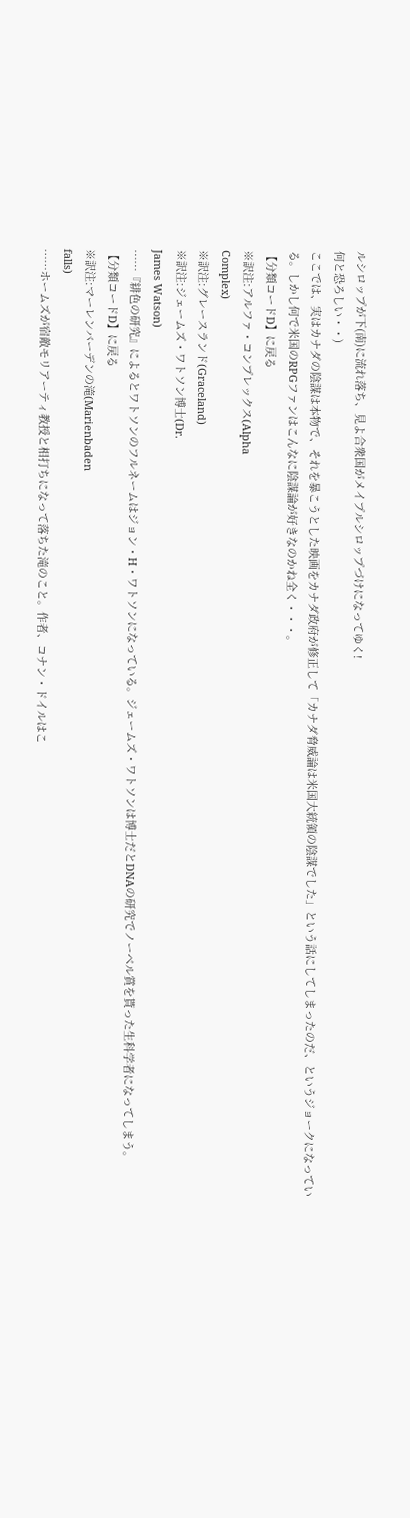ルシロップが下(南)に流れ落ち、見よ合衆国がメイプルシロップづけになってゆく!
何と恐ろしい・・)
ここでは、実はカナダの陰謀は本物で、それを暴こうとした映画をカナダ政府が修正して「カナダ脅威論は米国大統領の陰謀でした」という話にしてしまったのだ、というジョークになっている。しかし何で米国のRPGファンはこんなに陰謀論が好きなのかね全く・・・。
【分類コードD】に戻る
※訳注:アルファ・コンプレックス(Alpha
Complex)
※訳注:グレースランド(Graceland)
※訳注:ジェームズ・ワトソン博士(Dr.
James Watson)
……『緋色の研究』によるとワトソンのフルネームはジョン・H・ワトソンになっている。ジェームズ・ワトソンは博士だとDNAの研究でノーベル賞を貰った生科学者になってしまう。
【分類コードD】に戻る
※訳注:マーレンバーデンの滝(Marienbaden
falls)
……ホームズが宿敵モリアーティ教授と相打ちになって落ちた滝のこと。作者、コナン・ドイルはこ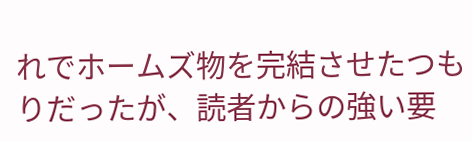れでホームズ物を完結させたつもりだったが、読者からの強い要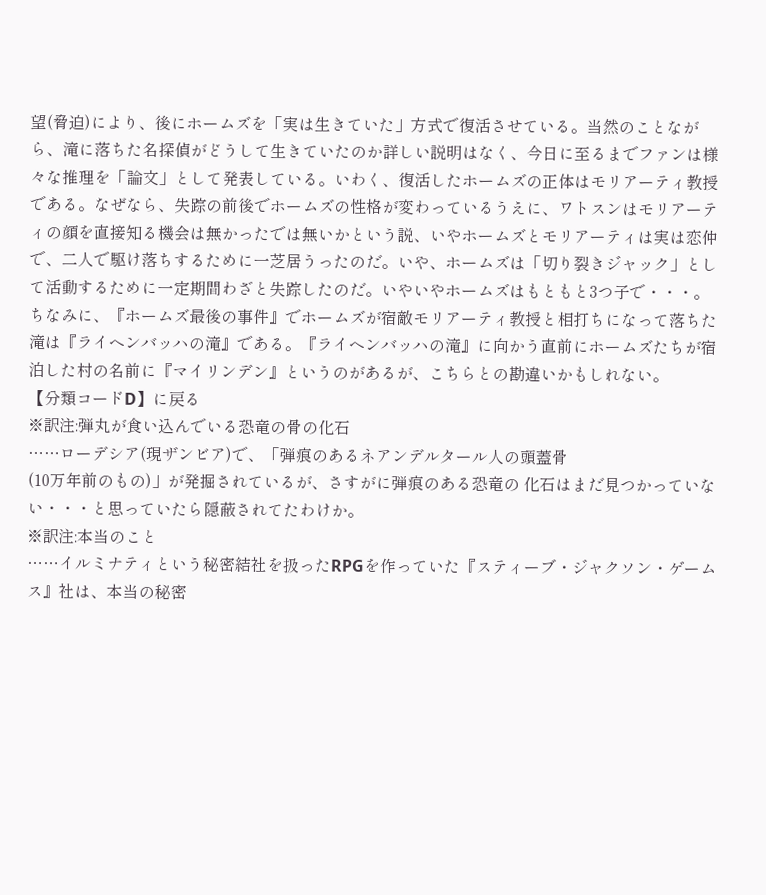望(脅迫)により、後にホームズを「実は生きていた」方式で復活させている。当然のことながら、滝に落ちた名探偵がどうして生きていたのか詳しい説明はなく、今日に至るまでファンは様々な推理を「論文」として発表している。いわく、復活したホームズの正体はモリアーティ教授である。なぜなら、失踪の前後でホームズの性格が変わっているうえに、ワトスンはモリアーティの顔を直接知る機会は無かったでは無いかという説、いやホームズとモリアーティは実は恋仲で、二人で駆け落ちするために一芝居うったのだ。いや、ホームズは「切り裂きジャック」として活動するために一定期間わざと失踪したのだ。いやいやホームズはもともと3つ子で・・・。
ちなみに、『ホームズ最後の事件』でホームズが宿敵モリアーティ教授と相打ちになって落ちた滝は『ライヘンバッハの滝』である。『ライヘンバッハの滝』に向かう直前にホームズたちが宿泊した村の名前に『マイリンデン』というのがあるが、こちらとの勘違いかもしれない。
【分類コードD】に戻る
※訳注:弾丸が食い込んでいる恐竜の骨の化石
……ローデシア(現ザンビア)で、「弾痕のあるネアンデルタール人の頭蓋骨
(10万年前のもの)」が発掘されているが、さすがに弾痕のある恐竜の 化石はまだ見つかっていない・・・と思っていたら隠蔽されてたわけか。
※訳注:本当のこと
……イルミナティという秘密結社を扱ったRPGを作っていた『スティーブ・ジャクソン・ゲームス』社は、本当の秘密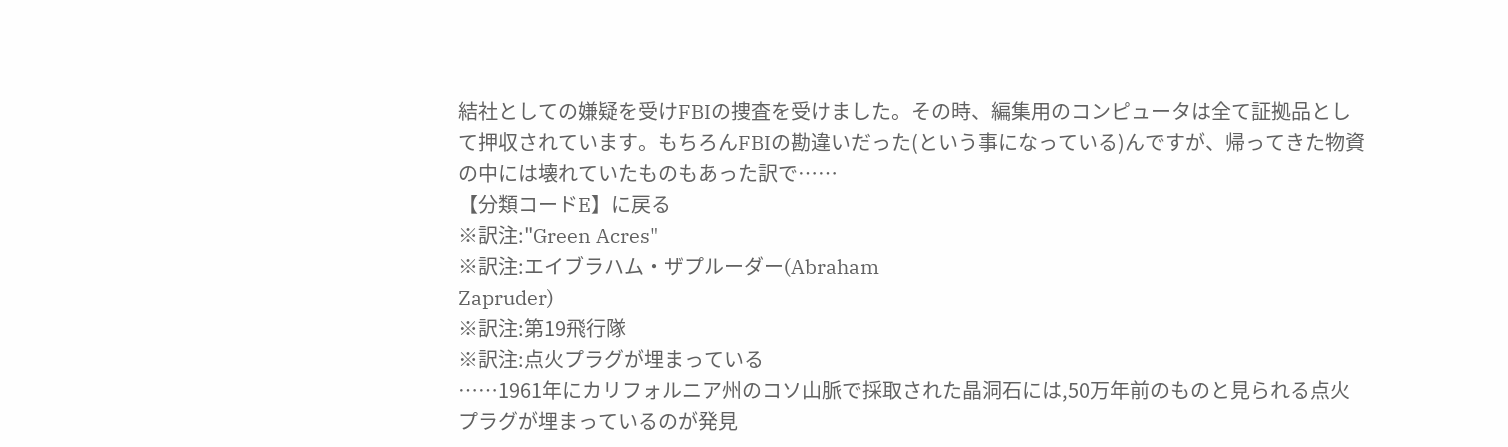結社としての嫌疑を受けFBIの捜査を受けました。その時、編集用のコンピュータは全て証拠品として押収されています。もちろんFBIの勘違いだった(という事になっている)んですが、帰ってきた物資の中には壊れていたものもあった訳で……
【分類コードE】に戻る
※訳注:"Green Acres"
※訳注:エイブラハム・ザプルーダー(Abraham
Zapruder)
※訳注:第19飛行隊
※訳注:点火プラグが埋まっている
……1961年にカリフォルニア州のコソ山脈で採取された晶洞石には,50万年前のものと見られる点火プラグが埋まっているのが発見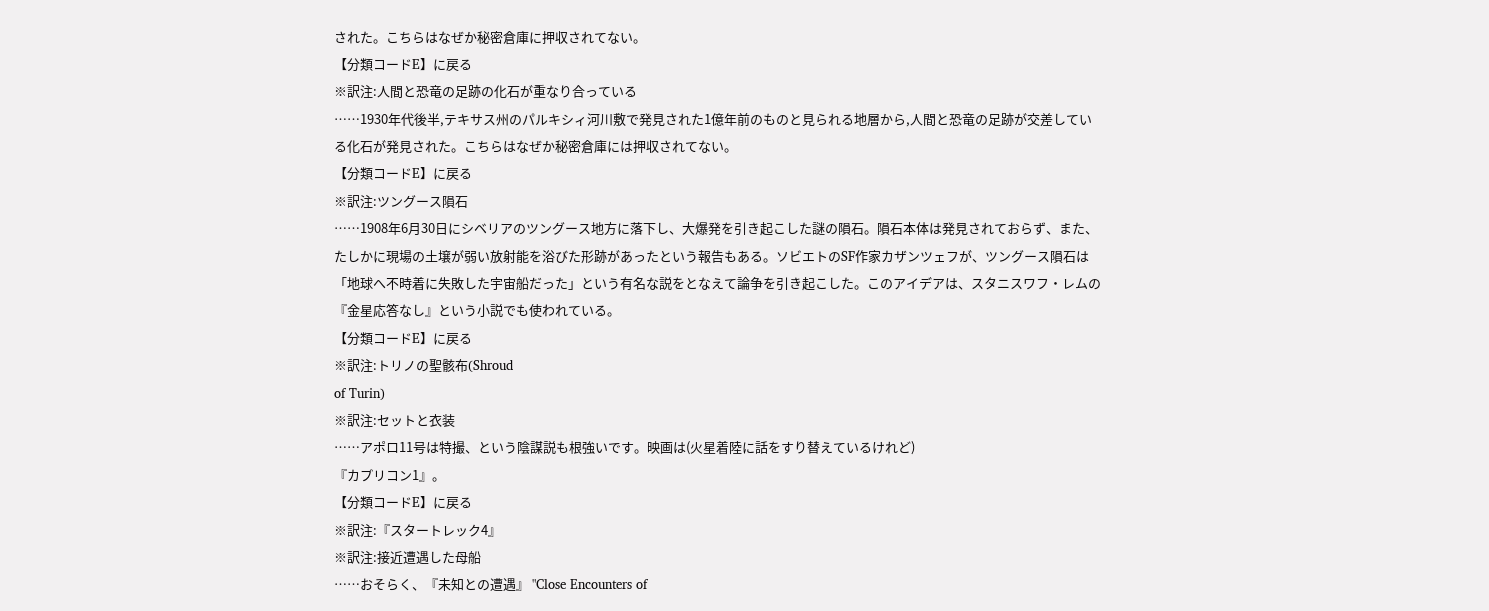された。こちらはなぜか秘密倉庫に押収されてない。
【分類コードE】に戻る
※訳注:人間と恐竜の足跡の化石が重なり合っている
……1930年代後半,テキサス州のパルキシィ河川敷で発見された1億年前のものと見られる地層から,人間と恐竜の足跡が交差している化石が発見された。こちらはなぜか秘密倉庫には押収されてない。
【分類コードE】に戻る
※訳注:ツングース隕石
……1908年6月30日にシベリアのツングース地方に落下し、大爆発を引き起こした謎の隕石。隕石本体は発見されておらず、また、たしかに現場の土壌が弱い放射能を浴びた形跡があったという報告もある。ソビエトのSF作家カザンツェフが、ツングース隕石は「地球へ不時着に失敗した宇宙船だった」という有名な説をとなえて論争を引き起こした。このアイデアは、スタニスワフ・レムの『金星応答なし』という小説でも使われている。
【分類コードE】に戻る
※訳注:トリノの聖骸布(Shroud
of Turin)
※訳注:セットと衣装
……アポロ11号は特撮、という陰謀説も根強いです。映画は(火星着陸に話をすり替えているけれど)
『カプリコン1』。
【分類コードE】に戻る
※訳注:『スタートレック4』
※訳注:接近遭遇した母船
……おそらく、『未知との遭遇』 "Close Encounters of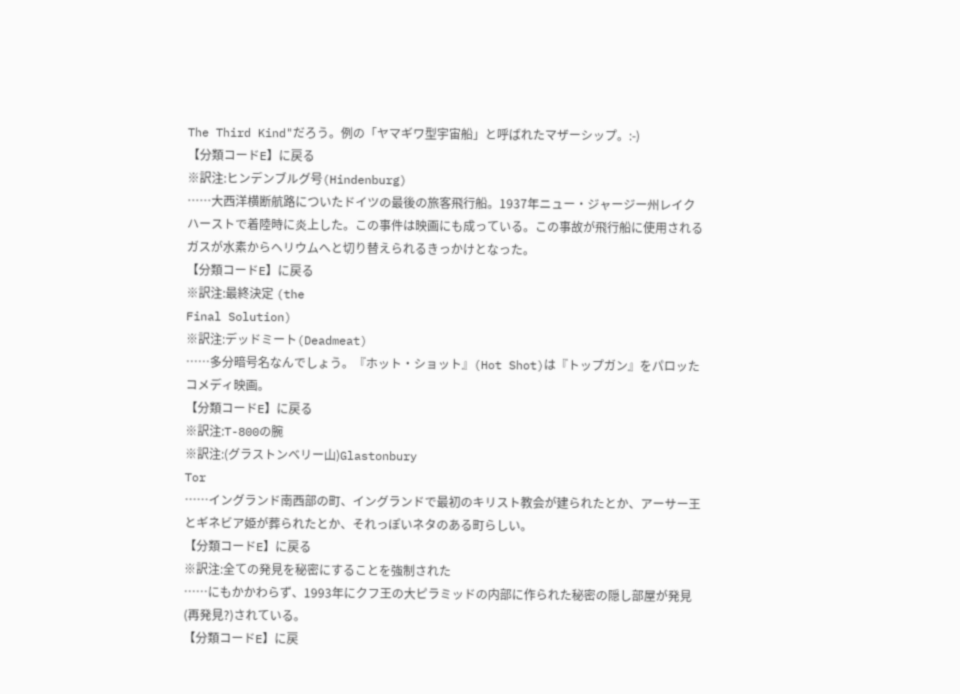The Third Kind"だろう。例の「ヤマギワ型宇宙船」と呼ばれたマザーシップ。:-)
【分類コードE】に戻る
※訳注:ヒンデンブルグ号(Hindenburg)
……大西洋横断航路についたドイツの最後の旅客飛行船。1937年ニュー・ジャージー州レイクハーストで着陸時に炎上した。この事件は映画にも成っている。この事故が飛行船に使用されるガスが水素からヘリウムへと切り替えられるきっかけとなった。
【分類コードE】に戻る
※訳注:最終決定 (the
Final Solution)
※訳注:デッドミート(Deadmeat)
……多分暗号名なんでしょう。『ホット・ショット』(Hot Shot)は『トップガン』をパロッたコメディ映画。
【分類コードE】に戻る
※訳注:T-800の腕
※訳注:(グラストンベリー山)Glastonbury
Tor
……イングランド南西部の町、イングランドで最初のキリスト教会が建られたとか、アーサー王とギネビア姫が葬られたとか、それっぽいネタのある町らしい。
【分類コードE】に戻る
※訳注:全ての発見を秘密にすることを強制された
……にもかかわらず、1993年にクフ王の大ピラミッドの内部に作られた秘密の隠し部屋が発見(再発見?)されている。
【分類コードE】に戻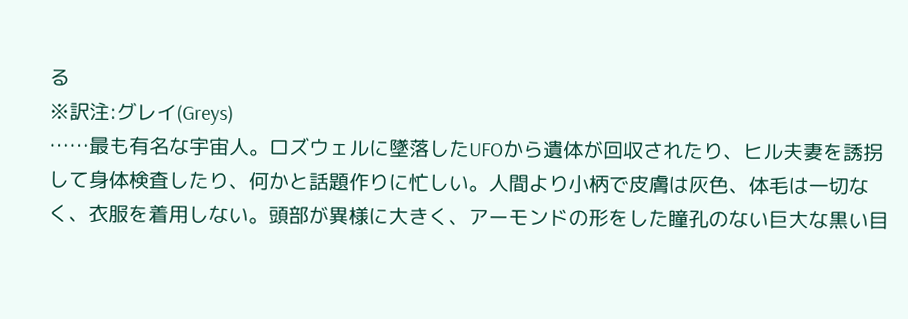る
※訳注:グレイ(Greys)
……最も有名な宇宙人。ロズウェルに墜落したUFOから遺体が回収されたり、ヒル夫妻を誘拐して身体検査したり、何かと話題作りに忙しい。人間より小柄で皮膚は灰色、体毛は一切なく、衣服を着用しない。頭部が異様に大きく、アーモンドの形をした瞳孔のない巨大な黒い目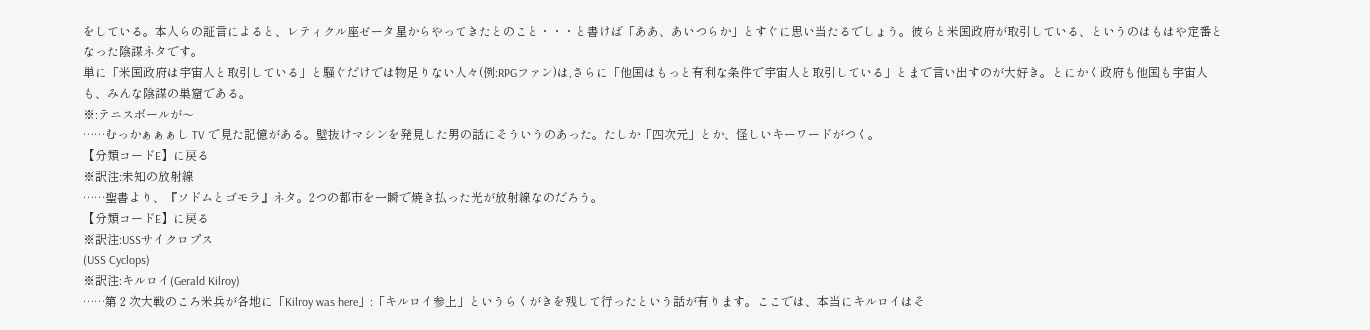をしている。本人らの証言によると、レティクル座ゼータ星からやってきたとのこと・・・と書けば「ああ、あいつらか」とすぐに思い当たるでしょう。彼らと米国政府が取引している、というのはもはや定番となった陰謀ネタです。
単に「米国政府は宇宙人と取引している」と騒ぐだけでは物足りない人々(例:RPGファン)は,さらに「他国はもっと有利な条件で宇宙人と取引している」とまで言い出すのが大好き。とにかく政府も他国も宇宙人も、みんな陰謀の巣窟である。
※:テニスボールが〜
……むっかぁぁぁし TV で見た記憶がある。壁抜けマシンを発見した男の話にそういうのあった。たしか「四次元」とか、怪しいキーワードがつく。
【分類コードE】に戻る
※訳注:未知の放射線
……聖書より、『ソドムとゴモラ』ネタ。2つの都市を一瞬で焼き払った光が放射線なのだろう。
【分類コードE】に戻る
※訳注:USSサイクロプス
(USS Cyclops)
※訳注:キルロイ(Gerald Kilroy)
……第 2 次大戦のころ米兵が各地に「Kilroy was here」:「キルロイ参上」というらくがきを残して行ったという話が有ります。ここでは、本当にキルロイはそ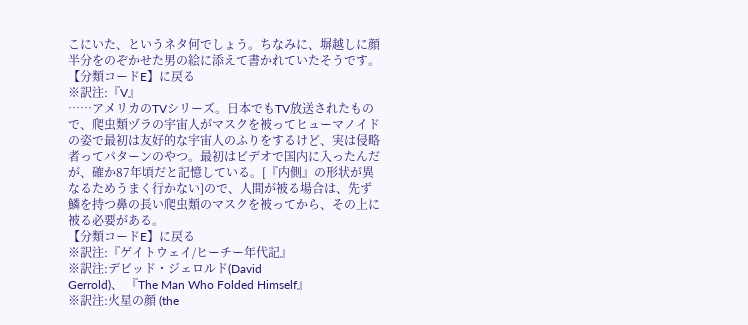こにいた、というネタ何でしょう。ちなみに、塀越しに顔半分をのぞかせた男の絵に添えて書かれていたそうです。
【分類コードE】に戻る
※訳注:『V』
……アメリカのTVシリーズ。日本でもTV放送されたもので、爬虫類ヅラの宇宙人がマスクを被ってヒューマノイドの姿で最初は友好的な宇宙人のふりをするけど、実は侵略者ってパターンのやつ。最初はビデオで国内に入ったんだが、確か87年頃だと記憶している。[『内側』の形状が異なるためうまく行かない]ので、人間が被る場合は、先ず鱗を持つ鼻の長い爬虫類のマスクを被ってから、その上に被る必要がある。
【分類コードE】に戻る
※訳注:『ゲイトウェイ/ヒーチー年代記』
※訳注:デビッド・ジェロルド(David
Gerrold)、 『The Man Who Folded Himself』
※訳注:火星の顔 (the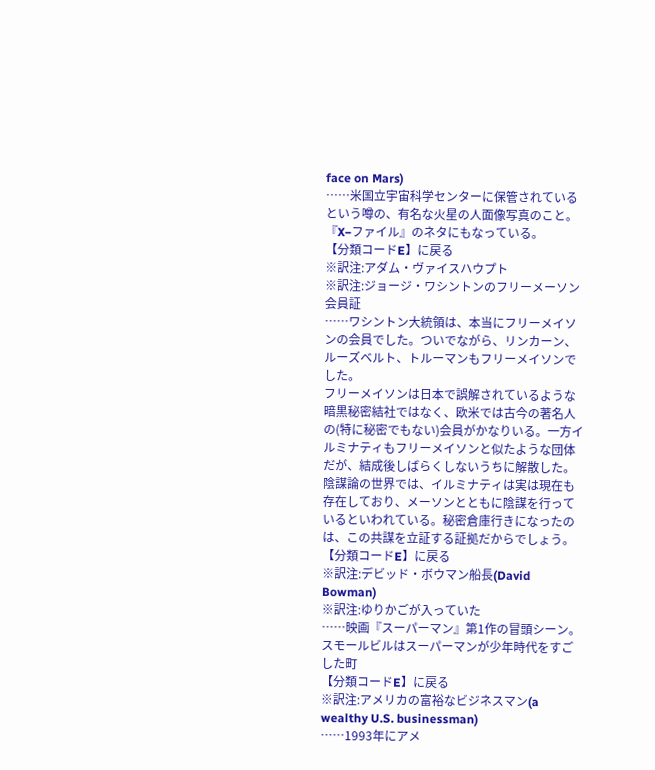face on Mars)
……米国立宇宙科学センターに保管されているという噂の、有名な火星の人面像写真のこと。『X−ファイル』のネタにもなっている。
【分類コードE】に戻る
※訳注:アダム・ヴァイスハウプト
※訳注:ジョージ・ワシントンのフリーメーソン会員証
……ワシントン大統領は、本当にフリーメイソンの会員でした。ついでながら、リンカーン、ルーズベルト、トルーマンもフリーメイソンでした。
フリーメイソンは日本で誤解されているような暗黒秘密結社ではなく、欧米では古今の著名人の(特に秘密でもない)会員がかなりいる。一方イルミナティもフリーメイソンと似たような団体だが、結成後しばらくしないうちに解散した。陰謀論の世界では、イルミナティは実は現在も存在しており、メーソンとともに陰謀を行っているといわれている。秘密倉庫行きになったのは、この共謀を立証する証拠だからでしょう。
【分類コードE】に戻る
※訳注:デビッド・ボウマン船長(David
Bowman)
※訳注:ゆりかごが入っていた
……映画『スーパーマン』第1作の冒頭シーン。スモールビルはスーパーマンが少年時代をすごした町
【分類コードE】に戻る
※訳注:アメリカの富裕なビジネスマン(a
wealthy U.S. businessman)
……1993年にアメ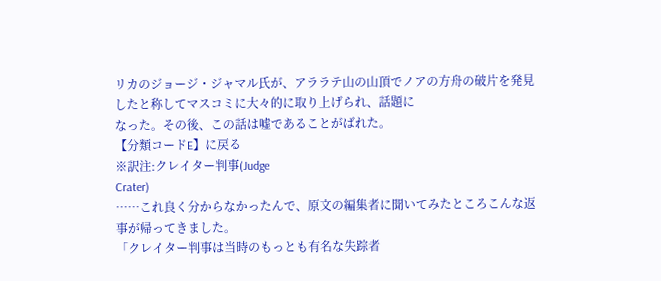リカのジョージ・ジャマル氏が、アララテ山の山頂でノアの方舟の破片を発見したと称してマスコミに大々的に取り上げられ、話題に
なった。その後、この話は嘘であることがばれた。
【分類コードE】に戻る
※訳注:クレイター判事(Judge
Crater)
……これ良く分からなかったんで、原文の編集者に聞いてみたところこんな返事が帰ってきました。
「クレイター判事は当時のもっとも有名な失踪者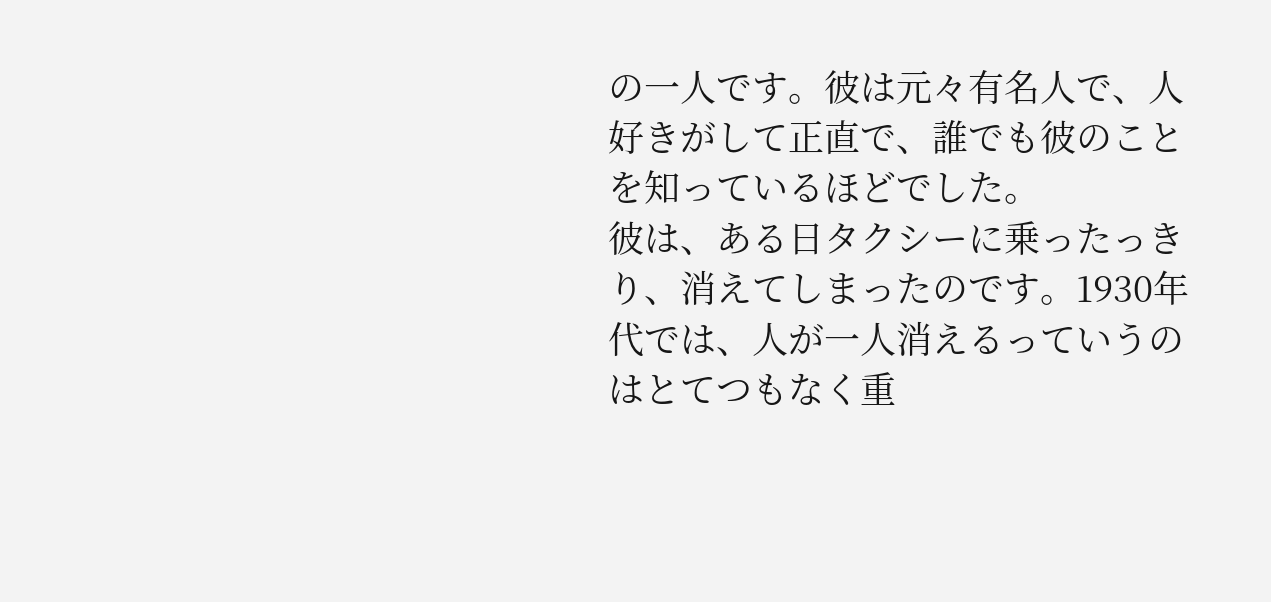の一人です。彼は元々有名人で、人好きがして正直で、誰でも彼のことを知っているほどでした。
彼は、ある日タクシーに乗ったっきり、消えてしまったのです。1930年代では、人が一人消えるっていうのはとてつもなく重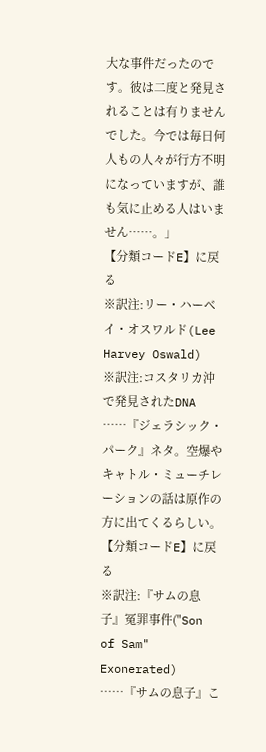大な事件だったのです。彼は二度と発見されることは有りませんでした。今では毎日何人もの人々が行方不明になっていますが、誰も気に止める人はいません……。」
【分類コードE】に戻る
※訳注:リー・ハーベイ・オスワルド(Lee
Harvey Oswald)
※訳注:コスタリカ沖で発見されたDNA
……『ジェラシック・パーク』ネタ。空爆やキャトル・ミューチレーションの話は原作の方に出てくるらしい。
【分類コードE】に戻る
※訳注:『サムの息子』冤罪事件("Son
of Sam" Exonerated)
……『サムの息子』こ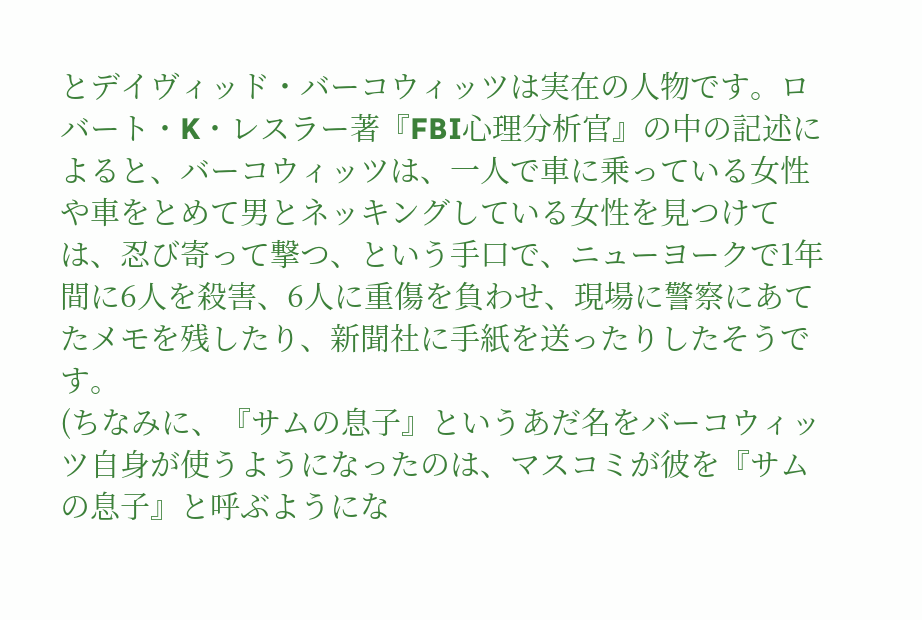とデイヴィッド・バーコウィッツは実在の人物です。ロバート・K・レスラー著『FBI心理分析官』の中の記述によると、バーコウィッツは、一人で車に乗っている女性や車をとめて男とネッキングしている女性を見つけては、忍び寄って撃つ、という手口で、ニューヨークで1年間に6人を殺害、6人に重傷を負わせ、現場に警察にあてたメモを残したり、新聞社に手紙を送ったりしたそうです。
(ちなみに、『サムの息子』というあだ名をバーコウィッツ自身が使うようになったのは、マスコミが彼を『サムの息子』と呼ぶようにな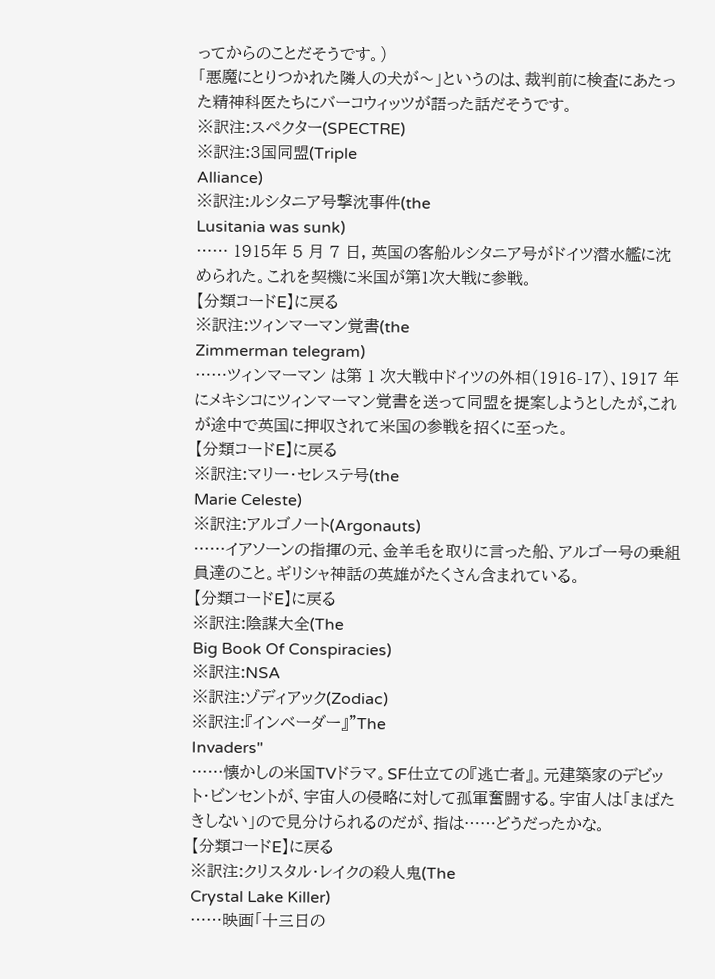ってからのことだそうです。)
「悪魔にとりつかれた隣人の犬が〜」というのは、裁判前に検査にあたった精神科医たちにバーコウィッツが語った話だそうです。
※訳注:スペクター(SPECTRE)
※訳注:3国同盟(Triple
Alliance)
※訳注:ルシタニア号撃沈事件(the
Lusitania was sunk)
…… 1915年 5 月 7 日, 英国の客船ルシタニア号がドイツ潜水艦に沈められた。これを契機に米国が第1次大戦に参戦。
【分類コードE】に戻る
※訳注:ツィンマーマン覚書(the
Zimmerman telegram)
……ツィンマーマン は第 1 次大戦中ドイツの外相(1916-17)、1917 年にメキシコにツィンマーマン覚書を送って同盟を提案しようとしたが,これが途中で英国に押収されて米国の参戦を招くに至った。
【分類コードE】に戻る
※訳注:マリー・セレステ号(the
Marie Celeste)
※訳注:アルゴノート(Argonauts)
……イアソーンの指揮の元、金羊毛を取りに言った船、アルゴー号の乗組員達のこと。ギリシャ神話の英雄がたくさん含まれている。
【分類コードE】に戻る
※訳注:陰謀大全(The
Big Book Of Conspiracies)
※訳注:NSA
※訳注:ゾディアック(Zodiac)
※訳注:『インベーダー』"The
Invaders"
……懐かしの米国TVドラマ。SF仕立ての『逃亡者』。元建築家のデビット・ビンセントが、宇宙人の侵略に対して孤軍奮闘する。宇宙人は「まばたきしない」ので見分けられるのだが、指は……どうだったかな。
【分類コードE】に戻る
※訳注:クリスタル・レイクの殺人鬼(The
Crystal Lake Killer)
……映画「十三日の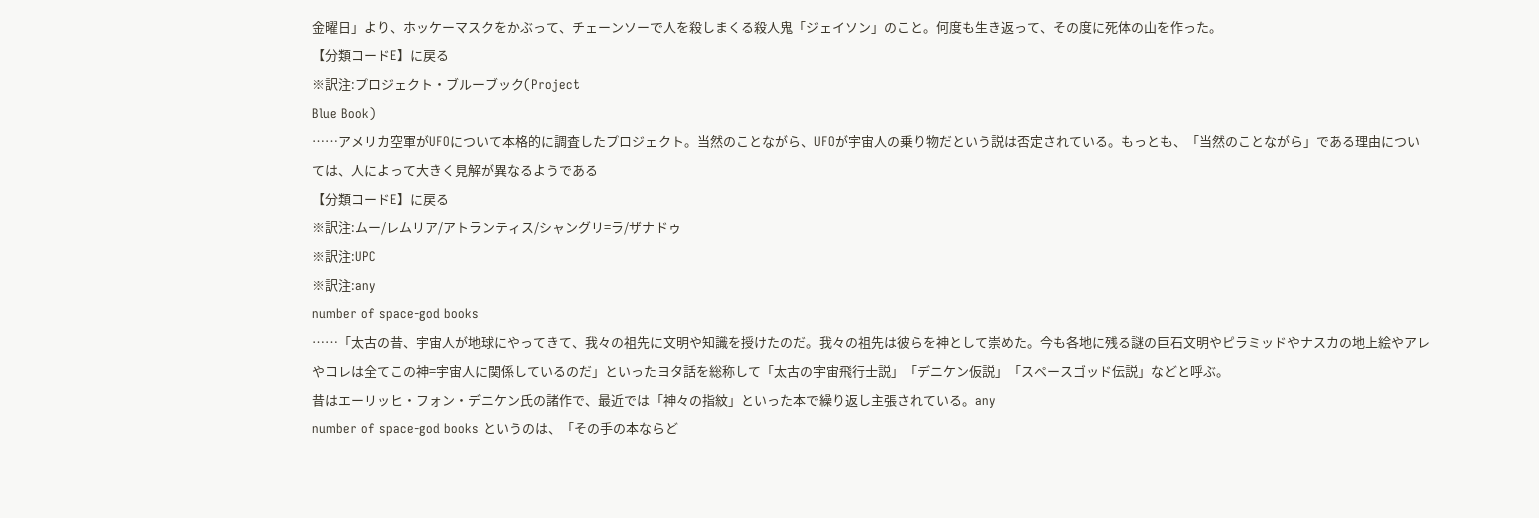金曜日」より、ホッケーマスクをかぶって、チェーンソーで人を殺しまくる殺人鬼「ジェイソン」のこと。何度も生き返って、その度に死体の山を作った。
【分類コードE】に戻る
※訳注:プロジェクト・ブルーブック(Project
Blue Book)
……アメリカ空軍がUFOについて本格的に調査したプロジェクト。当然のことながら、UFOが宇宙人の乗り物だという説は否定されている。もっとも、「当然のことながら」である理由については、人によって大きく見解が異なるようである
【分類コードE】に戻る
※訳注:ムー/レムリア/アトランティス/シャングリ=ラ/ザナドゥ
※訳注:UPC
※訳注:any
number of space-god books
……「太古の昔、宇宙人が地球にやってきて、我々の祖先に文明や知識を授けたのだ。我々の祖先は彼らを神として崇めた。今も各地に残る謎の巨石文明やピラミッドやナスカの地上絵やアレやコレは全てこの神=宇宙人に関係しているのだ」といったヨタ話を総称して「太古の宇宙飛行士説」「デニケン仮説」「スペースゴッド伝説」などと呼ぶ。
昔はエーリッヒ・フォン・デニケン氏の諸作で、最近では「神々の指紋」といった本で繰り返し主張されている。any
number of space-god books というのは、「その手の本ならど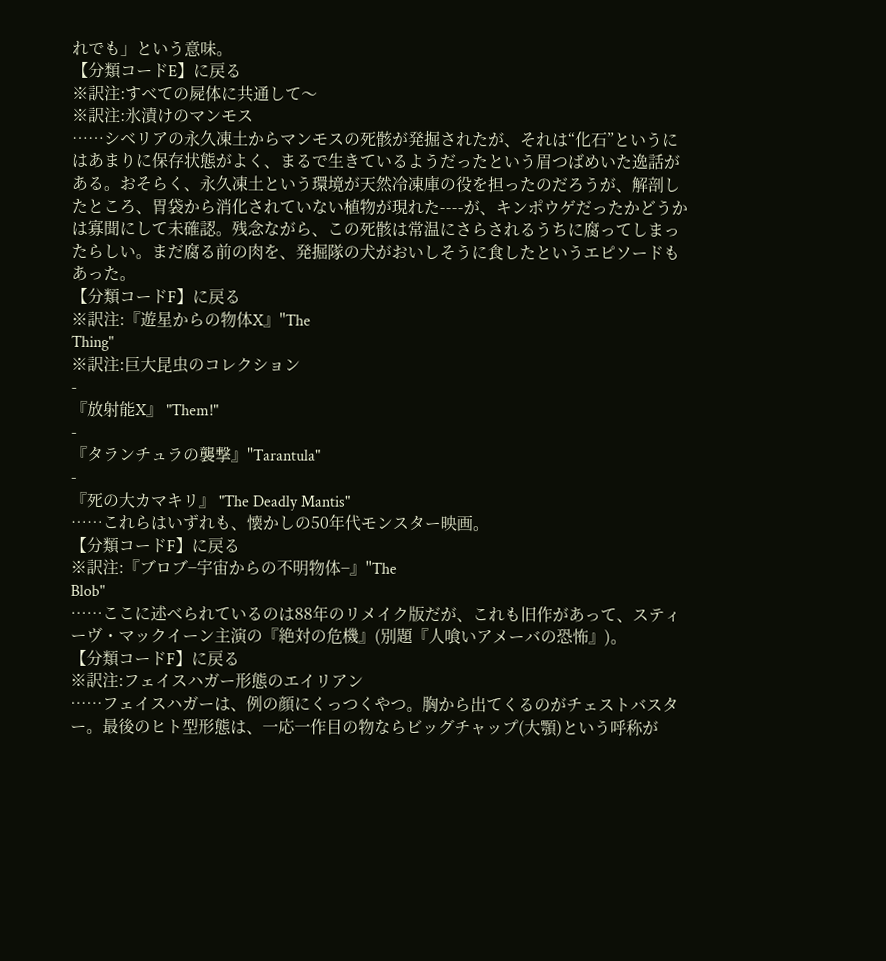れでも」という意味。
【分類コードE】に戻る
※訳注:すべての屍体に共通して〜
※訳注:氷漬けのマンモス
……シベリアの永久凍土からマンモスの死骸が発掘されたが、それは“化石”というにはあまりに保存状態がよく、まるで生きているようだったという眉つばめいた逸話がある。おそらく、永久凍土という環境が天然冷凍庫の役を担ったのだろうが、解剖したところ、胃袋から消化されていない植物が現れた----が、キンポウゲだったかどうかは寡聞にして未確認。残念ながら、この死骸は常温にさらされるうちに腐ってしまったらしい。まだ腐る前の肉を、発掘隊の犬がおいしそうに食したというエピソードもあった。
【分類コードF】に戻る
※訳注:『遊星からの物体X』"The
Thing"
※訳注:巨大昆虫のコレクション
-
『放射能X』 "Them!"
-
『タランチュラの襲撃』"Tarantula"
-
『死の大カマキリ』 "The Deadly Mantis"
……これらはいずれも、懐かしの50年代モンスター映画。
【分類コードF】に戻る
※訳注:『ブロブ−宇宙からの不明物体−』"The
Blob"
……ここに述べられているのは88年のリメイク版だが、これも旧作があって、スティーヴ・マックイーン主演の『絶対の危機』(別題『人喰いアメーバの恐怖』)。
【分類コードF】に戻る
※訳注:フェイスハガー形態のエイリアン
……フェイスハガーは、例の顔にくっつくやつ。胸から出てくるのがチェストバスター。最後のヒト型形態は、一応一作目の物ならビッグチャップ(大顎)という呼称が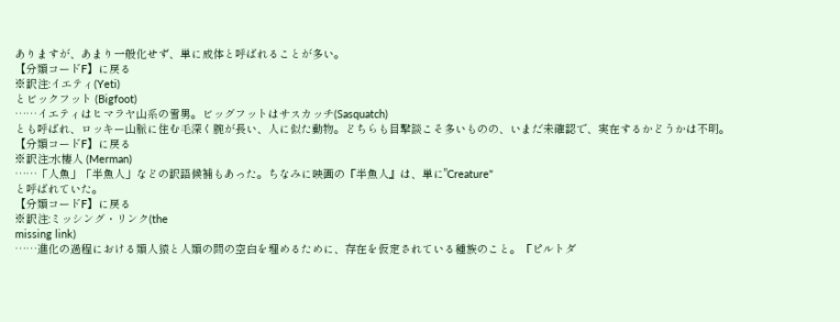ありますが、あまり一般化せず、単に成体と呼ばれることが多い。
【分類コードF】に戻る
※訳注:イエティ(Yeti)
とビックフット (Bigfoot)
……イエティはヒマラヤ山系の雪男。ビッグフットはサスカッチ(Sasquatch)
とも呼ばれ、ロッキー山脈に住む毛深く腕が長い、人に似た動物。どちらも目撃談こそ多いものの、いまだ未確認で、実在するかどうかは不明。
【分類コードF】に戻る
※訳注:水棲人 (Merman)
……「人魚」「半魚人」などの訳語候補もあった。ちなみに映画の『半魚人』は、単に"Creature"
と呼ばれていた。
【分類コードF】に戻る
※訳注:ミッシング・リンク(the
missing link)
……進化の過程における類人猿と人類の間の空白を埋めるために、存在を仮定されている種族のこと。『ピルトダ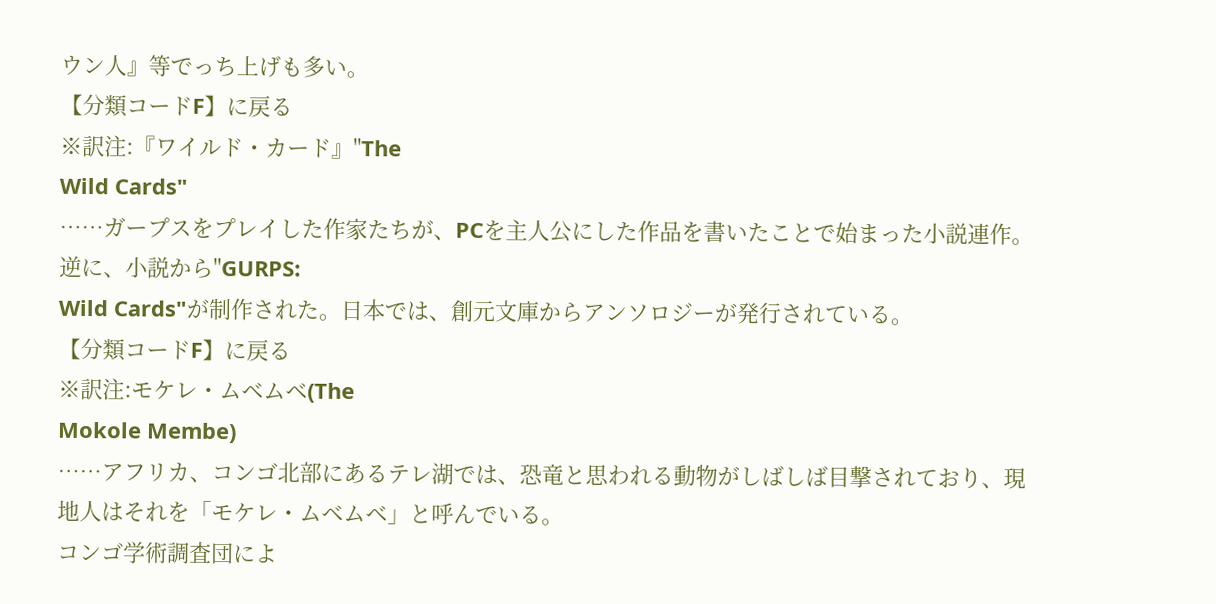ウン人』等でっち上げも多い。
【分類コードF】に戻る
※訳注:『ワイルド・カード』"The
Wild Cards"
……ガープスをプレイした作家たちが、PCを主人公にした作品を書いたことで始まった小説連作。逆に、小説から"GURPS:
Wild Cards"が制作された。日本では、創元文庫からアンソロジーが発行されている。
【分類コードF】に戻る
※訳注:モケレ・ムベムベ(The
Mokole Membe)
……アフリカ、コンゴ北部にあるテレ湖では、恐竜と思われる動物がしばしば目撃されており、現地人はそれを「モケレ・ムベムベ」と呼んでいる。
コンゴ学術調査団によ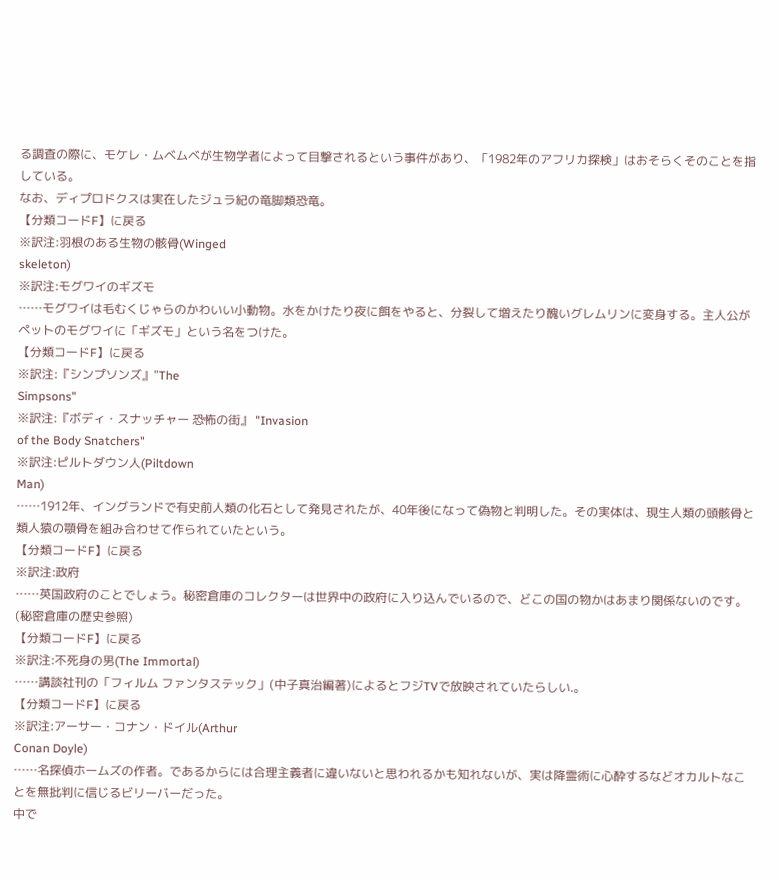る調査の際に、モケレ・ムベムベが生物学者によって目撃されるという事件があり、「1982年のアフリカ探検」はおそらくそのことを指している。
なお、ディプロドクスは実在したジュラ紀の竜脚類恐竜。
【分類コードF】に戻る
※訳注:羽根のある生物の骸骨(Winged
skeleton)
※訳注:モグワイのギズモ
……モグワイは毛むくじゃらのかわいい小動物。水をかけたり夜に餌をやると、分裂して増えたり醜いグレムリンに変身する。主人公がペットのモグワイに「ギズモ」という名をつけた。
【分類コードF】に戻る
※訳注:『シンプソンズ』"The
Simpsons"
※訳注:『ボディ・スナッチャー 恐怖の街』 "Invasion
of the Body Snatchers"
※訳注:ピルトダウン人(Piltdown
Man)
……1912年、イングランドで有史前人類の化石として発見されたが、40年後になって偽物と判明した。その実体は、現生人類の頭骸骨と類人猿の顎骨を組み合わせて作られていたという。
【分類コードF】に戻る
※訳注:政府
……英国政府のことでしょう。秘密倉庫のコレクターは世界中の政府に入り込んでいるので、どこの国の物かはあまり関係ないのです。
(秘密倉庫の歴史参照)
【分類コードF】に戻る
※訳注:不死身の男(The Immortal)
……講談社刊の「フィルム ファンタステック」(中子真治編著)によるとフジTVで放映されていたらしい.。
【分類コードF】に戻る
※訳注:アーサー・コナン・ドイル(Arthur
Conan Doyle)
……名探偵ホームズの作者。であるからには合理主義者に違いないと思われるかも知れないが、実は降霊術に心酔するなどオカルトなことを無批判に信じるビリーバーだった。
中で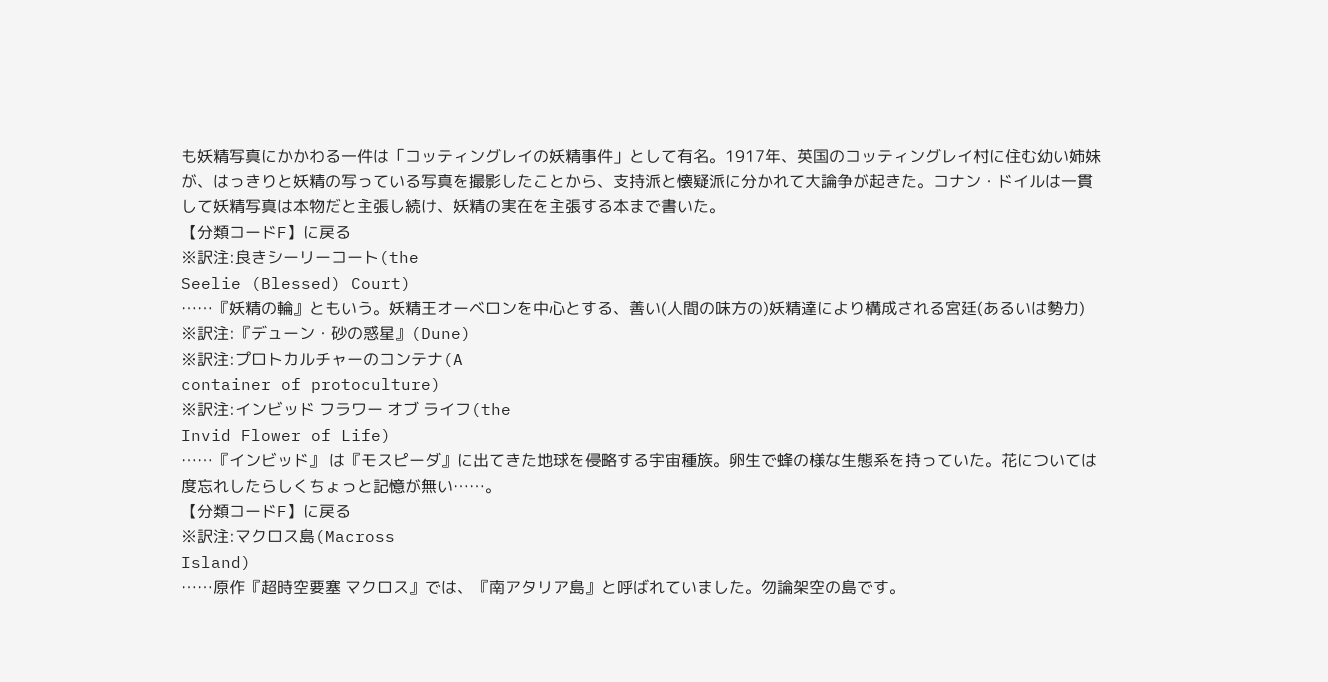も妖精写真にかかわる一件は「コッティングレイの妖精事件」として有名。1917年、英国のコッティングレイ村に住む幼い姉妹が、はっきりと妖精の写っている写真を撮影したことから、支持派と懐疑派に分かれて大論争が起きた。コナン・ドイルは一貫して妖精写真は本物だと主張し続け、妖精の実在を主張する本まで書いた。
【分類コードF】に戻る
※訳注:良きシーリーコート(the
Seelie (Blessed) Court)
……『妖精の輪』ともいう。妖精王オーベロンを中心とする、善い(人間の味方の)妖精達により構成される宮廷(あるいは勢力)
※訳注:『デューン・砂の惑星』(Dune)
※訳注:プロトカルチャーのコンテナ(A
container of protoculture)
※訳注:インビッド フラワー オブ ライフ(the
Invid Flower of Life)
……『インビッド』 は『モスピーダ』に出てきた地球を侵略する宇宙種族。卵生で蜂の様な生態系を持っていた。花については度忘れしたらしくちょっと記憶が無い……。
【分類コードF】に戻る
※訳注:マクロス島(Macross
Island)
……原作『超時空要塞 マクロス』では、『南アタリア島』と呼ばれていました。勿論架空の島です。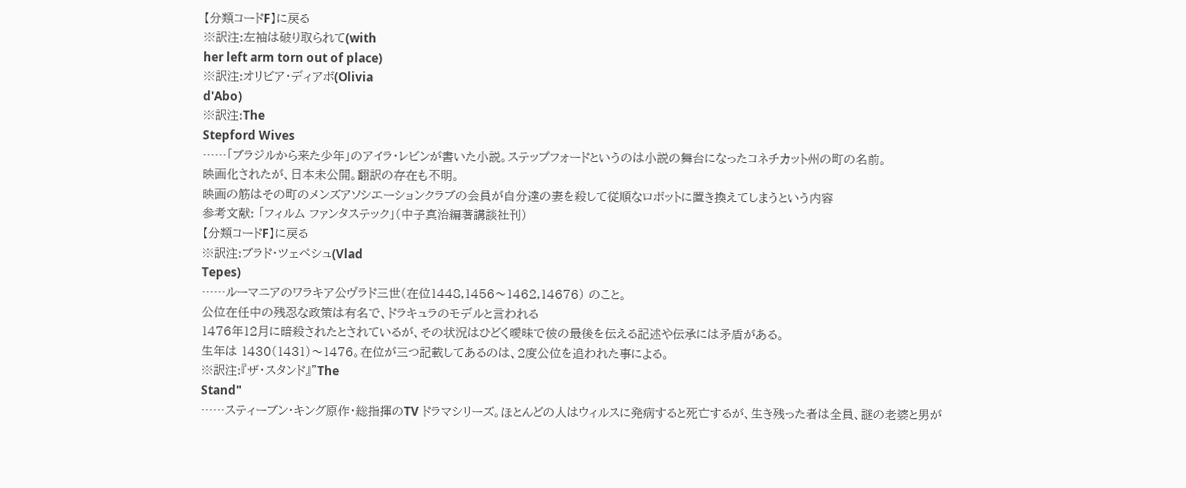【分類コードF】に戻る
※訳注:左袖は破り取られて(with
her left arm torn out of place)
※訳注:オリビア・ディアボ(Olivia
d'Abo)
※訳注:The
Stepford Wives
……「ブラジルから来た少年」のアイラ・レビンが書いた小説。ステップフォードというのは小説の舞台になったコネチカット州の町の名前。
映画化されたが、日本未公開。翻訳の存在も不明。
映画の筋はその町のメンズアソシエーションクラブの会員が自分達の妻を殺して従順なロボットに置き換えてしまうという内容
参考文献: 「フィルム ファンタステック」(中子真治編著講談社刊)
【分類コードF】に戻る
※訳注:ブラド・ツェペシュ(Vlad
Tepes)
……ルーマニアのワラキア公ヴラド三世(在位1448,1456〜1462,14676) のこと。
公位在任中の残忍な政策は有名で、ドラキュラのモデルと言われる
1476年12月に暗殺されたとされているが、その状況はひどく曖昧で彼の最後を伝える記述や伝承には矛盾がある。
生年は 1430(1431)〜1476。在位が三つ記載してあるのは、2度公位を追われた事による。
※訳注:『ザ・スタンド』"The
Stand"
……スティーブン・キング原作・総指揮のTV ドラマシリーズ。ほとんどの人はウィルスに発病すると死亡するが、生き残った者は全員、謎の老婆と男が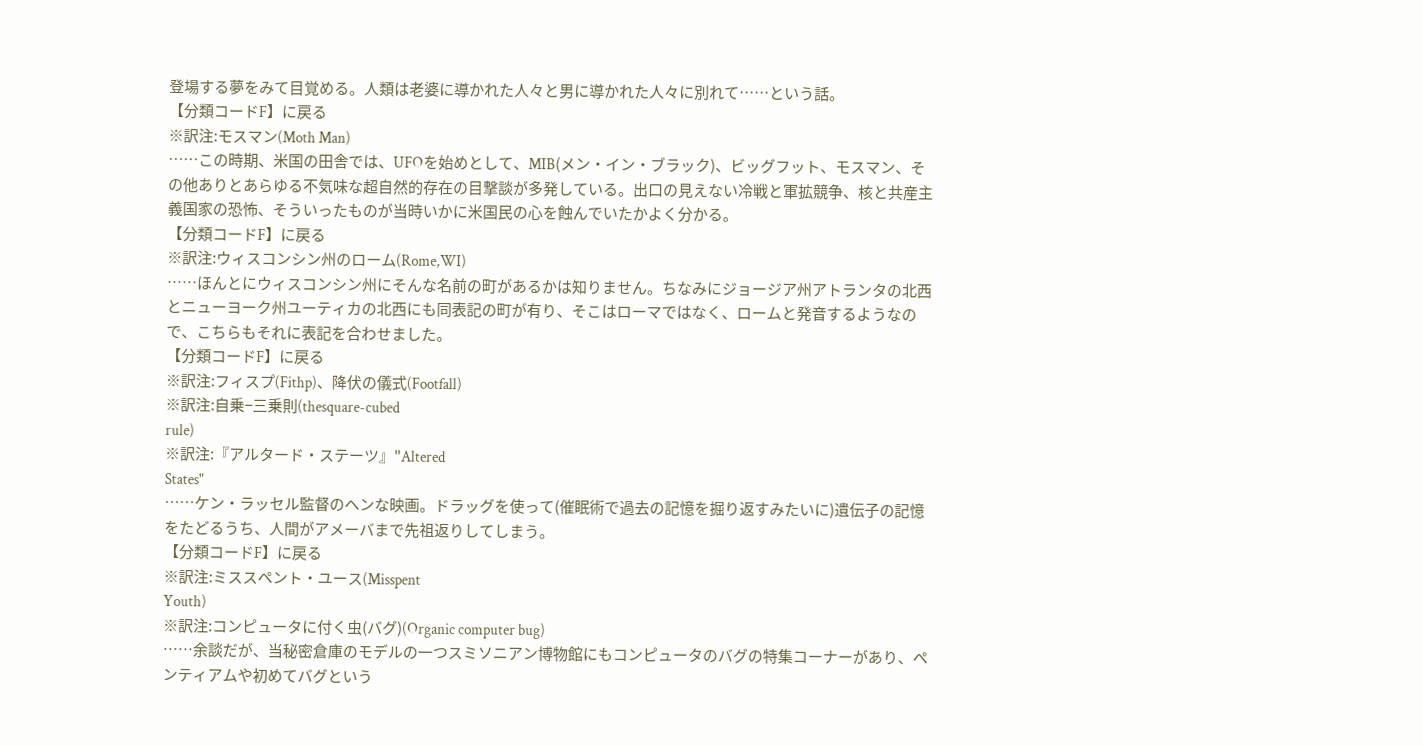登場する夢をみて目覚める。人類は老婆に導かれた人々と男に導かれた人々に別れて……という話。
【分類コードF】に戻る
※訳注:モスマン(Moth Man)
……この時期、米国の田舎では、UFOを始めとして、MIB(メン・イン・ブラック)、ビッグフット、モスマン、その他ありとあらゆる不気味な超自然的存在の目撃談が多発している。出口の見えない冷戦と軍拡競争、核と共産主義国家の恐怖、そういったものが当時いかに米国民の心を蝕んでいたかよく分かる。
【分類コードF】に戻る
※訳注:ウィスコンシン州のローム(Rome,WI)
……ほんとにウィスコンシン州にそんな名前の町があるかは知りません。ちなみにジョージア州アトランタの北西とニューヨーク州ユーティカの北西にも同表記の町が有り、そこはローマではなく、ロームと発音するようなので、こちらもそれに表記を合わせました。
【分類コードF】に戻る
※訳注:フィスプ(Fithp)、降伏の儀式(Footfall)
※訳注:自乗−三乗則(thesquare-cubed
rule)
※訳注:『アルタード・ステーツ』"Altered
States"
……ケン・ラッセル監督のヘンな映画。ドラッグを使って(催眠術で過去の記憶を掘り返すみたいに)遺伝子の記憶をたどるうち、人間がアメーバまで先祖返りしてしまう。
【分類コードF】に戻る
※訳注:ミススペント・ユース(Misspent
Youth)
※訳注:コンピュータに付く虫(バグ)(Organic computer bug)
……余談だが、当秘密倉庫のモデルの一つスミソニアン博物館にもコンピュータのバグの特集コーナーがあり、ペンティアムや初めてバグという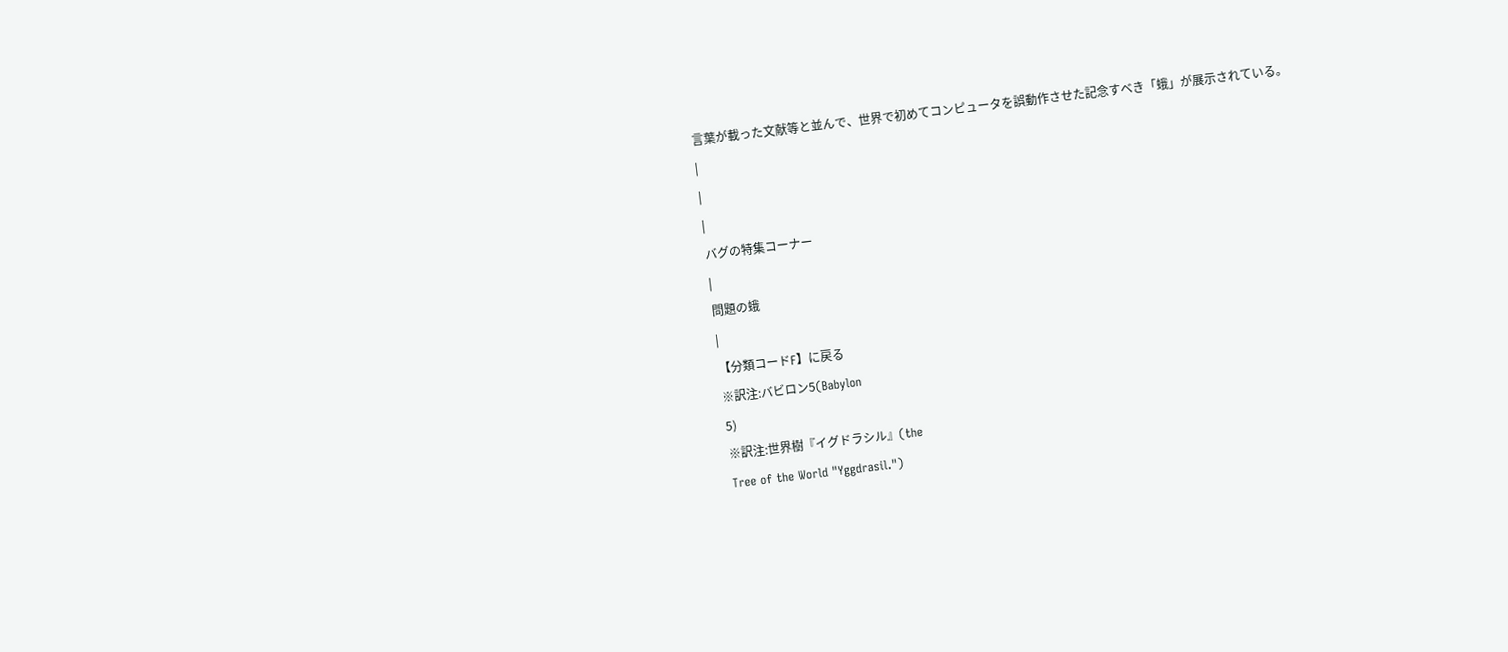言葉が載った文献等と並んで、世界で初めてコンピュータを誤動作させた記念すべき「蛾」が展示されている。
|
|
|
バグの特集コーナー
|
問題の蛾
|
【分類コードF】に戻る
※訳注:バビロン5(Babylon
5)
※訳注:世界樹『イグドラシル』(the
Tree of the World "Yggdrasil.")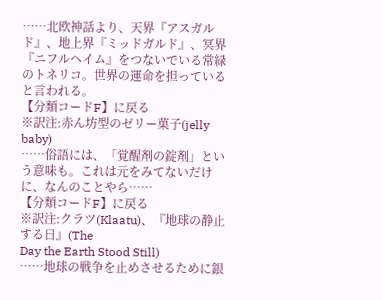……北欧神話より、天界『アスガルド』、地上界『ミッドガルド』、冥界『ニフルヘイム』をつないでいる常緑のトネリコ。世界の運命を担っていると言われる。
【分類コードF】に戻る
※訳注:赤ん坊型のゼリー菓子(jelly
baby)
……俗語には、「覚醒剤の錠剤」という意味も。これは元をみてないだけに、なんのことやら……
【分類コードF】に戻る
※訳注:クラツ(Klaatu)、『地球の静止する日』(The
Day the Earth Stood Still)
……地球の戦争を止めさせるために銀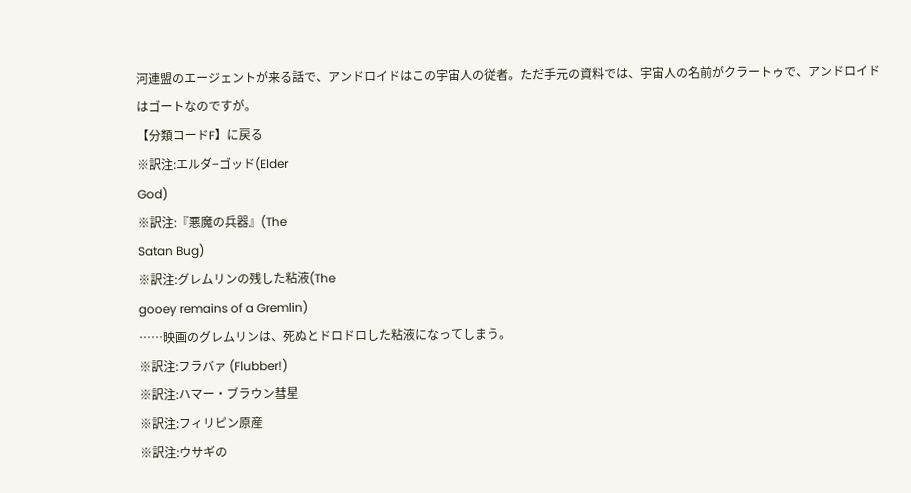河連盟のエージェントが来る話で、アンドロイドはこの宇宙人の従者。ただ手元の資料では、宇宙人の名前がクラートゥで、アンドロイドはゴートなのですが。
【分類コードF】に戻る
※訳注:エルダ−ゴッド(Elder
God)
※訳注:『悪魔の兵器』(The
Satan Bug)
※訳注:グレムリンの残した粘液(The
gooey remains of a Gremlin)
……映画のグレムリンは、死ぬとドロドロした粘液になってしまう。
※訳注:フラバァ (Flubber!)
※訳注:ハマー・ブラウン彗星
※訳注:フィリピン原産
※訳注:ウサギの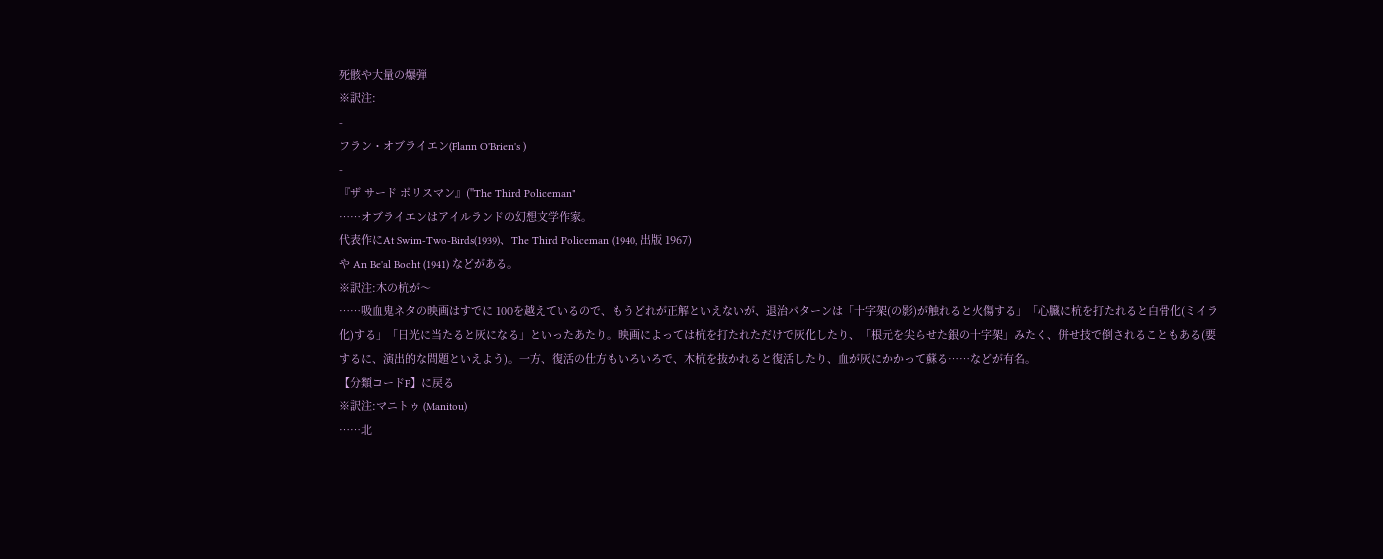死骸や大量の爆弾
※訳注:
-
フラン・オブライエン(Flann O'Brien's )
-
『ザ サード ポリスマン』("The Third Policeman"
……オブライエンはアイルランドの幻想文学作家。
代表作にAt Swim-Two-Birds(1939)、The Third Policeman (1940, 出版 1967)
や An Be'al Bocht (1941) などがある。
※訳注:木の杭が〜
……吸血鬼ネタの映画はすでに 100を越えているので、もうどれが正解といえないが、退治パターンは「十字架(の影)が触れると火傷する」「心臓に杭を打たれると白骨化(ミイラ化)する」「日光に当たると灰になる」といったあたり。映画によっては杭を打たれただけで灰化したり、「根元を尖らせた銀の十字架」みたく、併せ技で倒されることもある(要するに、演出的な問題といえよう)。一方、復活の仕方もいろいろで、木杭を抜かれると復活したり、血が灰にかかって蘇る……などが有名。
【分類コードF】に戻る
※訳注:マニトゥ (Manitou)
……北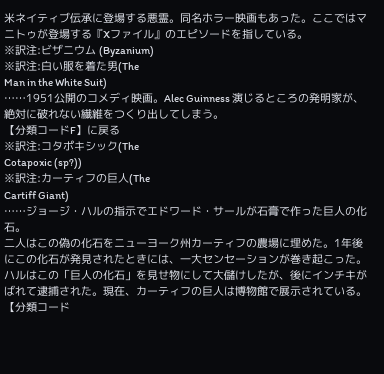米ネイティブ伝承に登場する悪霊。同名ホラー映画もあった。ここではマニトゥが登場する『Xファイル』のエピソードを指している。
※訳注:ビザニウム (Byzanium)
※訳注:白い服を着た男(The
Man in the White Suit)
……1951公開のコメディ映画。Alec Guinness 演じるところの発明家が、絶対に破れない繊維をつくり出してしまう。
【分類コードF】に戻る
※訳注:コタポキシック(The
Cotapoxic (sp?))
※訳注:カーティフの巨人(The
Cartiff Giant)
……ジョージ・ハルの指示でエドワード・サールが石膏で作った巨人の化石。
二人はこの偽の化石をニューヨーク州カーティフの農場に埋めた。1年後にこの化石が発見されたときには、一大センセーションが巻き起こった。ハルはこの「巨人の化石」を見せ物にして大儲けしたが、後にインチキがばれて逮捕された。現在、カーティフの巨人は博物館で展示されている。
【分類コード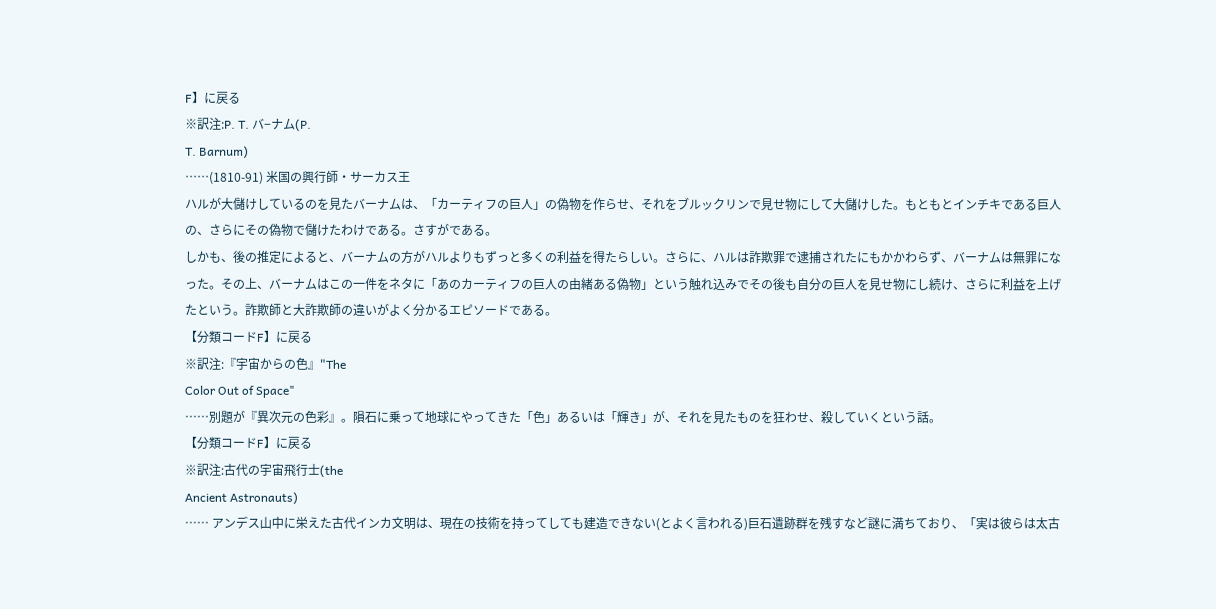F】に戻る
※訳注:P. T. バ−ナム(P.
T. Barnum)
……(1810-91) 米国の興行師・サーカス王
ハルが大儲けしているのを見たバーナムは、「カーティフの巨人」の偽物を作らせ、それをブルックリンで見せ物にして大儲けした。もともとインチキである巨人の、さらにその偽物で儲けたわけである。さすがである。
しかも、後の推定によると、バーナムの方がハルよりもずっと多くの利益を得たらしい。さらに、ハルは詐欺罪で逮捕されたにもかかわらず、バーナムは無罪になった。その上、バーナムはこの一件をネタに「あのカーティフの巨人の由緒ある偽物」という触れ込みでその後も自分の巨人を見せ物にし続け、さらに利益を上げたという。詐欺師と大詐欺師の違いがよく分かるエピソードである。
【分類コードF】に戻る
※訳注:『宇宙からの色』"The
Color Out of Space"
……別題が『異次元の色彩』。隕石に乗って地球にやってきた「色」あるいは「輝き」が、それを見たものを狂わせ、殺していくという話。
【分類コードF】に戻る
※訳注:古代の宇宙飛行士(the
Ancient Astronauts)
…… アンデス山中に栄えた古代インカ文明は、現在の技術を持ってしても建造できない(とよく言われる)巨石遺跡群を残すなど謎に満ちており、「実は彼らは太古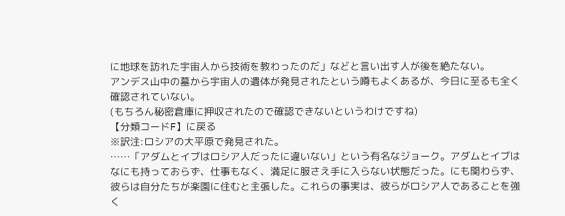に地球を訪れた宇宙人から技術を教わったのだ」などと言い出す人が後を絶たない。
アンデス山中の墓から宇宙人の遺体が発見されたという噂もよくあるが、今日に至るも全く確認されていない。
(もちろん秘密倉庫に押収されたので確認できないというわけですね)
【分類コードF】に戻る
※訳注:ロシアの大平原で発見された。
……「アダムとイブはロシア人だったに違いない」という有名なジョーク。アダムとイブはなにも持っておらず、仕事もなく、満足に服さえ手に入らない状態だった。にも関わらず、彼らは自分たちが楽園に住むと主張した。これらの事実は、彼らがロシア人であることを強く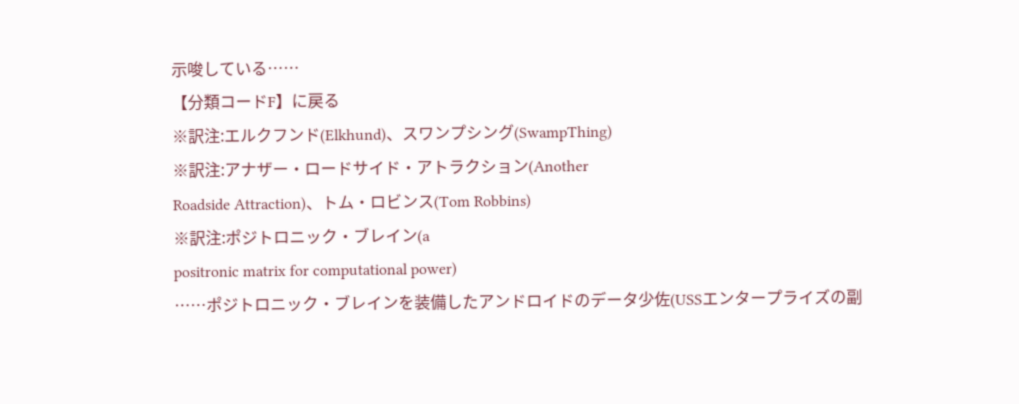示唆している……
【分類コードF】に戻る
※訳注:エルクフンド(Elkhund)、スワンプシング(SwampThing)
※訳注:アナザー・ロードサイド・アトラクション(Another
Roadside Attraction)、トム・ロビンス(Tom Robbins)
※訳注:ポジトロニック・ブレイン(a
positronic matrix for computational power)
……ポジトロニック・ブレインを装備したアンドロイドのデータ少佐(USSエンタープライズの副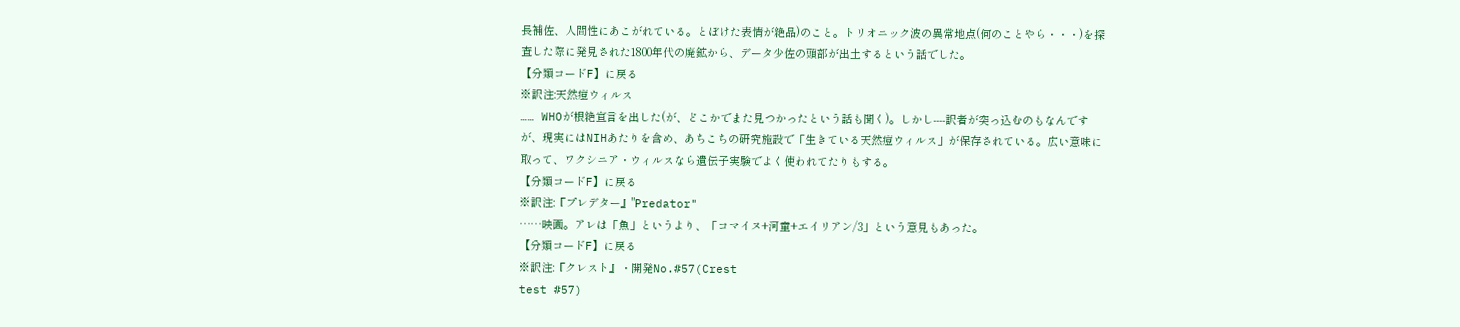長補佐、人間性にあこがれている。とぼけた表情が絶品)のこと。トリオニック波の異常地点(何のことやら・・・)を探査した際に発見された1800年代の廃鉱から、データ少佐の頭部が出土するという話でした。
【分類コードF】に戻る
※訳注:天然痘ウィルス
…… WHOが根絶宣言を出した(が、どこかでまた見つかったという話も聞く)。しかし----訳者が突っ込むのもなんですが、現実にはNIHあたりを含め、あちこちの研究施設で「生きている天然痘ウィルス」が保存されている。広い意味に取って、ワクシニア・ウィルスなら遺伝子実験でよく使われてたりもする。
【分類コードF】に戻る
※訳注:『プレデター』"Predator"
……映画。アレは「魚」というより、「コマイヌ+河童+エイリアン/3」という意見もあった。
【分類コードF】に戻る
※訳注:『クレスト』・開発No.#57(Crest
test #57)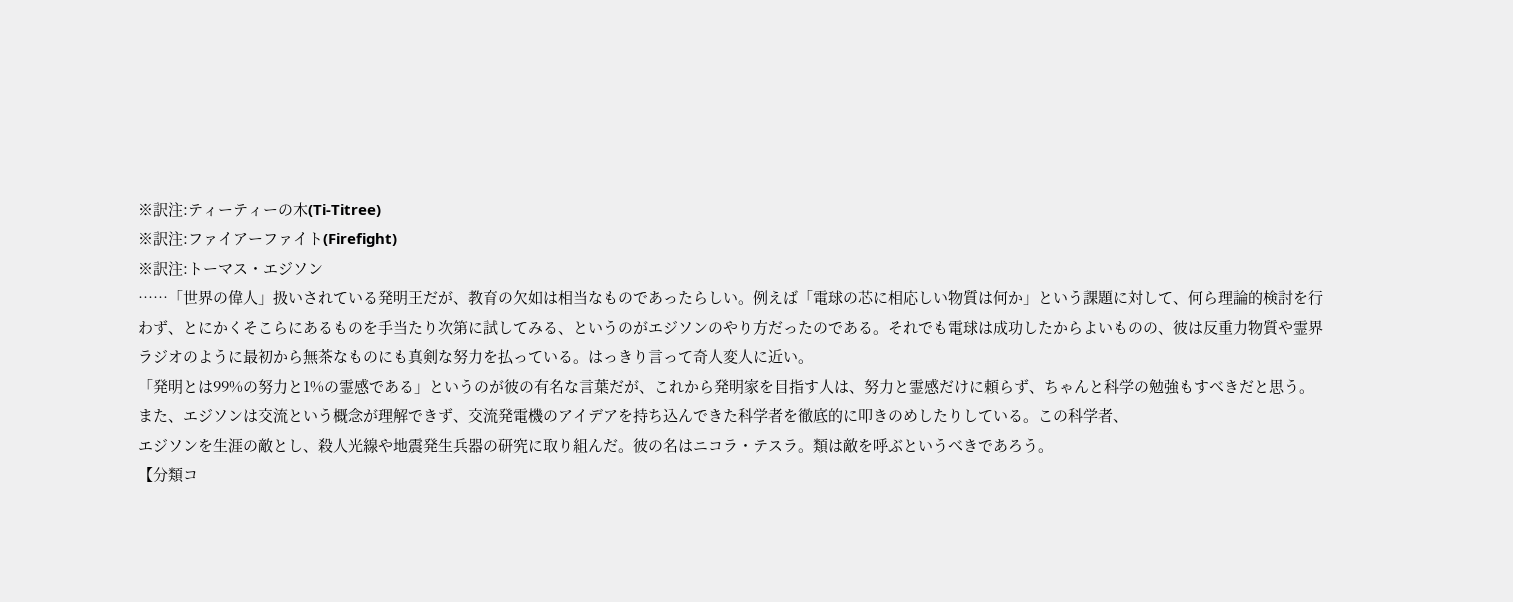※訳注:ティーティーの木(Ti-Titree)
※訳注:ファイアーファイト(Firefight)
※訳注:トーマス・エジソン
……「世界の偉人」扱いされている発明王だが、教育の欠如は相当なものであったらしい。例えば「電球の芯に相応しい物質は何か」という課題に対して、何ら理論的検討を行わず、とにかくそこらにあるものを手当たり次第に試してみる、というのがエジソンのやり方だったのである。それでも電球は成功したからよいものの、彼は反重力物質や霊界ラジオのように最初から無茶なものにも真剣な努力を払っている。はっきり言って奇人変人に近い。
「発明とは99%の努力と1%の霊感である」というのが彼の有名な言葉だが、これから発明家を目指す人は、努力と霊感だけに頼らず、ちゃんと科学の勉強もすべきだと思う。
また、エジソンは交流という概念が理解できず、交流発電機のアイデアを持ち込んできた科学者を徹底的に叩きのめしたりしている。この科学者、
エジソンを生涯の敵とし、殺人光線や地震発生兵器の研究に取り組んだ。彼の名はニコラ・テスラ。類は敵を呼ぶというべきであろう。
【分類コ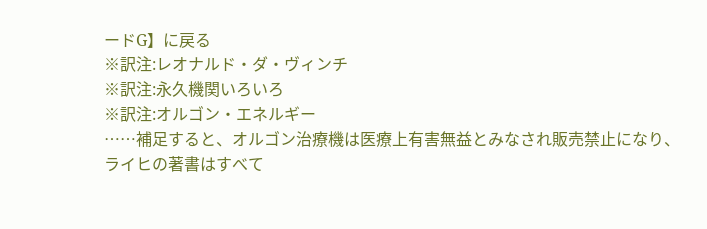ードG】に戻る
※訳注:レオナルド・ダ・ヴィンチ
※訳注:永久機関いろいろ
※訳注:オルゴン・エネルギー
……補足すると、オルゴン治療機は医療上有害無益とみなされ販売禁止になり、ライヒの著書はすべて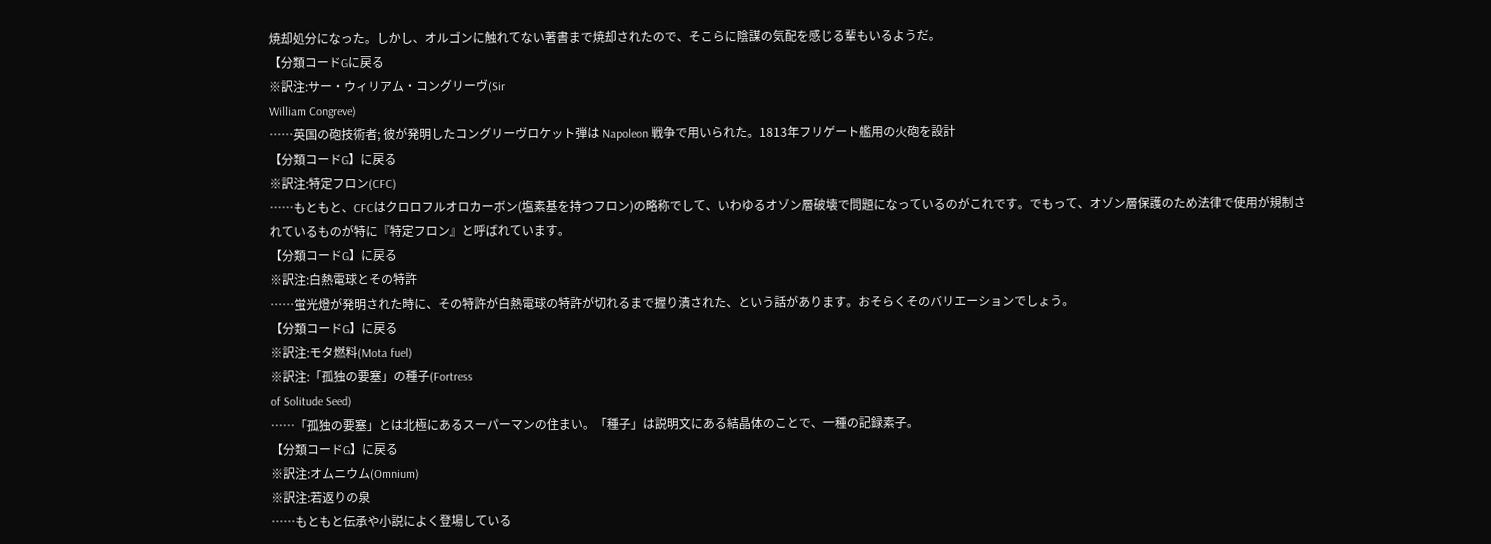焼却処分になった。しかし、オルゴンに触れてない著書まで焼却されたので、そこらに陰謀の気配を感じる輩もいるようだ。
【分類コードGに戻る
※訳注:サー・ウィリアム・コングリーヴ(Sir
William Congreve)
……英国の砲技術者; 彼が発明したコングリーヴロケット弾は Napoleon 戦争で用いられた。1813年フリゲート艦用の火砲を設計
【分類コードG】に戻る
※訳注:特定フロン(CFC)
……もともと、CFCはクロロフルオロカーボン(塩素基を持つフロン)の略称でして、いわゆるオゾン層破壊で問題になっているのがこれです。でもって、オゾン層保護のため法律で使用が規制されているものが特に『特定フロン』と呼ばれています。
【分類コードG】に戻る
※訳注:白熱電球とその特許
……蛍光燈が発明された時に、その特許が白熱電球の特許が切れるまで握り潰された、という話があります。おそらくそのバリエーションでしょう。
【分類コードG】に戻る
※訳注:モタ燃料(Mota fuel)
※訳注:「孤独の要塞」の種子(Fortress
of Solitude Seed)
……「孤独の要塞」とは北極にあるスーパーマンの住まい。「種子」は説明文にある結晶体のことで、一種の記録素子。
【分類コードG】に戻る
※訳注:オムニウム(Omnium)
※訳注:若返りの泉
……もともと伝承や小説によく登場している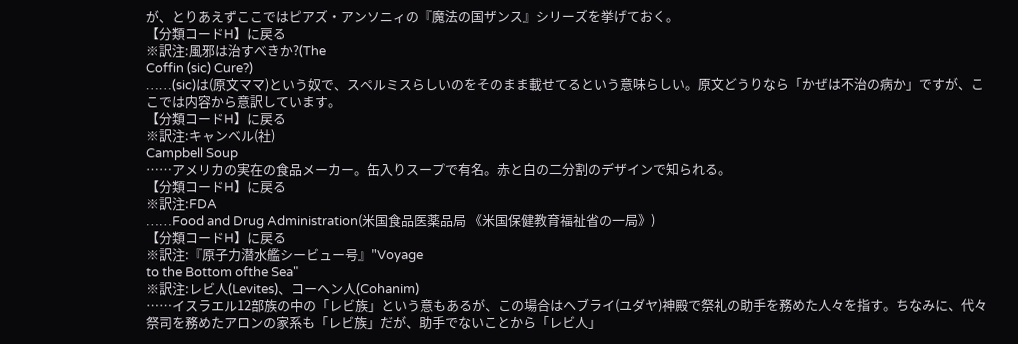が、とりあえずここではピアズ・アンソニィの『魔法の国ザンス』シリーズを挙げておく。
【分類コードH】に戻る
※訳注:風邪は治すべきか?(The
Coffin (sic) Cure?)
……(sic)は(原文ママ)という奴で、スペルミスらしいのをそのまま載せてるという意味らしい。原文どうりなら「かぜは不治の病か」ですが、ここでは内容から意訳しています。
【分類コードH】に戻る
※訳注:キャンベル(社)
Campbell Soup
……アメリカの実在の食品メーカー。缶入りスープで有名。赤と白の二分割のデザインで知られる。
【分類コードH】に戻る
※訳注:FDA
……Food and Drug Administration(米国食品医薬品局 《米国保健教育福祉省の一局》)
【分類コードH】に戻る
※訳注:『原子力潜水艦シービュー号』"Voyage
to the Bottom ofthe Sea"
※訳注:レビ人(Levites)、コーヘン人(Cohanim)
……イスラエル12部族の中の「レビ族」という意もあるが、この場合はヘブライ(ユダヤ)神殿で祭礼の助手を務めた人々を指す。ちなみに、代々祭司を務めたアロンの家系も「レビ族」だが、助手でないことから「レビ人」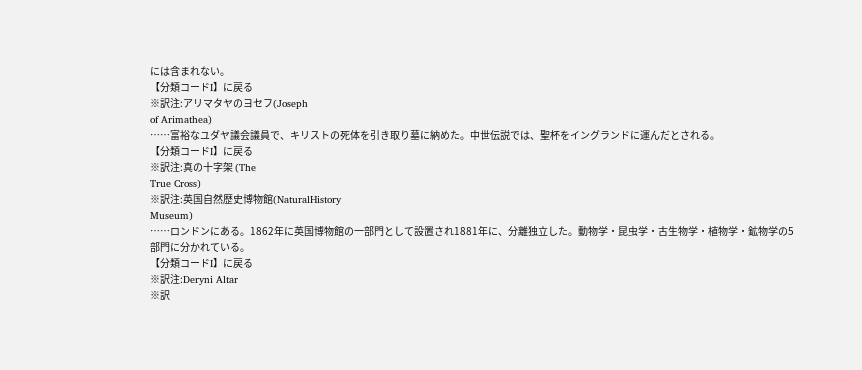には含まれない。
【分類コードI】に戻る
※訳注:アリマタヤのヨセフ(Joseph
of Arimathea)
……富裕なユダヤ議会議員で、キリストの死体を引き取り墓に納めた。中世伝説では、聖杯をイングランドに運んだとされる。
【分類コードI】に戻る
※訳注:真の十字架 (The
True Cross)
※訳注:英国自然歴史博物館(NaturalHistory
Museum)
……ロンドンにある。1862年に英国博物館の一部門として設置され1881年に、分離独立した。動物学・昆虫学・古生物学・植物学・鉱物学の5
部門に分かれている。
【分類コードI】に戻る
※訳注:Deryni Altar
※訳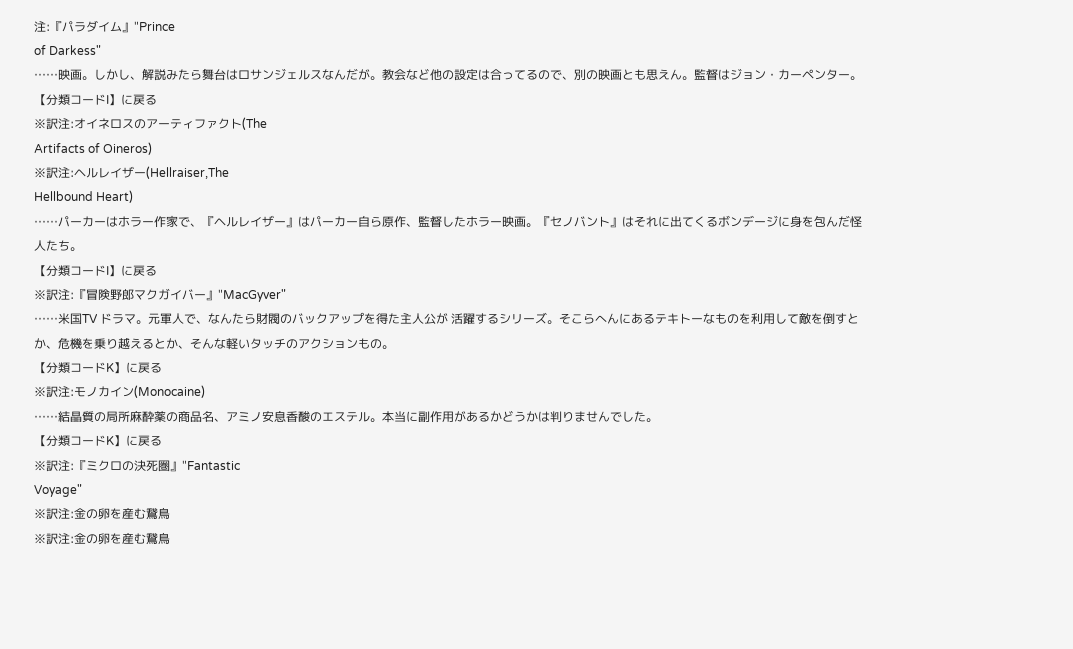注:『パラダイム』"Prince
of Darkess"
……映画。しかし、解説みたら舞台はロサンジェルスなんだが。教会など他の設定は合ってるので、別の映画とも思えん。監督はジョン・カーペンター。
【分類コードI】に戻る
※訳注:オイネロスのアーティファクト(The
Artifacts of Oineros)
※訳注:ヘルレイザー(Hellraiser,The
Hellbound Heart)
……パーカーはホラー作家で、『ヘルレイザー』はパーカー自ら原作、監督したホラー映画。『セノバント』はそれに出てくるボンデージに身を包んだ怪人たち。
【分類コードI】に戻る
※訳注:『冒険野郎マクガイバー』"MacGyver"
……米国TV ドラマ。元軍人で、なんたら財閥のバックアップを得た主人公が 活躍するシリーズ。そこらへんにあるテキトーなものを利用して敵を倒すとか、危機を乗り越えるとか、そんな軽いタッチのアクションもの。
【分類コードK】に戻る
※訳注:モノカイン(Monocaine)
……結晶質の局所麻酔薬の商品名、アミノ安息香酸のエステル。本当に副作用があるかどうかは判りませんでした。
【分類コードK】に戻る
※訳注:『ミクロの決死圏』"Fantastic
Voyage"
※訳注:金の卵を産む鵞鳥
※訳注:金の卵を産む鵞鳥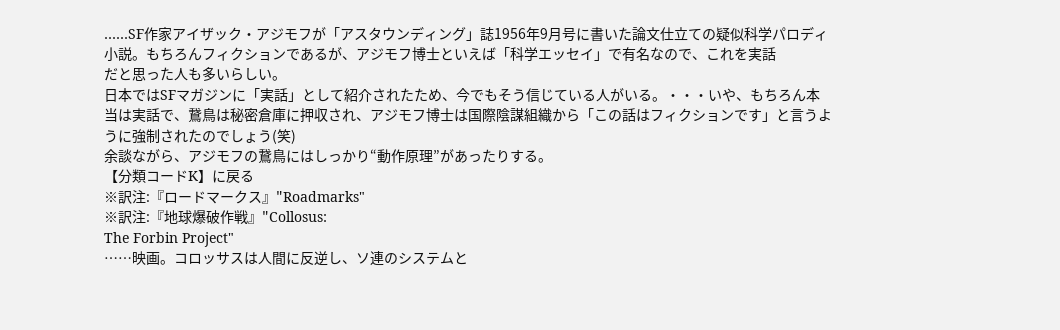……SF作家アイザック・アジモフが「アスタウンディング」誌1956年9月号に書いた論文仕立ての疑似科学パロディ小説。もちろんフィクションであるが、アジモフ博士といえば「科学エッセイ」で有名なので、これを実話
だと思った人も多いらしい。
日本ではSFマガジンに「実話」として紹介されたため、今でもそう信じている人がいる。・・・いや、もちろん本当は実話で、鵞鳥は秘密倉庫に押収され、アジモフ博士は国際陰謀組織から「この話はフィクションです」と言うように強制されたのでしょう(笑)
余談ながら、アジモフの鵞鳥にはしっかり“動作原理”があったりする。
【分類コードK】に戻る
※訳注:『ロードマークス』"Roadmarks"
※訳注:『地球爆破作戦』"Collosus:
The Forbin Project"
……映画。コロッサスは人間に反逆し、ソ連のシステムと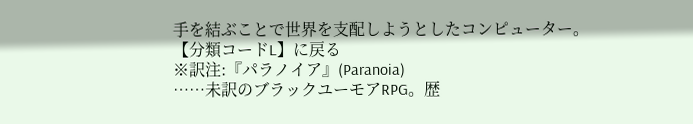手を結ぶことで世界を支配しようとしたコンピューター。
【分類コードL】に戻る
※訳注:『パラノイア』(Paranoia)
……未訳のブラックユーモアRPG。歴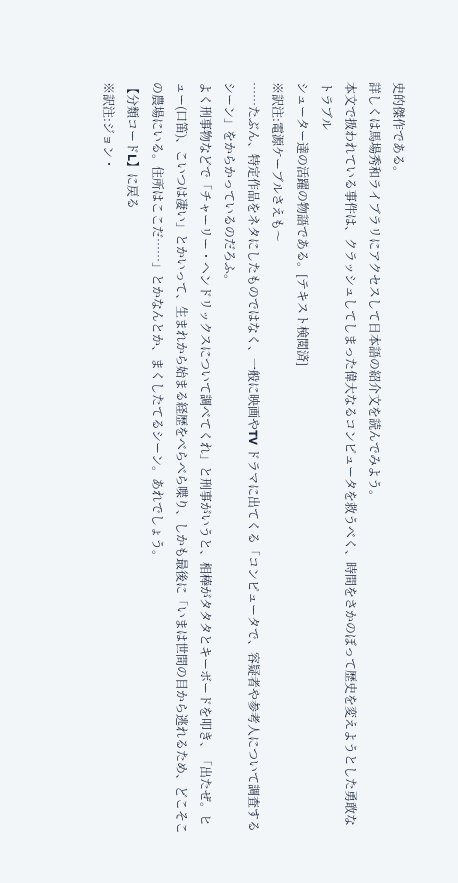史的傑作である。
詳しくは馬場秀和ライブラリにアクセスして日本語の紹介文を読んでみよう。
本文で扱われている事件は、クラッシュしてしまった偉大なるコンピュータを救うべく、時間をさかのぼって歴史を変えようとした勇敢なトラブル
シューター達の活躍の物語である。[テキスト検閲済]
※訳注:電源ケーブルさえも〜
……たぶん、特定作品をネタにしたものではなく、一般に映画やTV ドラマに出てくる「コンピュータで、容疑者や参考人について調査するシーン」をからかっているのだろふ。
よく刑事物などで「チャーリー・ヘンドリックスについて調べてくれ」と刑事がいうと、相棒がタタタとキーボードを叩き、「出たぜ。ヒュー(口笛)、こいつは凄い」とかいって、生まれから始まる経歴をべらべら喋り、しかも最後に「いまは世間の目から逃れるため、どこそこの農場にいる。住所はここだ……」とかなんとか、まくしたてるシーン。あれでしょう。
【分類コードL】に戻る
※訳注:ジョン・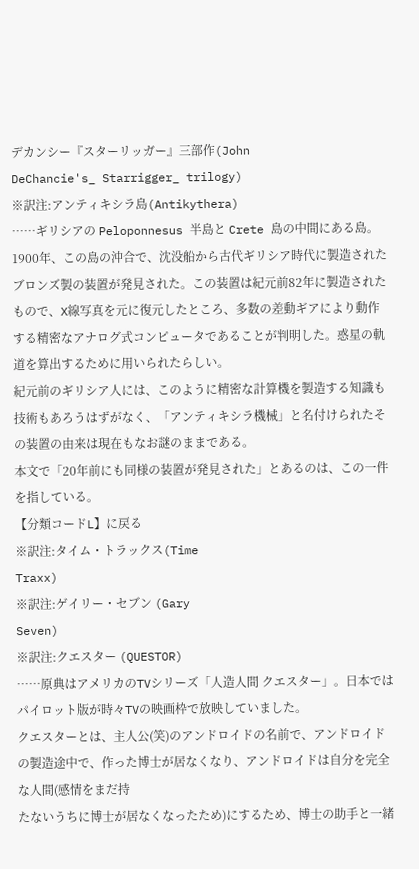デカンシー『スターリッガー』三部作(John
DeChancie's_ Starrigger_ trilogy)
※訳注:アンティキシラ島(Antikythera)
……ギリシアの Peloponnesus 半島と Crete 島の中間にある島。
1900年、この島の沖合で、沈没船から古代ギリシア時代に製造されたブロンズ製の装置が発見された。この装置は紀元前82年に製造されたもので、X線写真を元に復元したところ、多数の差動ギアにより動作する精密なアナログ式コンピュータであることが判明した。惑星の軌道を算出するために用いられたらしい。
紀元前のギリシア人には、このように精密な計算機を製造する知識も技術もあろうはずがなく、「アンティキシラ機械」と名付けられたその装置の由来は現在もなお謎のままである。
本文で「20年前にも同様の装置が発見された」とあるのは、この一件を指している。
【分類コードL】に戻る
※訳注:タイム・トラックス(Time
Traxx)
※訳注:ゲイリー・セブン (Gary
Seven)
※訳注:クエスター (QUESTOR)
……原典はアメリカのTVシリーズ「人造人間 クエスター」。日本ではパイロット版が時々TVの映画枠で放映していました。
クエスターとは、主人公(笑)のアンドロイドの名前で、アンドロイドの製造途中で、作った博士が居なくなり、アンドロイドは自分を完全な人間(感情をまだ持
たないうちに博士が居なくなったため)にするため、博士の助手と一緒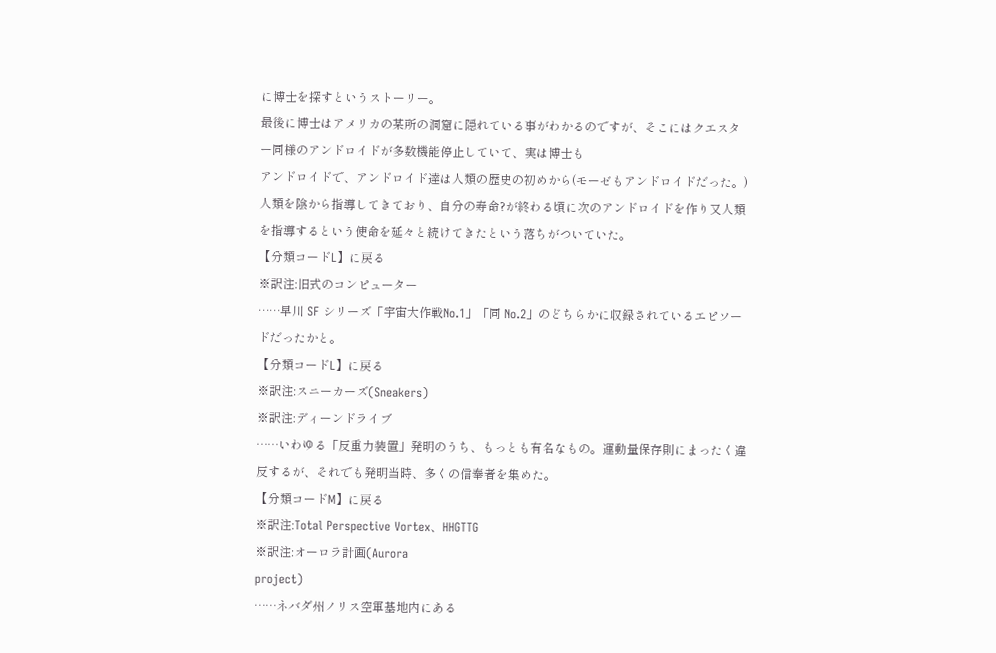に博士を探すというストーリー。
最後に博士はアメリカの某所の洞窟に隠れている事がわかるのですが、そこにはクエスター同様のアンドロイドが多数機能停止していて、実は博士も
アンドロイドで、アンドロイド達は人類の歴史の初めから(モーゼもアンドロイドだった。)人類を陰から指導してきており、自分の寿命?が終わる頃に次のアンドロイドを作り又人類を指導するという使命を延々と続けてきたという落ちがついていた。
【分類コードL】に戻る
※訳注:旧式のコンピューター
……早川 SF シリーズ「宇宙大作戦No.1」「同 No.2」のどちらかに収録されているエピソードだったかと。
【分類コードL】に戻る
※訳注:スニーカーズ(Sneakers)
※訳注:ディーンドライブ
……いわゆる「反重力装置」発明のうち、もっとも有名なもの。運動量保存則にまったく違反するが、それでも発明当時、多くの信奉者を集めた。
【分類コードM】に戻る
※訳注:Total Perspective Vortex、HHGTTG
※訳注:オーロラ計画(Aurora
project)
……ネバダ州ノリス空軍基地内にある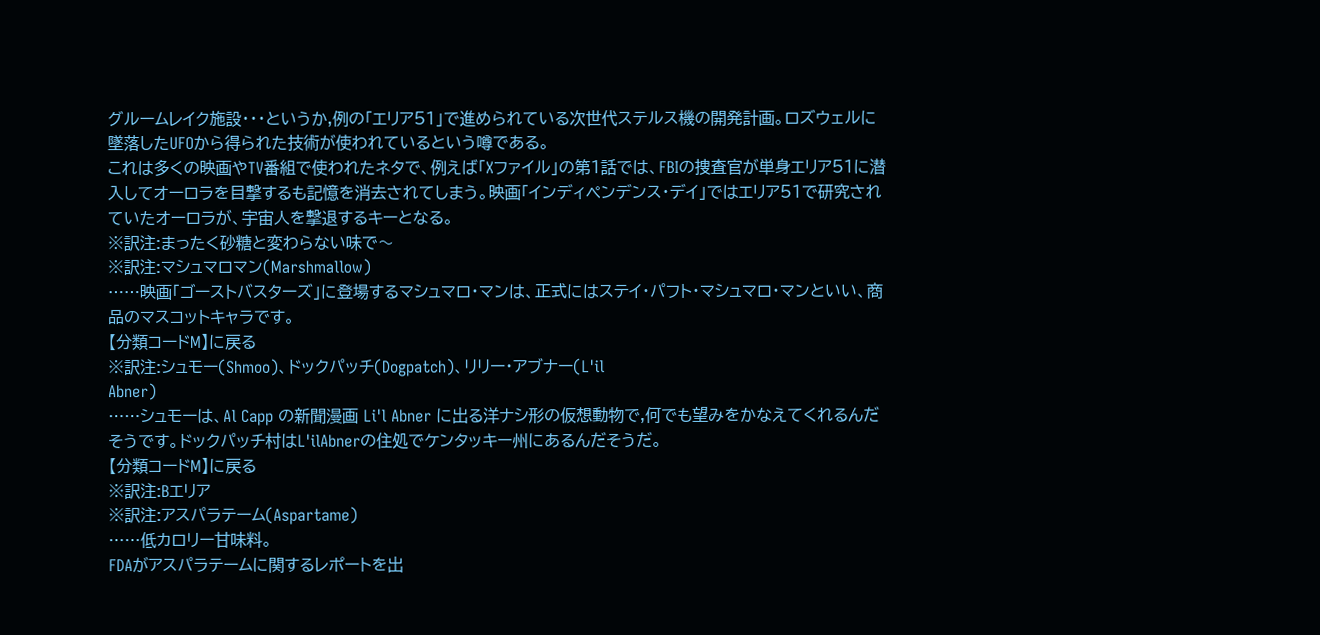グルームレイク施設・・・というか,例の「エリア51」で進められている次世代ステルス機の開発計画。ロズウェルに墜落したUFOから得られた技術が使われているという噂である。
これは多くの映画やTV番組で使われたネタで、例えば「Xファイル」の第1話では、FBIの捜査官が単身エリア51に潜入してオーロラを目撃するも記憶を消去されてしまう。映画「インディペンデンス・デイ」ではエリア51で研究されていたオーロラが、宇宙人を撃退するキーとなる。
※訳注:まったく砂糖と変わらない味で〜
※訳注:マシュマロマン(Marshmallow)
……映画「ゴーストバスターズ」に登場するマシュマロ・マンは、正式にはステイ・パフト・マシュマロ・マンといい、商品のマスコットキャラです。
【分類コードM】に戻る
※訳注:シュモー(Shmoo)、ドックパッチ(Dogpatch)、リリー・アブナー(L'il
Abner)
……シュモーは、Al Capp の新聞漫画 Li'l Abner に出る洋ナシ形の仮想動物で,何でも望みをかなえてくれるんだそうです。ドックパッチ村はL'ilAbnerの住処でケンタッキー州にあるんだそうだ。
【分類コードM】に戻る
※訳注:Bエリア
※訳注:アスパラテーム(Aspartame)
……低カロリー甘味料。
FDAがアスパラテームに関するレポートを出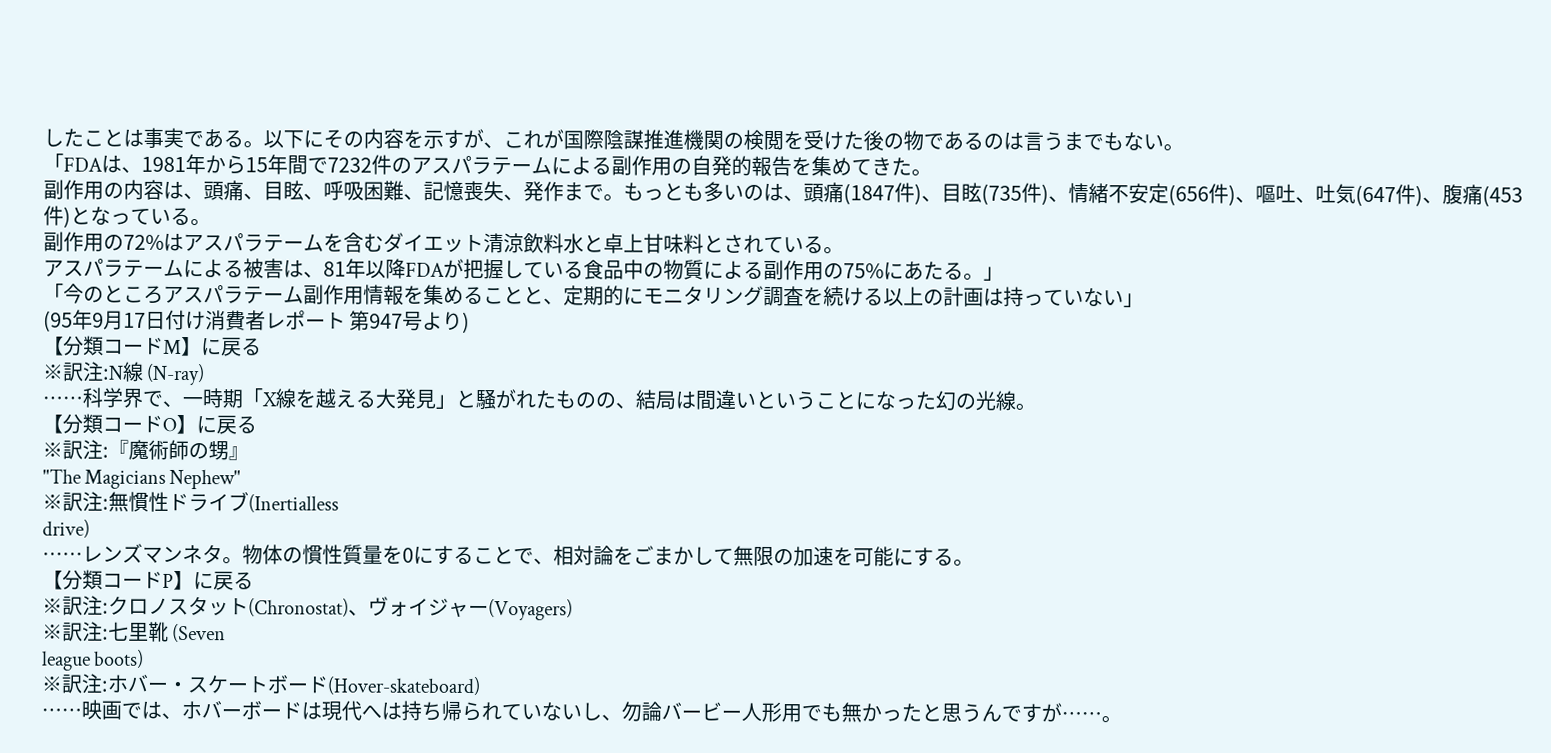したことは事実である。以下にその内容を示すが、これが国際陰謀推進機関の検閲を受けた後の物であるのは言うまでもない。
「FDAは、1981年から15年間で7232件のアスパラテームによる副作用の自発的報告を集めてきた。
副作用の内容は、頭痛、目眩、呼吸困難、記憶喪失、発作まで。もっとも多いのは、頭痛(1847件)、目眩(735件)、情緒不安定(656件)、嘔吐、吐気(647件)、腹痛(453件)となっている。
副作用の72%はアスパラテームを含むダイエット清涼飲料水と卓上甘味料とされている。
アスパラテームによる被害は、81年以降FDAが把握している食品中の物質による副作用の75%にあたる。」
「今のところアスパラテーム副作用情報を集めることと、定期的にモニタリング調査を続ける以上の計画は持っていない」
(95年9月17日付け消費者レポート 第947号より)
【分類コードM】に戻る
※訳注:N線 (N-ray)
……科学界で、一時期「X線を越える大発見」と騒がれたものの、結局は間違いということになった幻の光線。
【分類コードO】に戻る
※訳注:『魔術師の甥』
"The Magicians Nephew"
※訳注:無慣性ドライブ(Inertialless
drive)
……レンズマンネタ。物体の慣性質量を0にすることで、相対論をごまかして無限の加速を可能にする。
【分類コードP】に戻る
※訳注:クロノスタット(Chronostat)、ヴォイジャー(Voyagers)
※訳注:七里靴 (Seven
league boots)
※訳注:ホバー・スケートボード(Hover-skateboard)
……映画では、ホバーボードは現代へは持ち帰られていないし、勿論バービー人形用でも無かったと思うんですが……。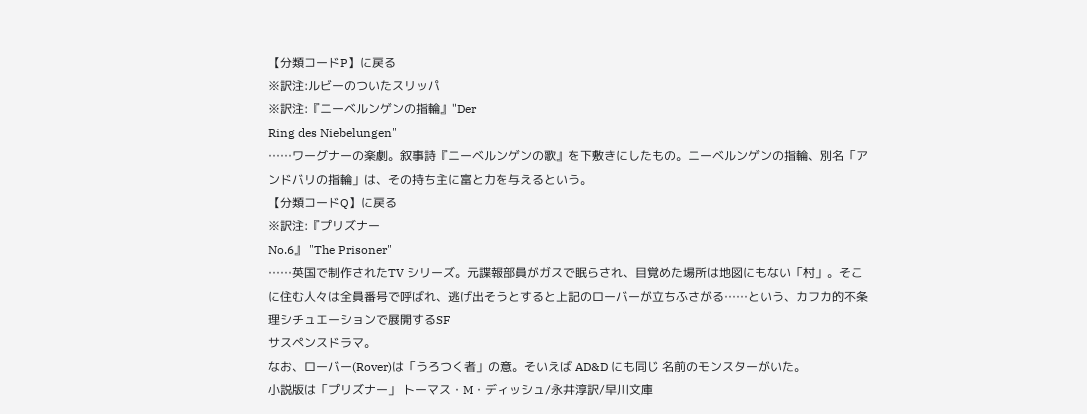【分類コードP】に戻る
※訳注:ルビーのついたスリッパ
※訳注:『ニーベルンゲンの指輪』"Der
Ring des Niebelungen"
……ワーグナーの楽劇。叙事詩『ニーベルンゲンの歌』を下敷きにしたもの。ニーベルンゲンの指輪、別名「アンドバリの指輪」は、その持ち主に富と力を与えるという。
【分類コードQ】に戻る
※訳注:『プリズナー
No.6』 "The Prisoner"
……英国で制作されたTV シリーズ。元諜報部員がガスで眠らされ、目覚めた場所は地図にもない「村」。そこに住む人々は全員番号で呼ばれ、逃げ出そうとすると上記のローバーが立ちふさがる……という、カフカ的不条理シチュエーションで展開するSF
サスペンスドラマ。
なお、ローバー(Rover)は「うろつく者」の意。そいえば AD&D にも同じ 名前のモンスターがいた。
小説版は「プリズナー」 トーマス・M・ディッシュ/永井淳訳/早川文庫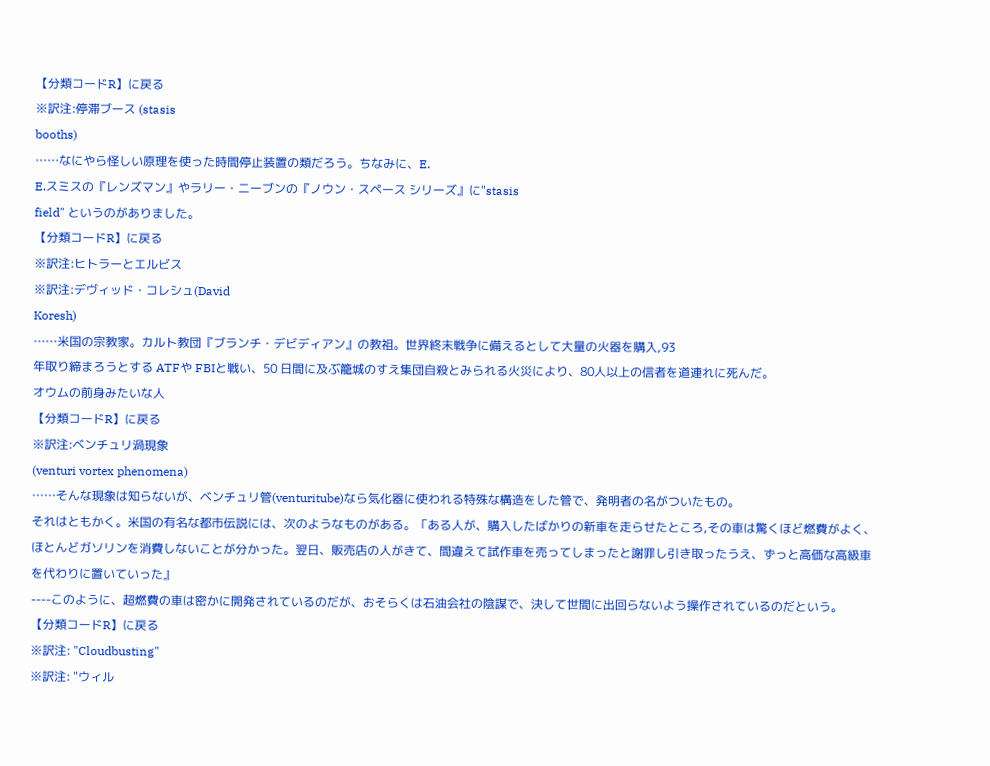【分類コードR】に戻る
※訳注:停滞ブース (stasis
booths)
……なにやら怪しい原理を使った時間停止装置の類だろう。ちなみに、E.
E.スミスの『レンズマン』やラリー・ニーブンの『ノウン・スペース シリーズ』に"stasis
field" というのがありました。
【分類コードR】に戻る
※訳注:ヒトラーとエルビス
※訳注:デヴィッド・コレシュ(David
Koresh)
……米国の宗教家。カルト教団『ブランチ・デビディアン』の教祖。世界終末戦争に備えるとして大量の火器を購入,93
年取り締まろうとする ATFや FBIと戦い、50 日間に及ぶ籠城のすえ集団自殺とみられる火災により、80人以上の信者を道連れに死んだ。
オウムの前身みたいな人
【分類コードR】に戻る
※訳注:ベンチュリ渦現象
(venturi vortex phenomena)
……そんな現象は知らないが、ベンチュリ管(venturitube)なら気化器に使われる特殊な構造をした管で、発明者の名がついたもの。
それはともかく。米国の有名な都市伝説には、次のようなものがある。「ある人が、購入したばかりの新車を走らせたところ,その車は驚くほど燃費がよく、ほとんどガソリンを消費しないことが分かった。翌日、販売店の人がきて、間違えて試作車を売ってしまったと謝罪し引き取ったうえ、ずっと高価な高級車を代わりに置いていった』
----このように、超燃費の車は密かに開発されているのだが、おそらくは石油会社の陰謀で、決して世間に出回らないよう操作されているのだという。
【分類コードR】に戻る
※訳注: "Cloudbusting"
※訳注: "ウィル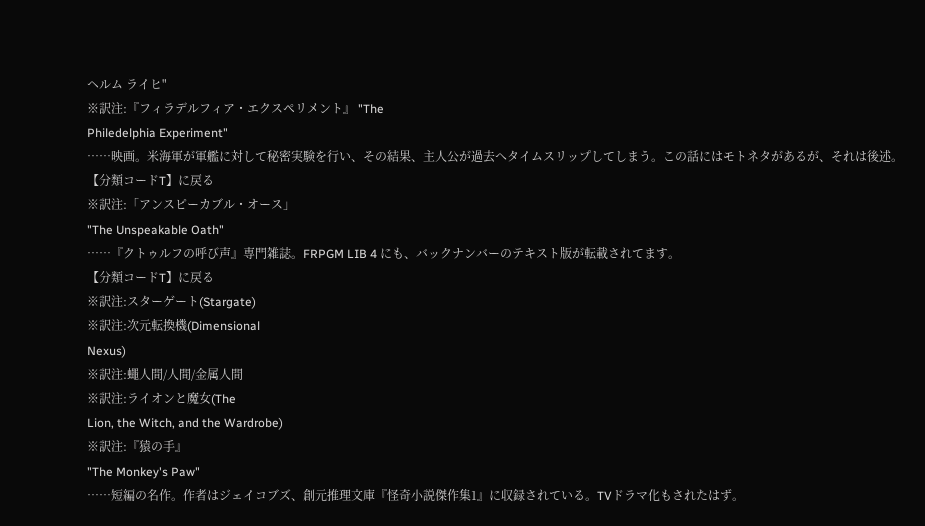ヘルム ライヒ"
※訳注:『フィラデルフィア・エクスペリメント』 "The
Philedelphia Experiment"
……映画。米海軍が軍艦に対して秘密実験を行い、その結果、主人公が過去へタイムスリップしてしまう。この話にはモトネタがあるが、それは後述。
【分類コードT】に戻る
※訳注:「アンスピーカブル・オース」
"The Unspeakable Oath"
……『クトゥルフの呼び声』専門雑誌。FRPGM LIB 4 にも、バックナンバーのテキスト版が転載されてます。
【分類コードT】に戻る
※訳注:スターゲート(Stargate)
※訳注:次元転換機(Dimensional
Nexus)
※訳注:蠅人間/人間/金属人間
※訳注:ライオンと魔女(The
Lion, the Witch, and the Wardrobe)
※訳注:『猿の手』
"The Monkey's Paw"
……短編の名作。作者はジェイコブズ、創元推理文庫『怪奇小説傑作集1』に収録されている。TVドラマ化もされたはず。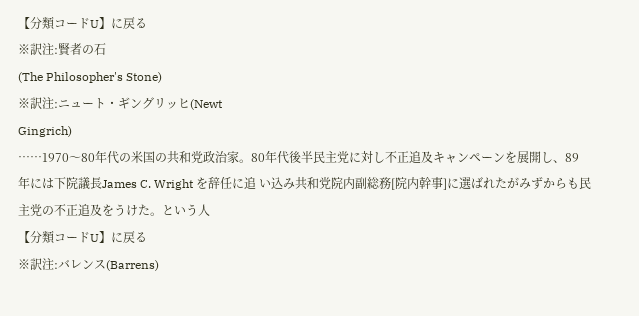【分類コードU】に戻る
※訳注:賢者の石
(The Philosopher's Stone)
※訳注:ニュート・ギングリッヒ(Newt
Gingrich)
……1970〜80年代の米国の共和党政治家。80年代後半民主党に対し不正追及キャンペーンを展開し、89
年には下院議長James C. Wright を辞任に追 い込み共和党院内副総務[院内幹事]に選ばれたがみずからも民主党の不正追及をうけた。という人
【分類コードU】に戻る
※訳注:バレンス(Barrens)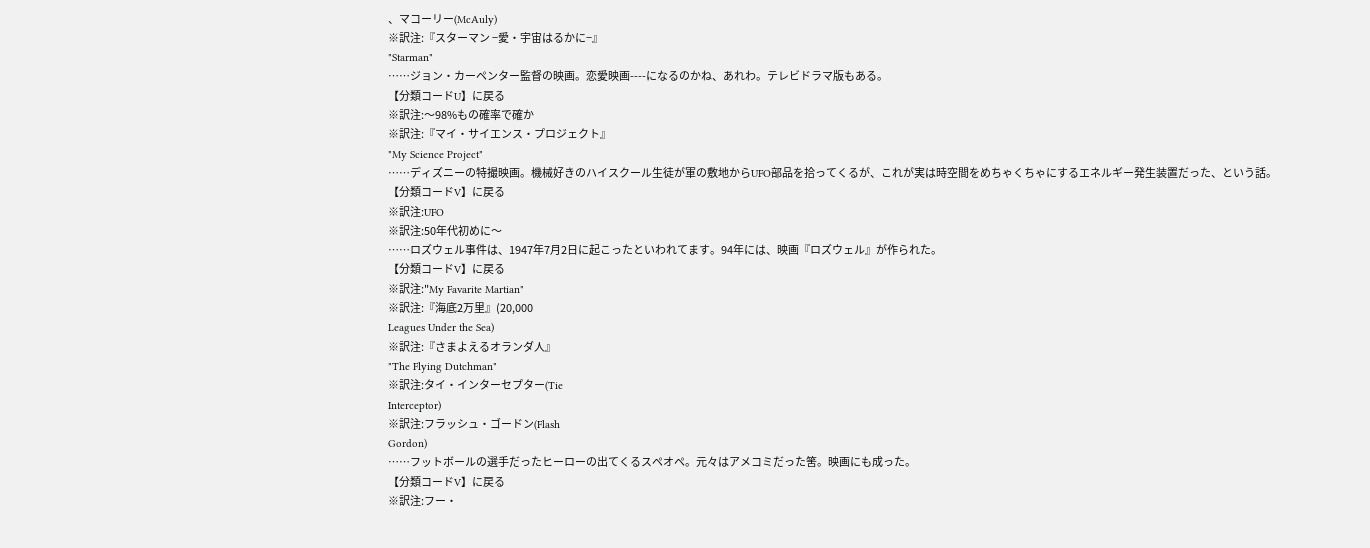、マコーリー(McAuly)
※訳注:『スターマン −愛・宇宙はるかに−』
"Starman"
……ジョン・カーペンター監督の映画。恋愛映画----になるのかね、あれわ。テレビドラマ版もある。
【分類コードU】に戻る
※訳注:〜98%もの確率で確か
※訳注:『マイ・サイエンス・プロジェクト』
"My Science Project"
……ディズニーの特撮映画。機械好きのハイスクール生徒が軍の敷地からUFO部品を拾ってくるが、これが実は時空間をめちゃくちゃにするエネルギー発生装置だった、という話。
【分類コードV】に戻る
※訳注:UFO
※訳注:50年代初めに〜
……ロズウェル事件は、1947年7月2日に起こったといわれてます。94年には、映画『ロズウェル』が作られた。
【分類コードV】に戻る
※訳注:"My Favarite Martian"
※訳注:『海底2万里』(20,000
Leagues Under the Sea)
※訳注:『さまよえるオランダ人』
"The Flying Dutchman"
※訳注:タイ・インターセプター(Tie
Interceptor)
※訳注:フラッシュ・ゴードン(Flash
Gordon)
……フットボールの選手だったヒーローの出てくるスペオペ。元々はアメコミだった筈。映画にも成った。
【分類コードV】に戻る
※訳注:フー・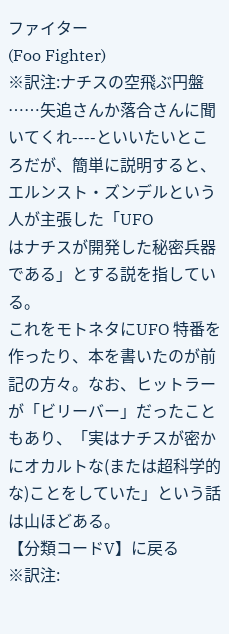ファイター
(Foo Fighter)
※訳注:ナチスの空飛ぶ円盤
……矢追さんか落合さんに聞いてくれ----といいたいところだが、簡単に説明すると、エルンスト・ズンデルという人が主張した「UFO
はナチスが開発した秘密兵器である」とする説を指している。
これをモトネタにUFO 特番を作ったり、本を書いたのが前記の方々。なお、ヒットラーが「ビリーバー」だったこともあり、「実はナチスが密かにオカルトな(または超科学的な)ことをしていた」という話は山ほどある。
【分類コードV】に戻る
※訳注: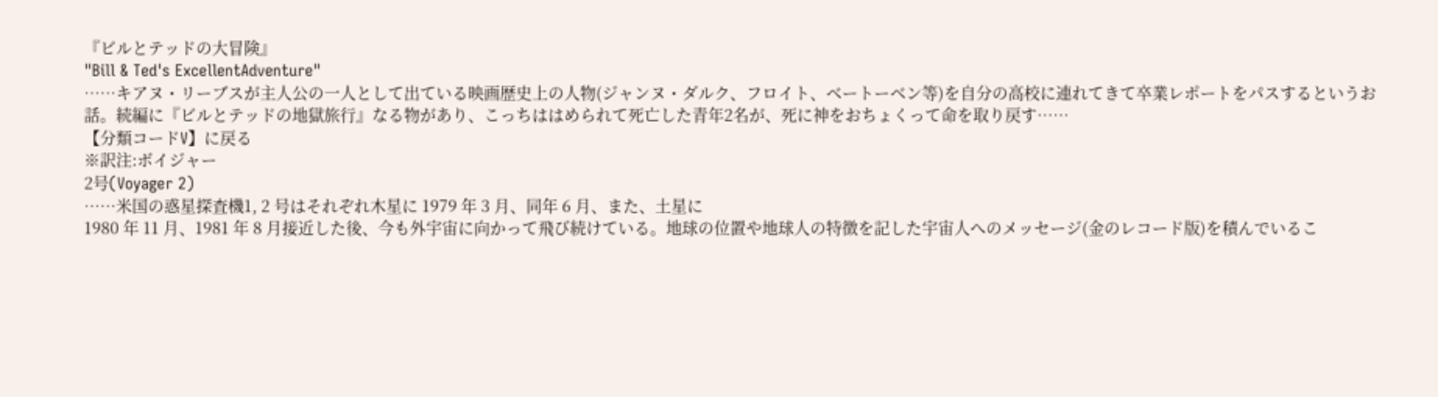『ビルとテッドの大冒険』
"Bill & Ted's ExcellentAdventure"
……キアヌ・リーブスが主人公の一人として出ている映画歴史上の人物(ジャンヌ・ダルク、フロイト、ベートーベン等)を自分の高校に連れてきて卒業レポートをパスするというお話。続編に『ビルとテッドの地獄旅行』なる物があり、こっちははめられて死亡した青年2名が、死に神をおちょくって命を取り戻す……
【分類コードV】に戻る
※訳注:ボイジャー
2号(Voyager 2)
……米国の惑星探査機1, 2 号はそれぞれ木星に 1979 年 3 月、同年 6 月、また、土星に
1980 年 11 月、1981 年 8 月接近した後、今も外宇宙に向かって飛び続けている。地球の位置や地球人の特徴を記した宇宙人へのメッセージ(金のレコード版)を積んでいるこ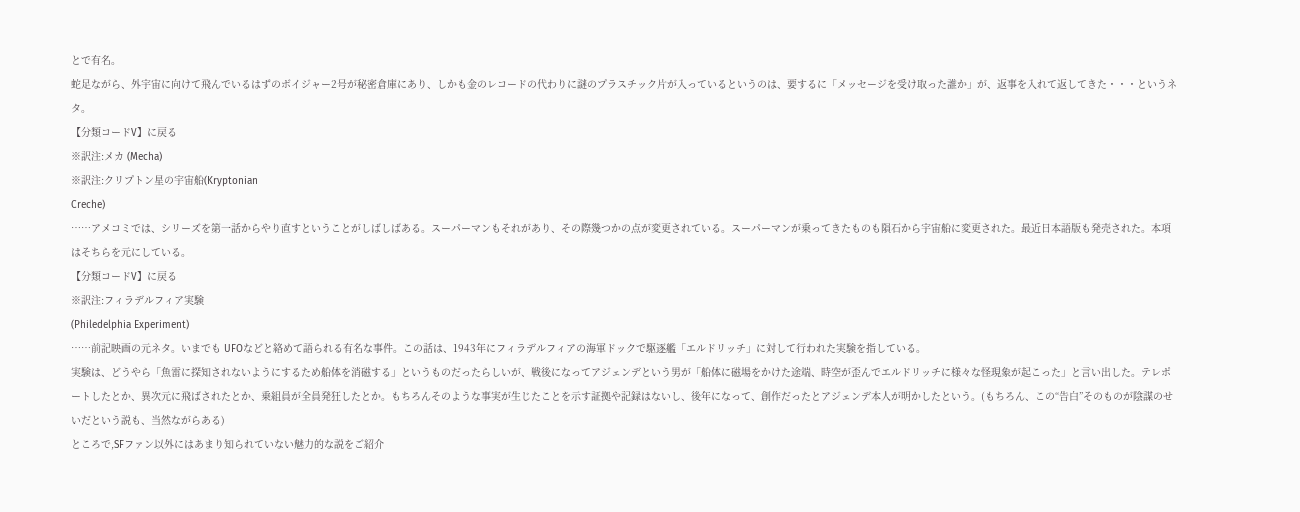とで有名。
蛇足ながら、外宇宙に向けて飛んでいるはずのボイジャー2号が秘密倉庫にあり、しかも金のレコードの代わりに謎のプラスチック片が入っているというのは、要するに「メッセージを受け取った誰か」が、返事を入れて返してきた・・・というネタ。
【分類コードV】に戻る
※訳注:メカ (Mecha)
※訳注:クリプトン星の宇宙船(Kryptonian
Creche)
……アメコミでは、シリーズを第一話からやり直すということがしばしばある。スーパーマンもそれがあり、その際幾つかの点が変更されている。スーパーマンが乗ってきたものも隕石から宇宙船に変更された。最近日本語版も発売された。本項はそちらを元にしている。
【分類コードV】に戻る
※訳注:フィラデルフィア実験
(Philedelphia Experiment)
……前記映画の元ネタ。いまでも UFOなどと絡めて語られる有名な事件。この話は、1943年にフィラデルフィアの海軍ドックで駆逐艦「エルドリッチ」に対して行われた実験を指している。
実験は、どうやら「魚雷に探知されないようにするため船体を消磁する」というものだったらしいが、戦後になってアジェンデという男が「船体に磁場をかけた途端、時空が歪んでエルドリッチに様々な怪現象が起こった」と言い出した。テレポートしたとか、異次元に飛ばされたとか、乗組員が全員発狂したとか。もちろんそのような事実が生じたことを示す証拠や記録はないし、後年になって、創作だったとアジェンデ本人が明かしたという。(もちろん、この“告白”そのものが陰謀のせいだという説も、当然ながらある)
ところで,SFファン以外にはあまり知られていない魅力的な説をご紹介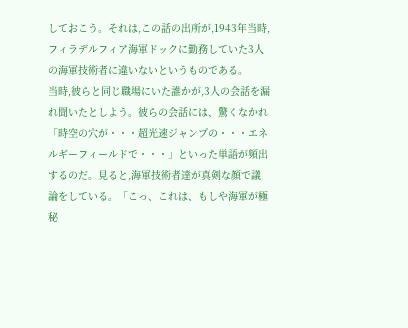しておこう。それは,この話の出所が,1943年当時,フィラデルフィア海軍ドックに勤務していた3人の海軍技術者に違いないというものである。
当時,彼らと同じ職場にいた誰かが,3人の会話を漏れ聞いたとしよう。彼らの会話には、驚くなかれ「時空の穴が・・・超光速ジャンプの・・・エネルギーフィールドで・・・」といった単語が頻出するのだ。見ると,海軍技術者達が真剣な顔で議論をしている。「こっ、これは、もしや海軍が極秘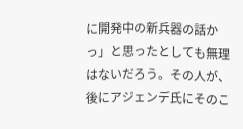に開発中の新兵器の話かっ」と思ったとしても無理はないだろう。その人が、後にアジェンデ氏にそのこ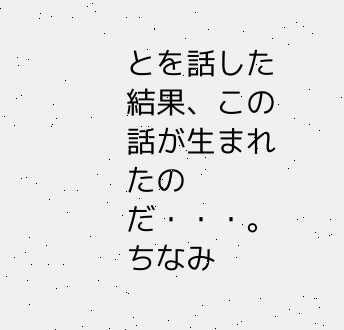とを話した結果、この話が生まれたのだ・・・。
ちなみ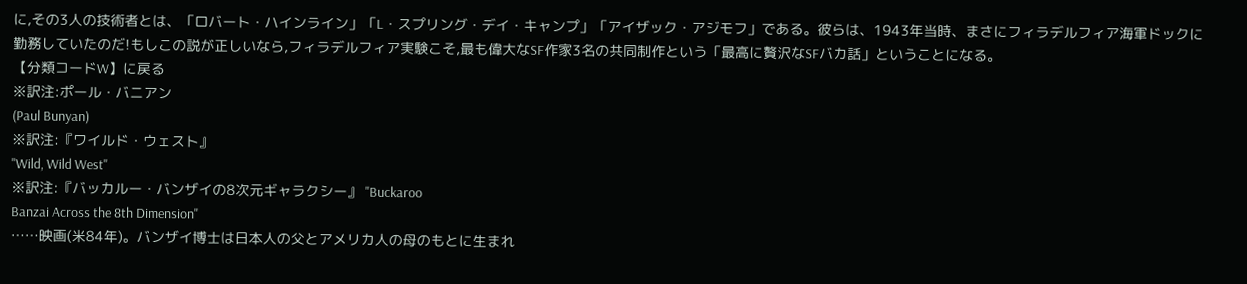に,その3人の技術者とは、「ロバート・ハインライン」「L・スプリング・デイ・キャンプ」「アイザック・アジモフ」である。彼らは、1943年当時、まさにフィラデルフィア海軍ドックに勤務していたのだ!もしこの説が正しいなら,フィラデルフィア実験こそ,最も偉大なSF作家3名の共同制作という「最高に贅沢なSFバカ話」ということになる。
【分類コードW】に戻る
※訳注:ポール・バニアン
(Paul Bunyan)
※訳注:『ワイルド・ウェスト』
"Wild, Wild West"
※訳注:『バッカルー・バンザイの8次元ギャラクシー』 "Buckaroo
Banzai Across the 8th Dimension"
……映画(米84年)。バンザイ博士は日本人の父とアメリカ人の母のもとに生まれ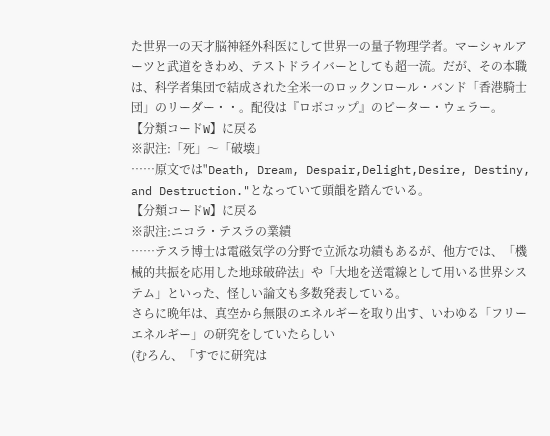た世界一の天才脳神経外科医にして世界一の量子物理学者。マーシャルアーツと武道をきわめ、テストドライバーとしても超一流。だが、その本職は、科学者集団で結成された全米一のロックンロール・バンド「香港騎士団」のリーダー・・。配役は『ロボコップ』のピーター・ウェラー。
【分類コードW】に戻る
※訳注:「死」〜「破壊」
……原文では"Death, Dream, Despair,Delight,Desire, Destiny, and Destruction."となっていて頭韻を踏んでいる。
【分類コードW】に戻る
※訳注:ニコラ・テスラの業績
……テスラ博士は電磁気学の分野で立派な功績もあるが、他方では、「機械的共振を応用した地球破砕法」や「大地を送電線として用いる世界システム」といった、怪しい論文も多数発表している。
さらに晩年は、真空から無限のエネルギーを取り出す、いわゆる「フリーエネルギー」の研究をしていたらしい
(むろん、「すでに研究は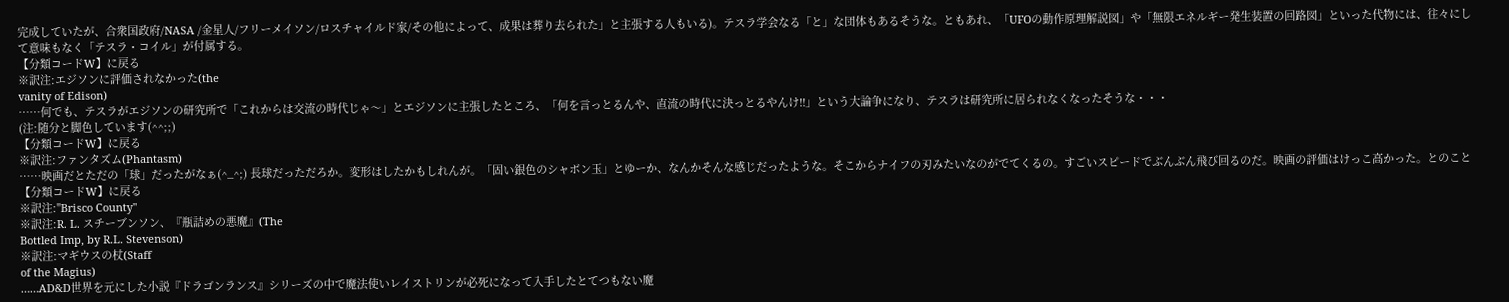完成していたが、合衆国政府/NASA /金星人/フリーメイソン/ロスチャイルド家/その他によって、成果は葬り去られた」と主張する人もいる)。テスラ学会なる「と」な団体もあるそうな。ともあれ、「UFOの動作原理解説図」や「無限エネルギー発生装置の回路図」といった代物には、往々にして意味もなく「テスラ・コイル」が付属する。
【分類コードW】に戻る
※訳注:エジソンに評価されなかった(the
vanity of Edison)
……何でも、テスラがエジソンの研究所で「これからは交流の時代じゃ〜」とエジソンに主張したところ、「何を言っとるんや、直流の時代に決っとるやんけ!!」という大論争になり、テスラは研究所に居られなくなったそうな・・・
(注:随分と脚色しています(^^;;)
【分類コードW】に戻る
※訳注:ファンタズム(Phantasm)
……映画だとただの「球」だったがなぁ(^_^;) 長球だっただろか。変形はしたかもしれんが。「固い銀色のシャボン玉」とゆーか、なんかそんな感じだったような。そこからナイフの刃みたいなのがでてくるの。すごいスピードでぶんぶん飛び回るのだ。映画の評価はけっこ高かった。とのこと
【分類コードW】に戻る
※訳注:"Brisco County"
※訳注:R. L. スチーブンソン、『瓶詰めの悪魔』(The
Bottled Imp, by R.L. Stevenson)
※訳注:マギウスの杖(Staff
of the Magius)
……AD&D世界を元にした小説『ドラゴンランス』シリーズの中で魔法使いレイストリンが必死になって入手したとてつもない魔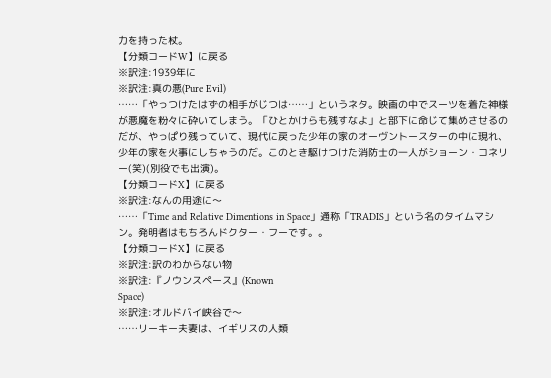力を持った杖。
【分類コードW】に戻る
※訳注:1939年に
※訳注:真の悪(Pure Evil)
……「やっつけたはずの相手がじつは……」というネタ。映画の中でスーツを着た神様が悪魔を粉々に砕いてしまう。「ひとかけらも残すなよ」と部下に命じて集めさせるのだが、やっぱり残っていて、現代に戻った少年の家のオーヴントースターの中に現れ、少年の家を火事にしちゃうのだ。このとき駆けつけた消防士の一人がショーン・コネリー(笑)(別役でも出演)。
【分類コードX】に戻る
※訳注:なんの用途に〜
……「Time and Relative Dimentions in Space」通称「TRADIS」という名のタイムマシン。発明者はもちろんドクター・フーです。。
【分類コードX】に戻る
※訳注:訳のわからない物
※訳注:『ノウンスペース』(Known
Space)
※訳注:オルドバイ峡谷で〜
……リーキー夫妻は、イギリスの人類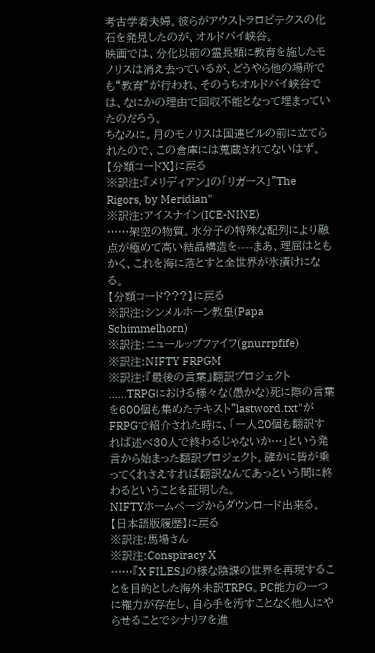考古学者夫婦。彼らがアウストラロピテクスの化石を発見したのが、オルドバイ峡谷。
映画では、分化以前の霊長類に教育を施したモノリスは消え去っているが、どうやら他の場所でも“教育”が行われ、そのうちオルドバイ峡谷では、なにかの理由で回収不能となって埋まっていたのだろう。
ちなみに。月のモノリスは国連ビルの前に立てられたので、この倉庫には蒐蔵されてないはず。
【分類コードX】に戻る
※訳注:『メリディアン』の「リガース」"The
Rigors, by Meridian"
※訳注:アイスナイン(ICE-NINE)
……架空の物質。水分子の特殊な配列により融点が極めて高い結晶構造を----まあ、理屈はともかく、これを海に落とすと全世界が氷漬けになる。
【分類コード???】に戻る
※訳注:シンメルホーン教皇(Papa
Schimmelhorn)
※訳注:ニュールップファイフ(gnurrpfife)
※訳注:NIFTY FRPGM
※訳注:『最後の言葉』翻訳プロジェクト
……TRPGにおける様々な(愚かな)死に際の言葉を600個も集めたテキスト"lastword.txt"がFRPGで紹介された時に、「一人20個も翻訳すれば述べ30人で終わるじゃないか…」という発言から始まった翻訳プロジェクト。確かに皆が乗ってくれさえすれば翻訳なんてあっという間に終わるということを証明した。
NIFTYホームページからダウンロード出来る。
【日本語版履歴】に戻る
※訳注:馬場さん
※訳注:Conspiracy X
……『X FILES』の様な陰謀の世界を再現することを目的とした海外未訳TRPG。PC能力の一つに権力が存在し、自ら手を汚すことなく他人にやらせることでシナリヲを進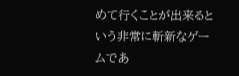めて行くことが出来るという非常に斬新なゲームであ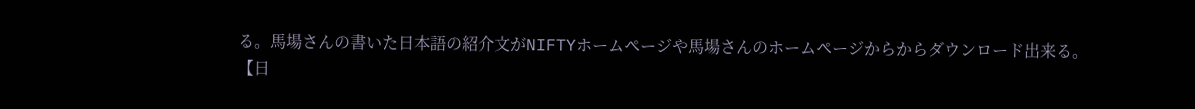る。馬場さんの書いた日本語の紹介文がNIFTYホームページや馬場さんのホームページからからダウンロード出来る。
【日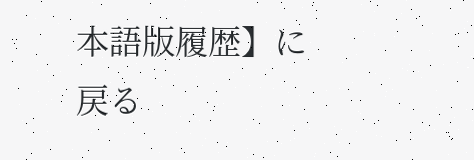本語版履歴】に戻る